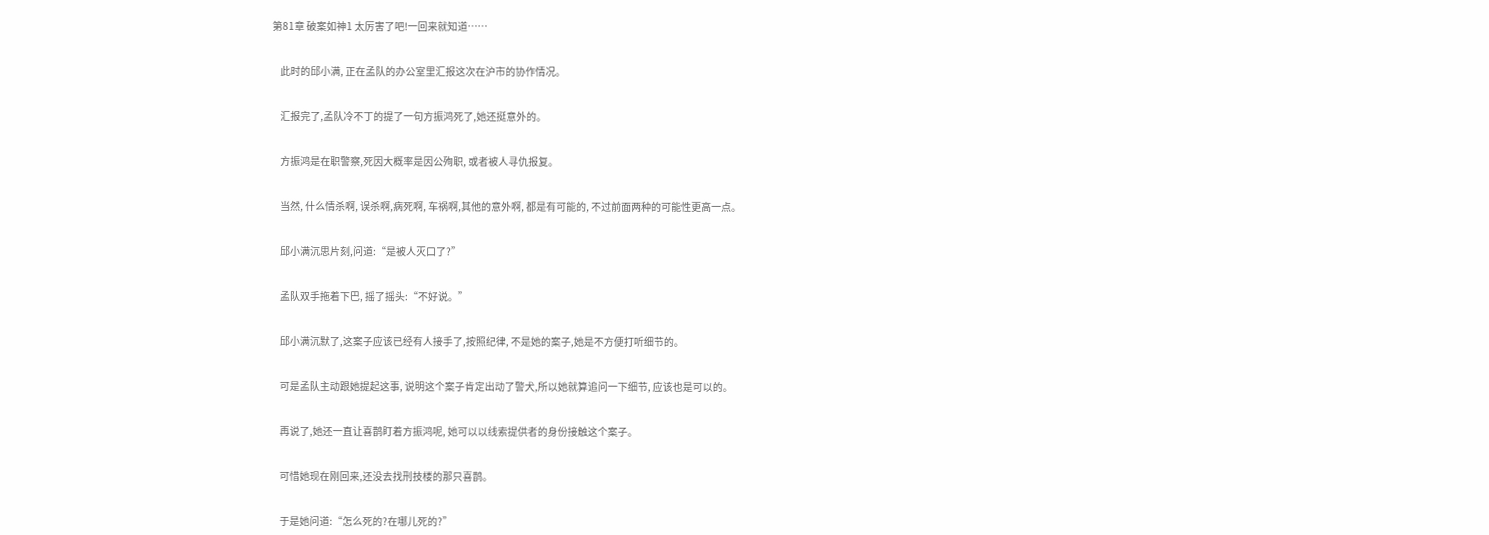第81章 破案如神1 太厉害了吧!一回来就知道……


    此时的邱小满, 正在孟队的办公室里汇报这次在沪市的协作情况。


    汇报完了,孟队冷不丁的提了一句方振鸿死了,她还挺意外的。


    方振鸿是在职警察,死因大概率是因公殉职, 或者被人寻仇报复。


    当然, 什么情杀啊, 误杀啊,病死啊, 车祸啊,其他的意外啊, 都是有可能的, 不过前面两种的可能性更高一点。


    邱小满沉思片刻,问道:“是被人灭口了?”


    孟队双手拖着下巴, 摇了摇头:“不好说。”


    邱小满沉默了,这案子应该已经有人接手了,按照纪律, 不是她的案子,她是不方便打听细节的。


    可是孟队主动跟她提起这事, 说明这个案子肯定出动了警犬,所以她就算追问一下细节, 应该也是可以的。


    再说了,她还一直让喜鹊盯着方振鸿呢, 她可以以线索提供者的身份接触这个案子。


    可惜她现在刚回来,还没去找刑技楼的那只喜鹊。


    于是她问道:“怎么死的?在哪儿死的?”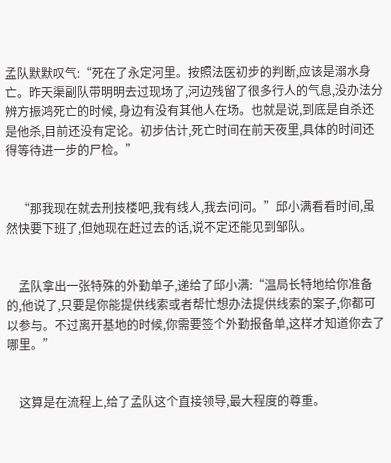孟队默默叹气:“死在了永定河里。按照法医初步的判断,应该是溺水身亡。昨天渠副队带明明去过现场了,河边残留了很多行人的气息,没办法分辨方振鸿死亡的时候, 身边有没有其他人在场。也就是说,到底是自杀还是他杀,目前还没有定论。初步估计,死亡时间在前天夜里,具体的时间还得等待进一步的尸检。”


    “那我现在就去刑技楼吧,我有线人,我去问问。”邱小满看看时间,虽然快要下班了,但她现在赶过去的话,说不定还能见到邹队。


    孟队拿出一张特殊的外勤单子,递给了邱小满:“温局长特地给你准备的,他说了,只要是你能提供线索或者帮忙想办法提供线索的案子,你都可以参与。不过离开基地的时候,你需要签个外勤报备单,这样才知道你去了哪里。”


    这算是在流程上,给了孟队这个直接领导,最大程度的尊重。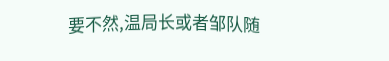要不然,温局长或者邹队随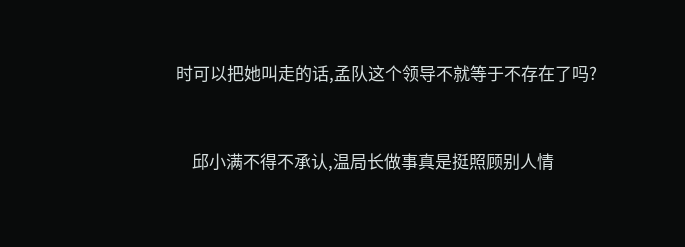时可以把她叫走的话,孟队这个领导不就等于不存在了吗?


    邱小满不得不承认,温局长做事真是挺照顾别人情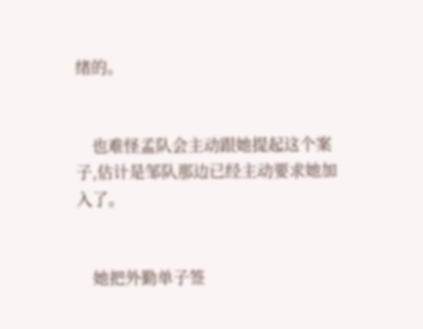绪的。


    也难怪孟队会主动跟她提起这个案子,估计是邹队那边已经主动要求她加入了。


    她把外勤单子签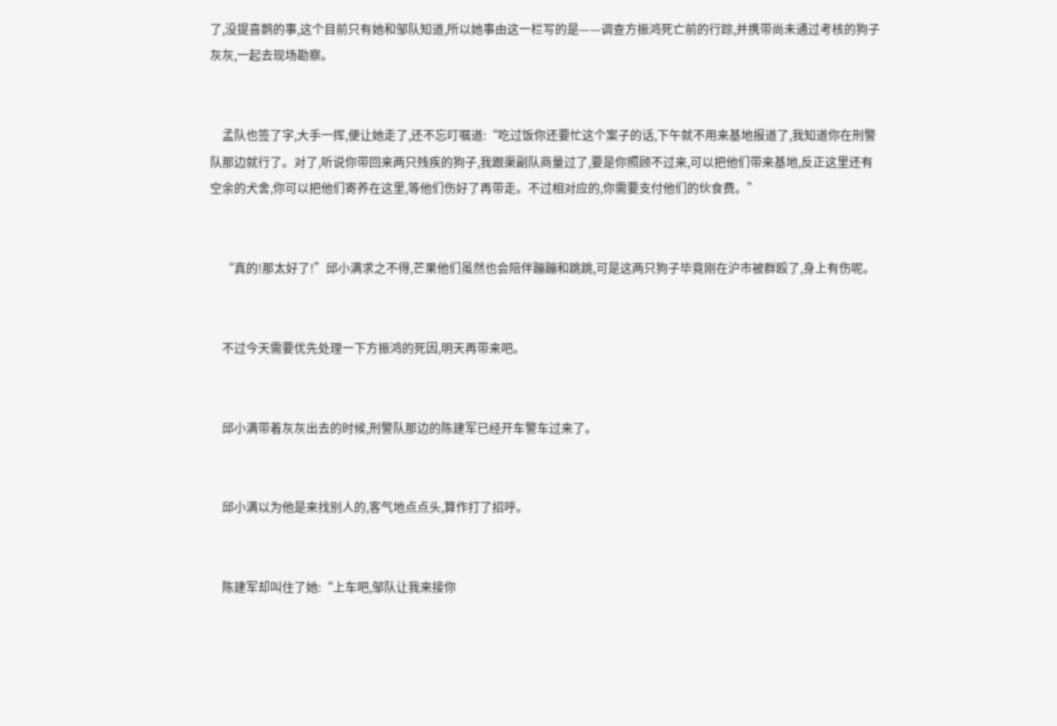了,没提喜鹊的事,这个目前只有她和邹队知道,所以她事由这一栏写的是——调查方振鸿死亡前的行踪,并携带尚未通过考核的狗子灰灰,一起去现场勘察。


    孟队也签了字,大手一挥,便让她走了,还不忘叮嘱道:“吃过饭你还要忙这个案子的话,下午就不用来基地报道了,我知道你在刑警队那边就行了。对了,听说你带回来两只残疾的狗子,我跟渠副队商量过了,要是你照顾不过来,可以把他们带来基地,反正这里还有空余的犬舍,你可以把他们寄养在这里,等他们伤好了再带走。不过相对应的,你需要支付他们的伙食费。”


    “真的!那太好了!”邱小满求之不得,芒果他们虽然也会陪伴蹦蹦和跳跳,可是这两只狗子毕竟刚在沪市被群殴了,身上有伤呢。


    不过今天需要优先处理一下方振鸿的死因,明天再带来吧。


    邱小满带着灰灰出去的时候,刑警队那边的陈建军已经开车警车过来了。


    邱小满以为他是来找别人的,客气地点点头,算作打了招呼。


    陈建军却叫住了她:“上车吧,邹队让我来接你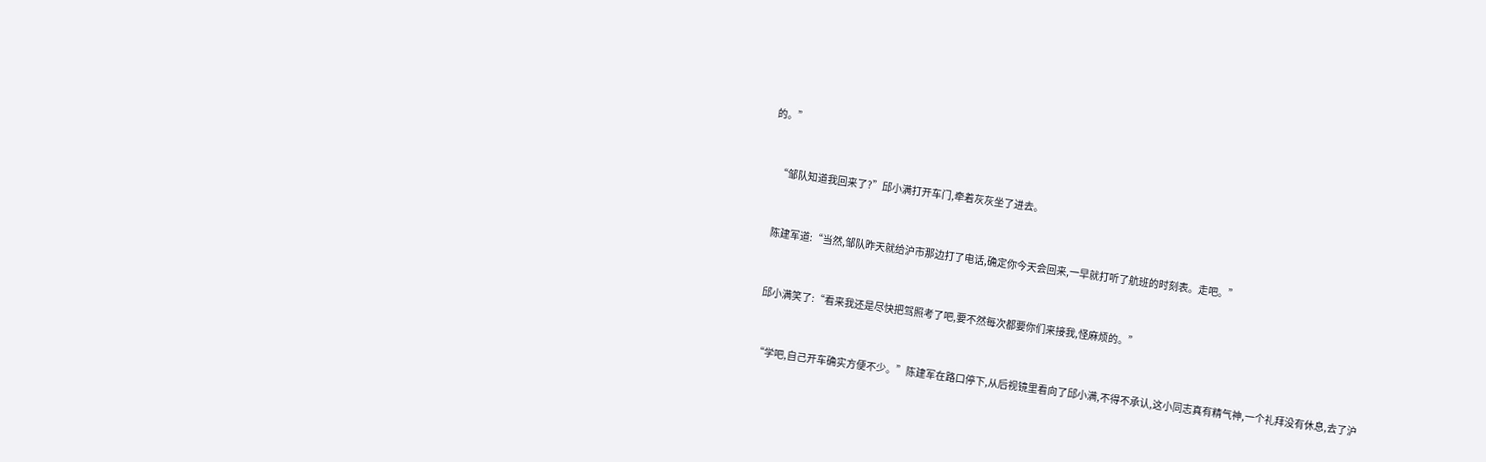的。”


    “邹队知道我回来了?”邱小满打开车门,牵着灰灰坐了进去。


    陈建军道:“当然,邹队昨天就给沪市那边打了电话,确定你今天会回来,一早就打听了航班的时刻表。走吧。”


    邱小满笑了:“看来我还是尽快把驾照考了吧,要不然每次都要你们来接我,怪麻烦的。”


    “学吧,自己开车确实方便不少。”陈建军在路口停下,从后视镜里看向了邱小满,不得不承认,这小同志真有精气神,一个礼拜没有休息,去了沪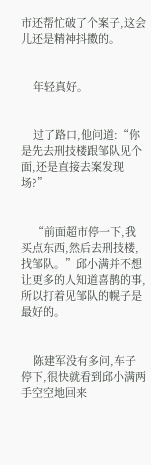市还帮忙破了个案子,这会儿还是精神抖擞的。


    年轻真好。


    过了路口,他问道:“你是先去刑技楼跟邹队见个面,还是直接去案发现场?”


    “前面超市停一下,我买点东西,然后去刑技楼,找邹队。”邱小满并不想让更多的人知道喜鹊的事,所以打着见邹队的幌子是最好的。


    陈建军没有多问,车子停下,很快就看到邱小满两手空空地回来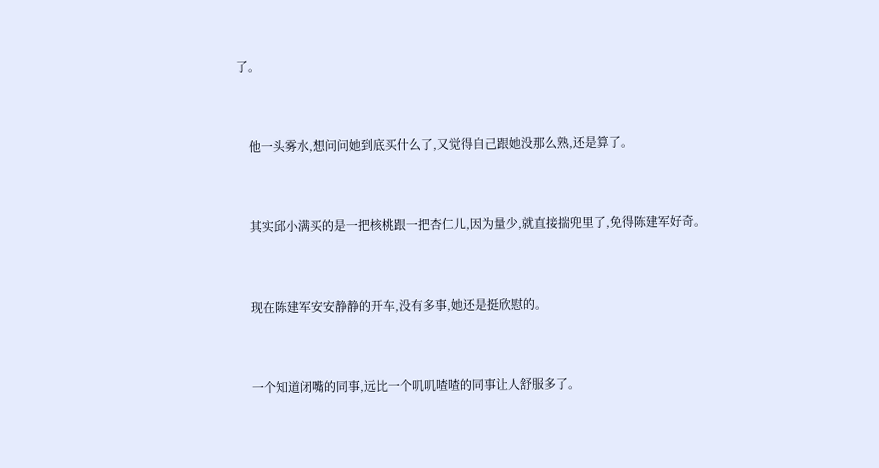了。


    他一头雾水,想问问她到底买什么了,又觉得自己跟她没那么熟,还是算了。


    其实邱小满买的是一把核桃跟一把杏仁儿,因为量少,就直接揣兜里了,免得陈建军好奇。


    现在陈建军安安静静的开车,没有多事,她还是挺欣慰的。


    一个知道闭嘴的同事,远比一个叽叽喳喳的同事让人舒服多了。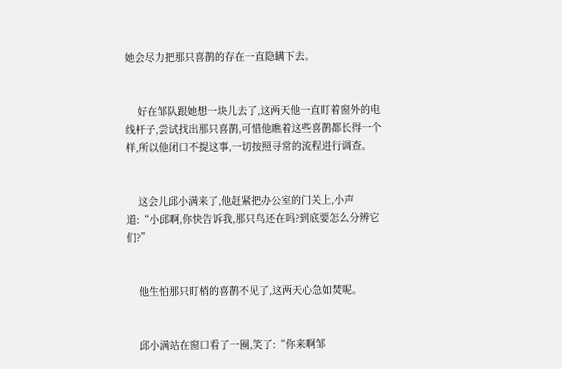她会尽力把那只喜鹊的存在一直隐瞒下去。


    好在邹队跟她想一块儿去了,这两天他一直盯着窗外的电线杆子,尝试找出那只喜鹊,可惜他瞧着这些喜鹊都长得一个样,所以他闭口不提这事,一切按照寻常的流程进行调查。


    这会儿邱小满来了,他赶紧把办公室的门关上,小声道:“小邱啊,你快告诉我,那只鸟还在吗?到底要怎么分辨它们?”


    他生怕那只盯梢的喜鹊不见了,这两天心急如焚呢。


    邱小满站在窗口看了一圈,笑了:“你来啊邹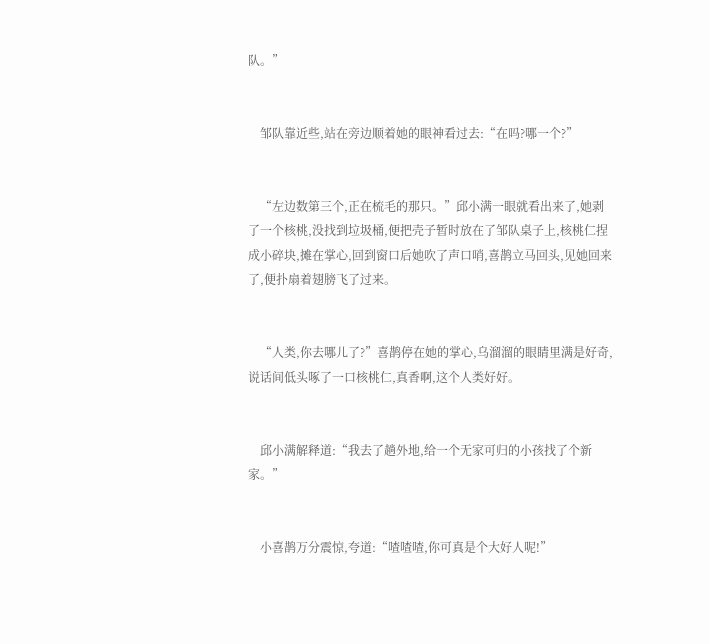队。”


    邹队靠近些,站在旁边顺着她的眼神看过去:“在吗?哪一个?”


    “左边数第三个,正在梳毛的那只。”邱小满一眼就看出来了,她剥了一个核桃,没找到垃圾桶,便把壳子暂时放在了邹队桌子上,核桃仁捏成小碎块,摊在掌心,回到窗口后她吹了声口哨,喜鹊立马回头,见她回来了,便扑扇着翅膀飞了过来。


    “人类,你去哪儿了?”喜鹊停在她的掌心,乌溜溜的眼睛里满是好奇,说话间低头啄了一口核桃仁,真香啊,这个人类好好。


    邱小满解释道:“我去了趟外地,给一个无家可归的小孩找了个新家。”


    小喜鹊万分震惊,夸道:“喳喳喳,你可真是个大好人呢!”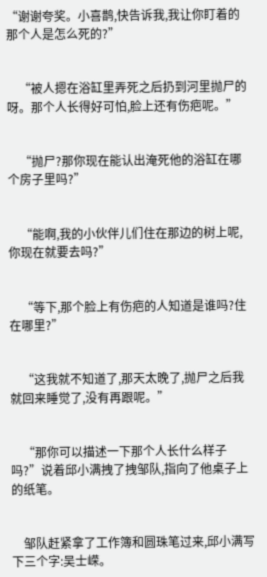“谢谢夸奖。小喜鹊,快告诉我,我让你盯着的那个人是怎么死的?”


    “被人摁在浴缸里弄死之后扔到河里抛尸的呀。那个人长得好可怕,脸上还有伤疤呢。”


    “抛尸?那你现在能认出淹死他的浴缸在哪个房子里吗?”


    “能啊,我的小伙伴儿们住在那边的树上呢,你现在就要去吗?”


    “等下,那个脸上有伤疤的人知道是谁吗?住在哪里?”


    “这我就不知道了,那天太晚了,抛尸之后我就回来睡觉了,没有再跟呢。”


    “那你可以描述一下那个人长什么样子吗?”说着邱小满拽了拽邹队,指向了他桌子上的纸笔。


    邹队赶紧拿了工作簿和圆珠笔过来,邱小满写下三个字:吴士嵘。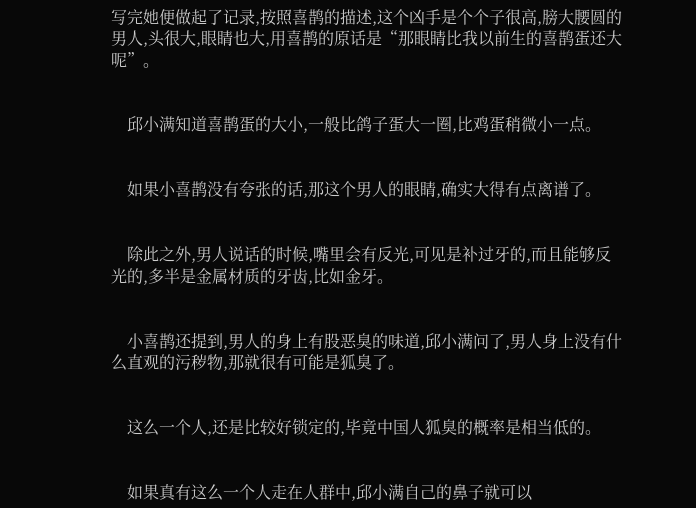写完她便做起了记录,按照喜鹊的描述,这个凶手是个个子很高,膀大腰圆的男人,头很大,眼睛也大,用喜鹊的原话是“那眼睛比我以前生的喜鹊蛋还大呢”。


    邱小满知道喜鹊蛋的大小,一般比鸽子蛋大一圈,比鸡蛋稍微小一点。


    如果小喜鹊没有夸张的话,那这个男人的眼睛,确实大得有点离谱了。


    除此之外,男人说话的时候,嘴里会有反光,可见是补过牙的,而且能够反光的,多半是金属材质的牙齿,比如金牙。


    小喜鹊还提到,男人的身上有股恶臭的味道,邱小满问了,男人身上没有什么直观的污秽物,那就很有可能是狐臭了。


    这么一个人,还是比较好锁定的,毕竟中国人狐臭的概率是相当低的。


    如果真有这么一个人走在人群中,邱小满自己的鼻子就可以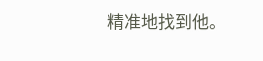精准地找到他。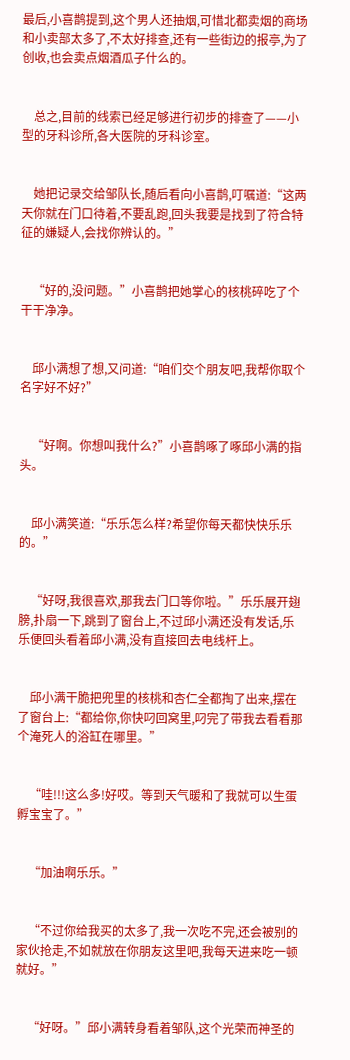最后,小喜鹊提到,这个男人还抽烟,可惜北都卖烟的商场和小卖部太多了,不太好排查,还有一些街边的报亭,为了创收,也会卖点烟酒瓜子什么的。


    总之,目前的线索已经足够进行初步的排查了——小型的牙科诊所,各大医院的牙科诊室。


    她把记录交给邹队长,随后看向小喜鹊,叮嘱道:“这两天你就在门口待着,不要乱跑,回头我要是找到了符合特征的嫌疑人,会找你辨认的。”


    “好的,没问题。”小喜鹊把她掌心的核桃碎吃了个干干净净。


    邱小满想了想,又问道:“咱们交个朋友吧,我帮你取个名字好不好?”


    “好啊。你想叫我什么?”小喜鹊啄了啄邱小满的指头。


    邱小满笑道:“乐乐怎么样?希望你每天都快快乐乐的。”


    “好呀,我很喜欢,那我去门口等你啦。”乐乐展开翅膀,扑扇一下,跳到了窗台上,不过邱小满还没有发话,乐乐便回头看着邱小满,没有直接回去电线杆上。


    邱小满干脆把兜里的核桃和杏仁全都掏了出来,摆在了窗台上:“都给你,你快叼回窝里,叼完了带我去看看那个淹死人的浴缸在哪里。”


    “哇!!!这么多!好哎。等到天气暖和了我就可以生蛋孵宝宝了。”


    “加油啊乐乐。”


    “不过你给我买的太多了,我一次吃不完,还会被别的家伙抢走,不如就放在你朋友这里吧,我每天进来吃一顿就好。”


    “好呀。”邱小满转身看着邹队,这个光荣而神圣的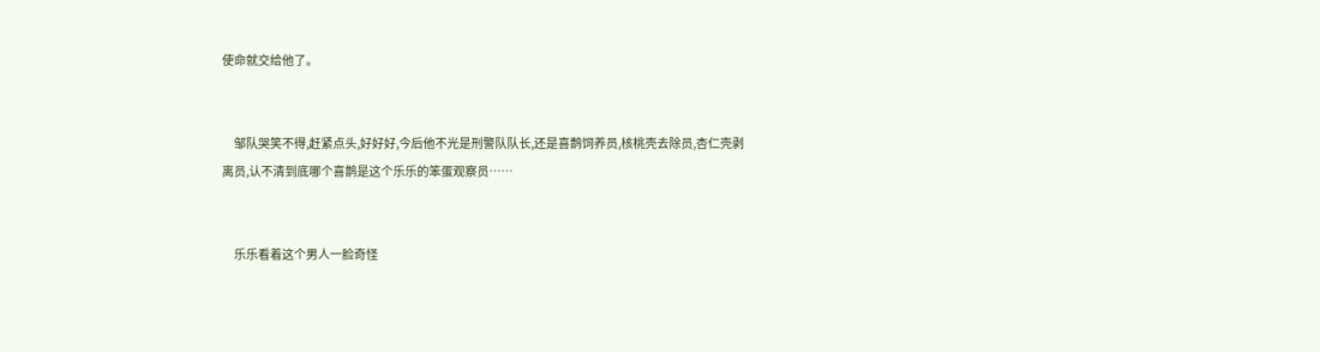使命就交给他了。


    邹队哭笑不得,赶紧点头,好好好,今后他不光是刑警队队长,还是喜鹊饲养员,核桃壳去除员,杏仁壳剥离员,认不清到底哪个喜鹊是这个乐乐的笨蛋观察员……


    乐乐看着这个男人一脸奇怪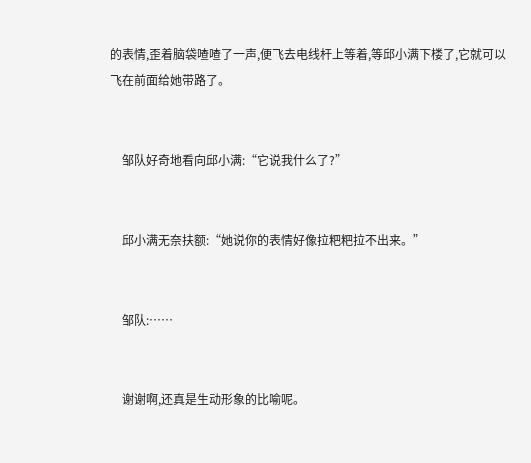的表情,歪着脑袋喳喳了一声,便飞去电线杆上等着,等邱小满下楼了,它就可以飞在前面给她带路了。


    邹队好奇地看向邱小满:“它说我什么了?”


    邱小满无奈扶额:“她说你的表情好像拉粑粑拉不出来。”


    邹队:……


    谢谢啊,还真是生动形象的比喻呢。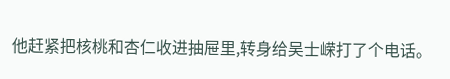他赶紧把核桃和杏仁收进抽屉里,转身给吴士嵘打了个电话。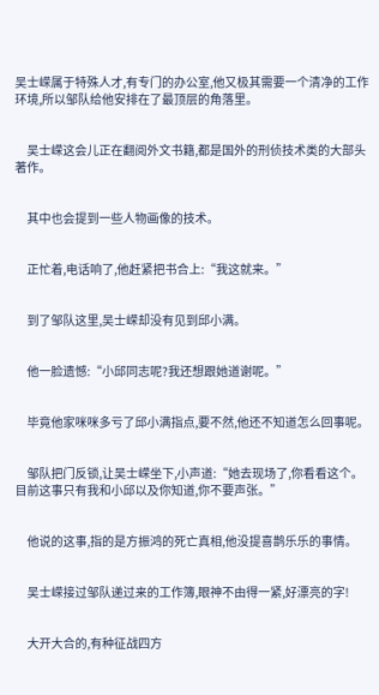吴士嵘属于特殊人才,有专门的办公室,他又极其需要一个清净的工作环境,所以邹队给他安排在了最顶层的角落里。


    吴士嵘这会儿正在翻阅外文书籍,都是国外的刑侦技术类的大部头著作。


    其中也会提到一些人物画像的技术。


    正忙着,电话响了,他赶紧把书合上:“我这就来。”


    到了邹队这里,吴士嵘却没有见到邱小满。


    他一脸遗憾:“小邱同志呢?我还想跟她道谢呢。”


    毕竟他家咪咪多亏了邱小满指点,要不然,他还不知道怎么回事呢。


    邹队把门反锁,让吴士嵘坐下,小声道:“她去现场了,你看看这个。目前这事只有我和小邱以及你知道,你不要声张。”


    他说的这事,指的是方振鸿的死亡真相,他没提喜鹊乐乐的事情。


    吴士嵘接过邹队递过来的工作簿,眼神不由得一紧,好漂亮的字!


    大开大合的,有种征战四方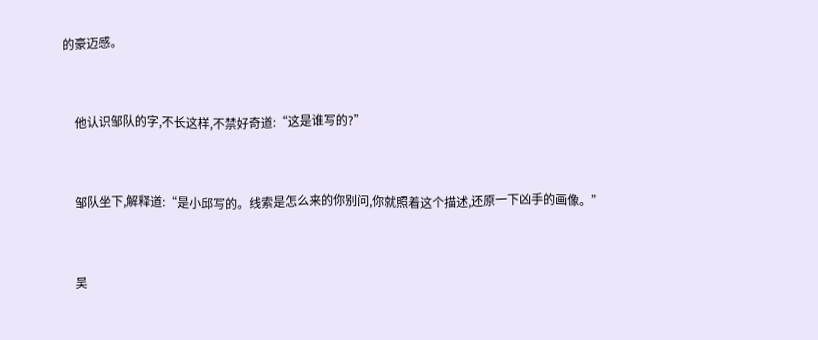的豪迈感。


    他认识邹队的字,不长这样,不禁好奇道:“这是谁写的?”


    邹队坐下,解释道:“是小邱写的。线索是怎么来的你别问,你就照着这个描述,还原一下凶手的画像。”


    吴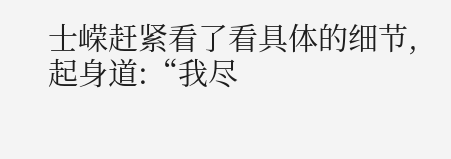士嵘赶紧看了看具体的细节,起身道:“我尽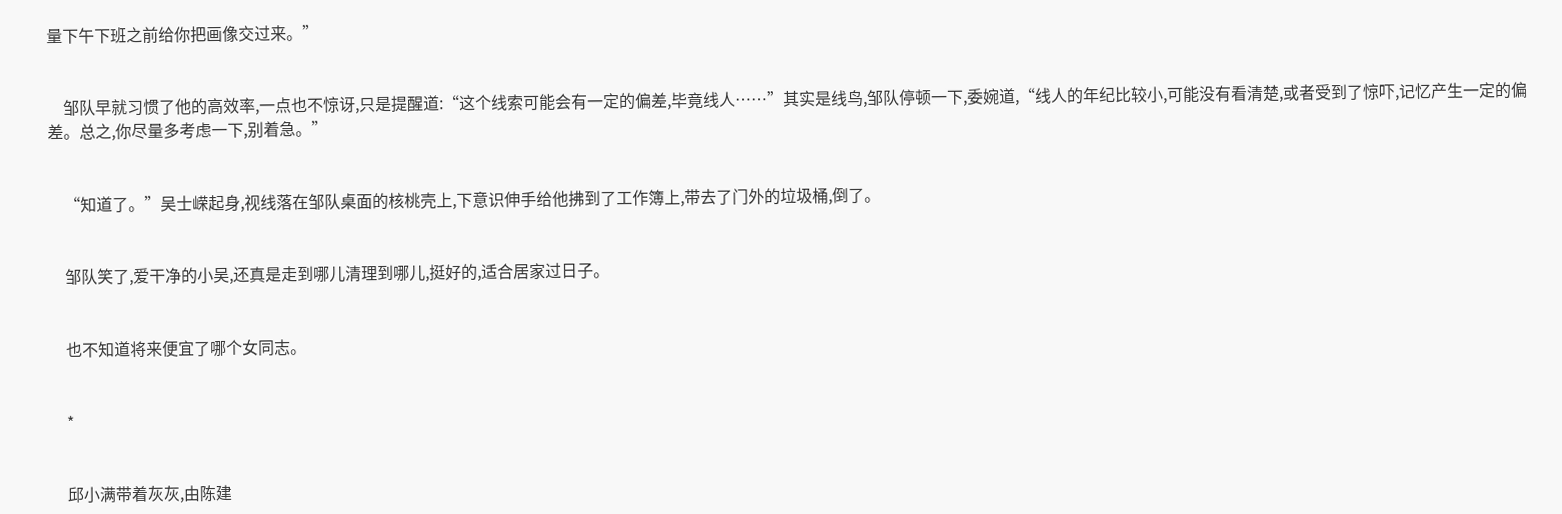量下午下班之前给你把画像交过来。”


    邹队早就习惯了他的高效率,一点也不惊讶,只是提醒道:“这个线索可能会有一定的偏差,毕竟线人……”其实是线鸟,邹队停顿一下,委婉道,“线人的年纪比较小,可能没有看清楚,或者受到了惊吓,记忆产生一定的偏差。总之,你尽量多考虑一下,别着急。”


    “知道了。”吴士嵘起身,视线落在邹队桌面的核桃壳上,下意识伸手给他拂到了工作簿上,带去了门外的垃圾桶,倒了。


    邹队笑了,爱干净的小吴,还真是走到哪儿清理到哪儿,挺好的,适合居家过日子。


    也不知道将来便宜了哪个女同志。


    *


    邱小满带着灰灰,由陈建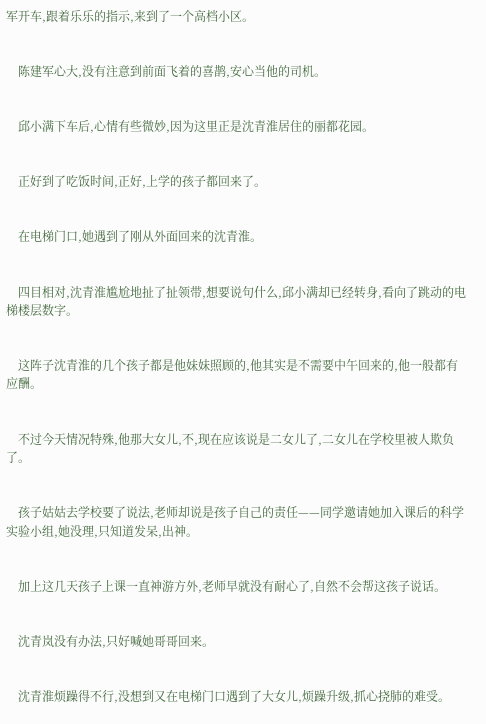军开车,跟着乐乐的指示,来到了一个高档小区。


    陈建军心大,没有注意到前面飞着的喜鹊,安心当他的司机。


    邱小满下车后,心情有些微妙,因为这里正是沈青淮居住的丽都花园。


    正好到了吃饭时间,正好,上学的孩子都回来了。


    在电梯门口,她遇到了刚从外面回来的沈青淮。


    四目相对,沈青淮尴尬地扯了扯领带,想要说句什么,邱小满却已经转身,看向了跳动的电梯楼层数字。


    这阵子沈青淮的几个孩子都是他妹妹照顾的,他其实是不需要中午回来的,他一般都有应酬。


    不过今天情况特殊,他那大女儿,不,现在应该说是二女儿了,二女儿在学校里被人欺负了。


    孩子姑姑去学校要了说法,老师却说是孩子自己的责任——同学邀请她加入课后的科学实验小组,她没理,只知道发呆,出神。


    加上这几天孩子上课一直神游方外,老师早就没有耐心了,自然不会帮这孩子说话。


    沈青岚没有办法,只好喊她哥哥回来。


    沈青淮烦躁得不行,没想到又在电梯门口遇到了大女儿,烦躁升级,抓心挠肺的难受。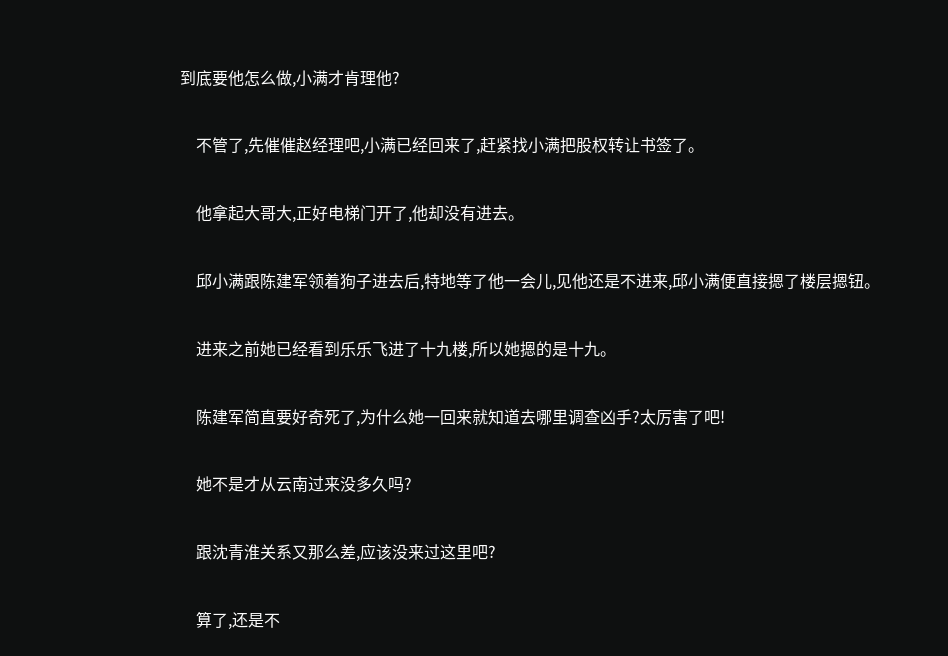到底要他怎么做,小满才肯理他?


    不管了,先催催赵经理吧,小满已经回来了,赶紧找小满把股权转让书签了。


    他拿起大哥大,正好电梯门开了,他却没有进去。


    邱小满跟陈建军领着狗子进去后,特地等了他一会儿,见他还是不进来,邱小满便直接摁了楼层摁钮。


    进来之前她已经看到乐乐飞进了十九楼,所以她摁的是十九。


    陈建军简直要好奇死了,为什么她一回来就知道去哪里调查凶手?太厉害了吧!


    她不是才从云南过来没多久吗?


    跟沈青淮关系又那么差,应该没来过这里吧?


    算了,还是不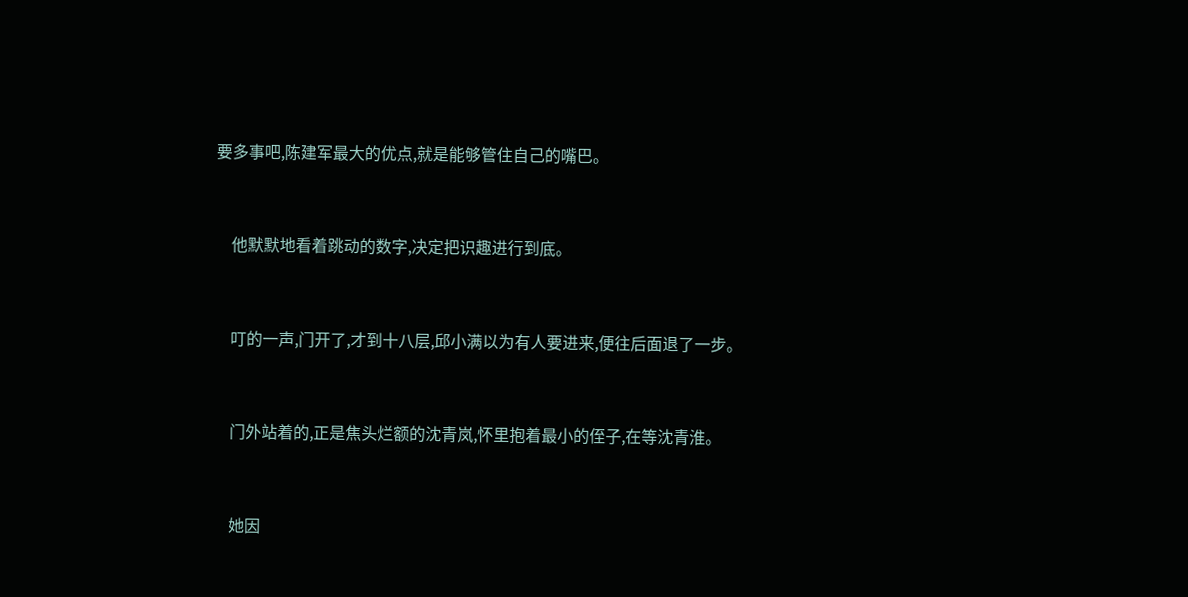要多事吧,陈建军最大的优点,就是能够管住自己的嘴巴。


    他默默地看着跳动的数字,决定把识趣进行到底。


    叮的一声,门开了,才到十八层,邱小满以为有人要进来,便往后面退了一步。


    门外站着的,正是焦头烂额的沈青岚,怀里抱着最小的侄子,在等沈青淮。


    她因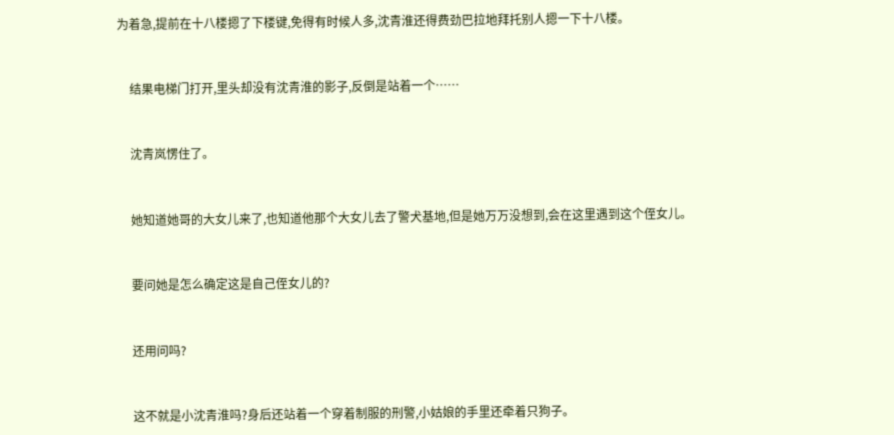为着急,提前在十八楼摁了下楼键,免得有时候人多,沈青淮还得费劲巴拉地拜托别人摁一下十八楼。


    结果电梯门打开,里头却没有沈青淮的影子,反倒是站着一个……


    沈青岚愣住了。


    她知道她哥的大女儿来了,也知道他那个大女儿去了警犬基地,但是她万万没想到,会在这里遇到这个侄女儿。


    要问她是怎么确定这是自己侄女儿的?


    还用问吗?


    这不就是小沈青淮吗?身后还站着一个穿着制服的刑警,小姑娘的手里还牵着只狗子。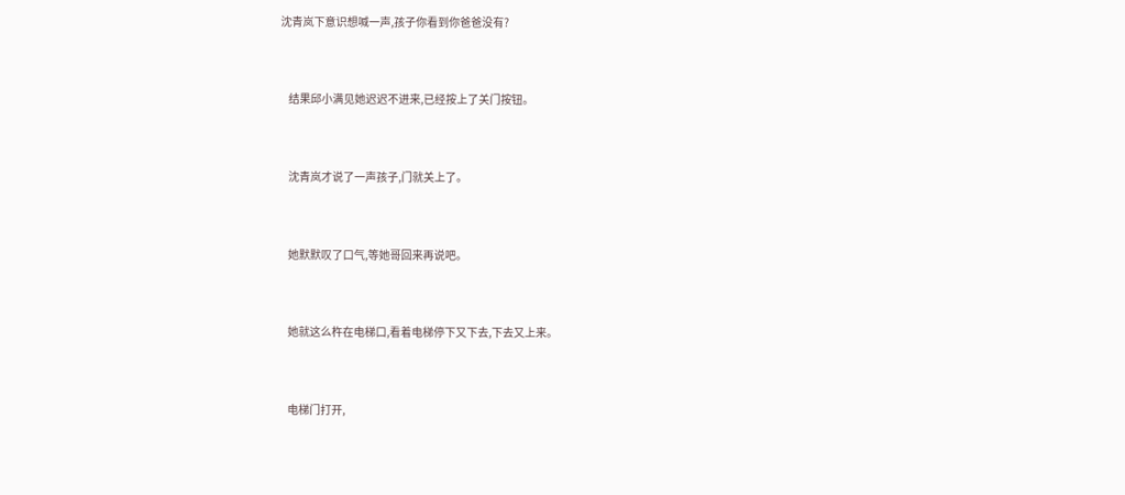沈青岚下意识想喊一声,孩子你看到你爸爸没有?


    结果邱小满见她迟迟不进来,已经按上了关门按钮。


    沈青岚才说了一声孩子,门就关上了。


    她默默叹了口气,等她哥回来再说吧。


    她就这么杵在电梯口,看着电梯停下又下去,下去又上来。


    电梯门打开,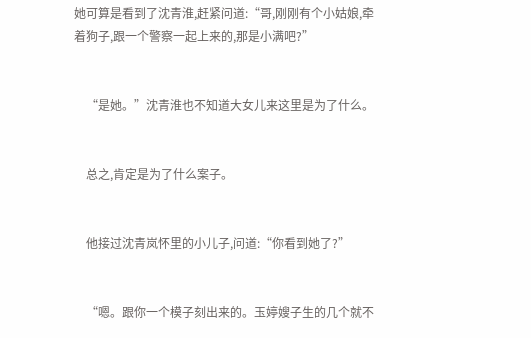她可算是看到了沈青淮,赶紧问道:“哥,刚刚有个小姑娘,牵着狗子,跟一个警察一起上来的,那是小满吧?”


    “是她。”沈青淮也不知道大女儿来这里是为了什么。


    总之,肯定是为了什么案子。


    他接过沈青岚怀里的小儿子,问道:“你看到她了?”


    “嗯。跟你一个模子刻出来的。玉婷嫂子生的几个就不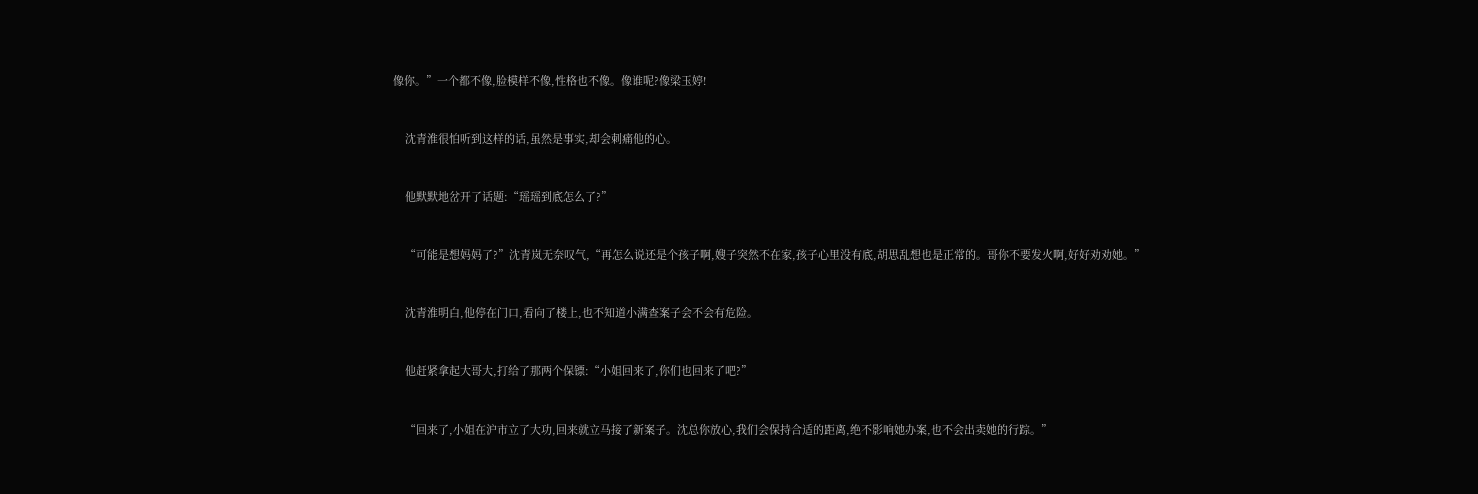像你。”一个都不像,脸模样不像,性格也不像。像谁呢?像梁玉婷!


    沈青淮很怕听到这样的话,虽然是事实,却会刺痛他的心。


    他默默地岔开了话题:“瑶瑶到底怎么了?”


    “可能是想妈妈了?”沈青岚无奈叹气,“再怎么说还是个孩子啊,嫂子突然不在家,孩子心里没有底,胡思乱想也是正常的。哥你不要发火啊,好好劝劝她。”


    沈青淮明白,他停在门口,看向了楼上,也不知道小满查案子会不会有危险。


    他赶紧拿起大哥大,打给了那两个保镖:“小姐回来了,你们也回来了吧?”


    “回来了,小姐在沪市立了大功,回来就立马接了新案子。沈总你放心,我们会保持合适的距离,绝不影响她办案,也不会出卖她的行踪。”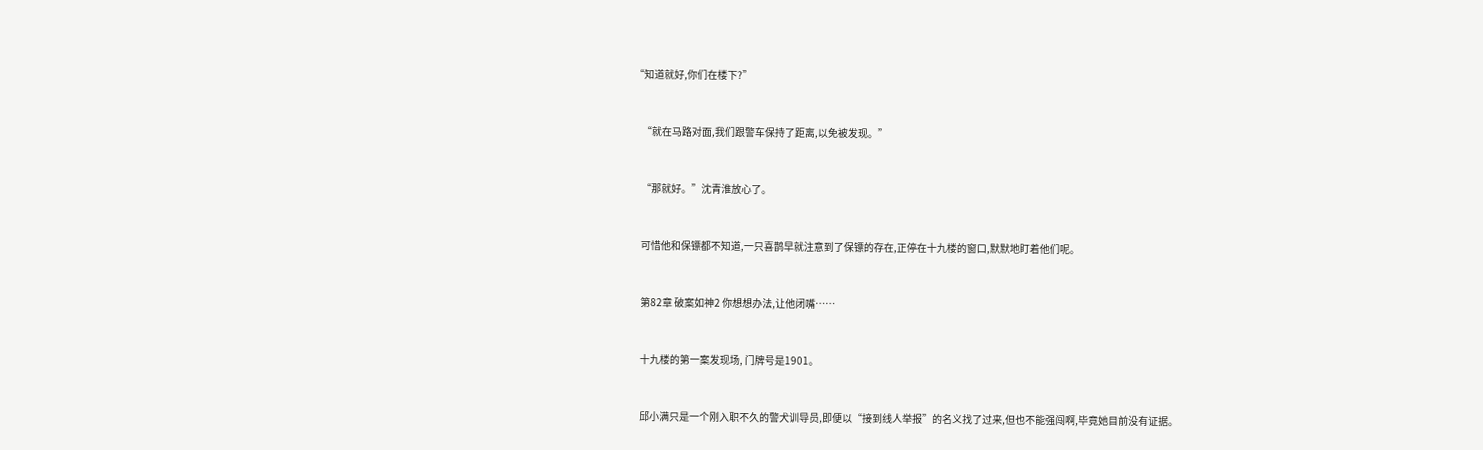“知道就好,你们在楼下?”


    “就在马路对面,我们跟警车保持了距离,以免被发现。”


    “那就好。”沈青淮放心了。


    可惜他和保镖都不知道,一只喜鹊早就注意到了保镖的存在,正停在十九楼的窗口,默默地盯着他们呢。


    第82章 破案如神2 你想想办法,让他闭嘴……


    十九楼的第一案发现场, 门牌号是1901。


    邱小满只是一个刚入职不久的警犬训导员,即便以“接到线人举报”的名义找了过来,但也不能强闯啊,毕竟她目前没有证据。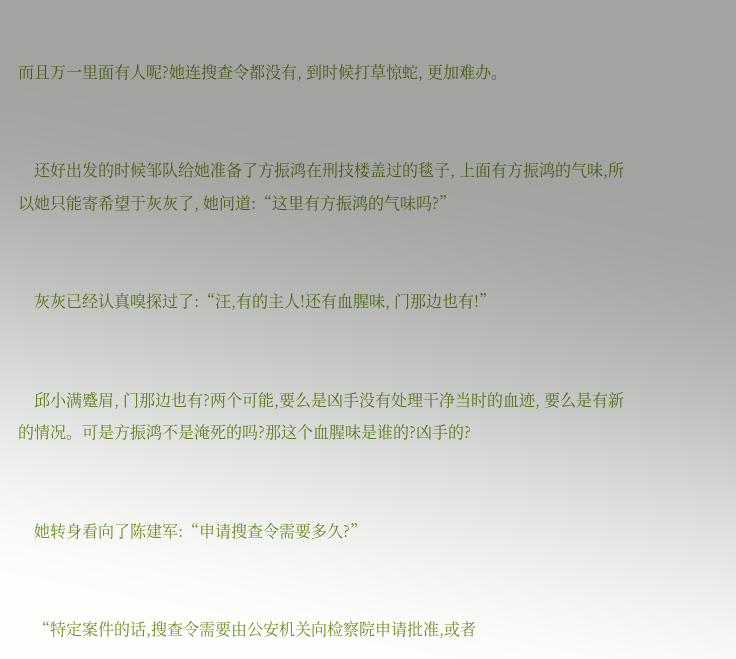而且万一里面有人呢?她连搜查令都没有, 到时候打草惊蛇, 更加难办。


    还好出发的时候邹队给她准备了方振鸿在刑技楼盖过的毯子, 上面有方振鸿的气味,所以她只能寄希望于灰灰了, 她问道:“这里有方振鸿的气味吗?”


    灰灰已经认真嗅探过了:“汪,有的主人!还有血腥味, 门那边也有!”


    邱小满蹙眉, 门那边也有?两个可能,要么是凶手没有处理干净当时的血迹, 要么是有新的情况。可是方振鸿不是淹死的吗?那这个血腥味是谁的?凶手的?


    她转身看向了陈建军:“申请搜查令需要多久?”


    “特定案件的话,搜查令需要由公安机关向检察院申请批准,或者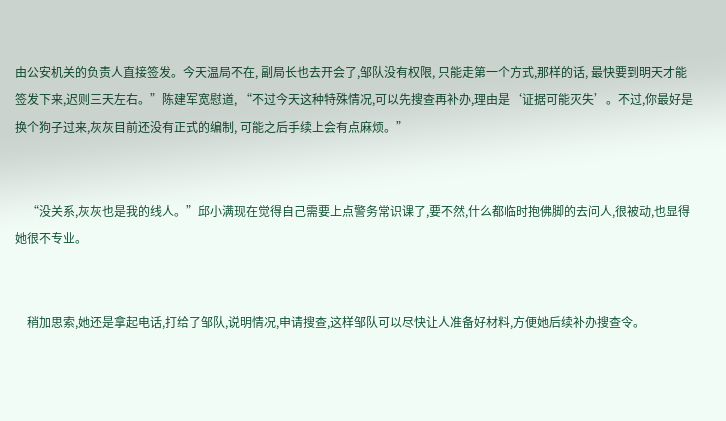由公安机关的负责人直接签发。今天温局不在, 副局长也去开会了,邹队没有权限, 只能走第一个方式,那样的话, 最快要到明天才能签发下来,迟则三天左右。”陈建军宽慰道, “不过今天这种特殊情况,可以先搜查再补办,理由是‘证据可能灭失’。不过,你最好是换个狗子过来,灰灰目前还没有正式的编制, 可能之后手续上会有点麻烦。”


    “没关系,灰灰也是我的线人。”邱小满现在觉得自己需要上点警务常识课了,要不然,什么都临时抱佛脚的去问人,很被动,也显得她很不专业。


    稍加思索,她还是拿起电话,打给了邹队,说明情况,申请搜查,这样邹队可以尽快让人准备好材料,方便她后续补办搜查令。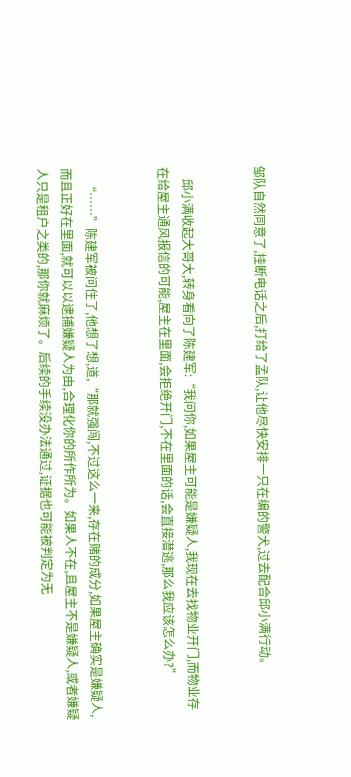邹队自然同意了,挂断电话之后,打给了孟队,让他尽快安排一只在编的警犬,过去配合邱小满行动。


    邱小满收起大哥大,转身看向了陈建军:“我问你,如果屋主可能是嫌疑人,我现在去找物业开门,而物业存在给屋主通风报信的可能,屋主在里面,会拒绝开门,不在里面的话,会直接潜逃,那么我应该怎么办?”


    “……”陈建军被问住了,他想了想,道,“那就强闯,不过这么一来,存在赌的成分,如果屋主确实是嫌疑人,而且正好在里面,就可以以逮捕嫌疑人为由,合理化你的所作所为。如果人不在,且屋主不是嫌疑人,或者嫌疑人只是租户之类的,那你就麻烦了。后续的手续没办法通过,证据也可能被判定为无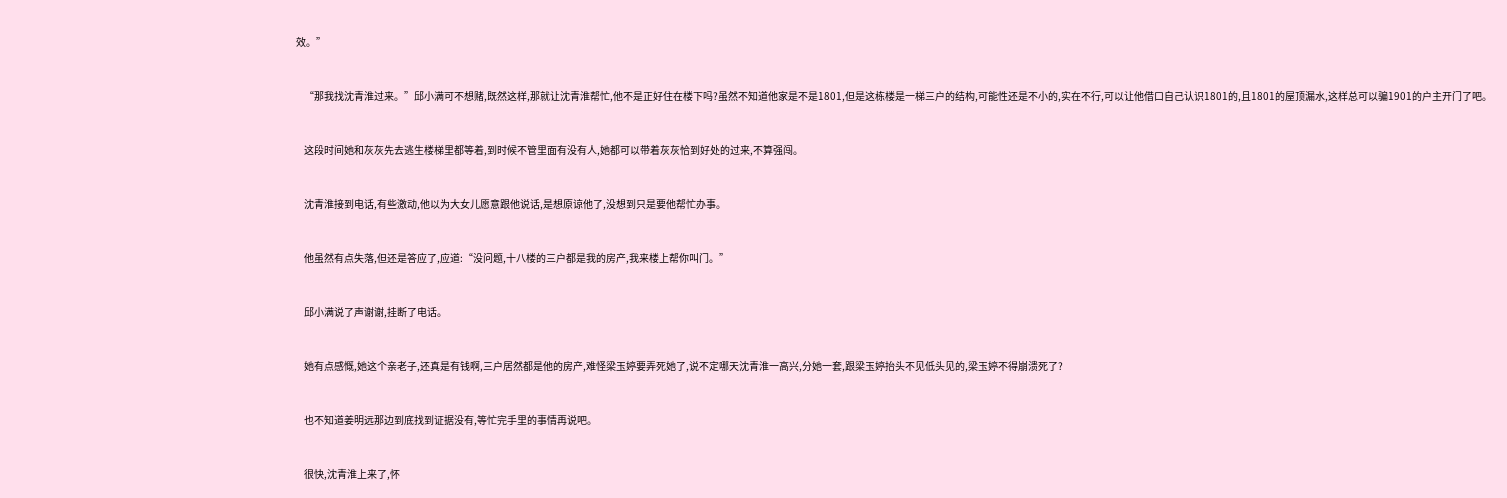效。”


    “那我找沈青淮过来。”邱小满可不想赌,既然这样,那就让沈青淮帮忙,他不是正好住在楼下吗?虽然不知道他家是不是1801,但是这栋楼是一梯三户的结构,可能性还是不小的,实在不行,可以让他借口自己认识1801的,且1801的屋顶漏水,这样总可以骗1901的户主开门了吧。


    这段时间她和灰灰先去逃生楼梯里都等着,到时候不管里面有没有人,她都可以带着灰灰恰到好处的过来,不算强闯。


    沈青淮接到电话,有些激动,他以为大女儿愿意跟他说话,是想原谅他了,没想到只是要他帮忙办事。


    他虽然有点失落,但还是答应了,应道:“没问题,十八楼的三户都是我的房产,我来楼上帮你叫门。”


    邱小满说了声谢谢,挂断了电话。


    她有点感慨,她这个亲老子,还真是有钱啊,三户居然都是他的房产,难怪梁玉婷要弄死她了,说不定哪天沈青淮一高兴,分她一套,跟梁玉婷抬头不见低头见的,梁玉婷不得崩溃死了?


    也不知道姜明远那边到底找到证据没有,等忙完手里的事情再说吧。


    很快,沈青淮上来了,怀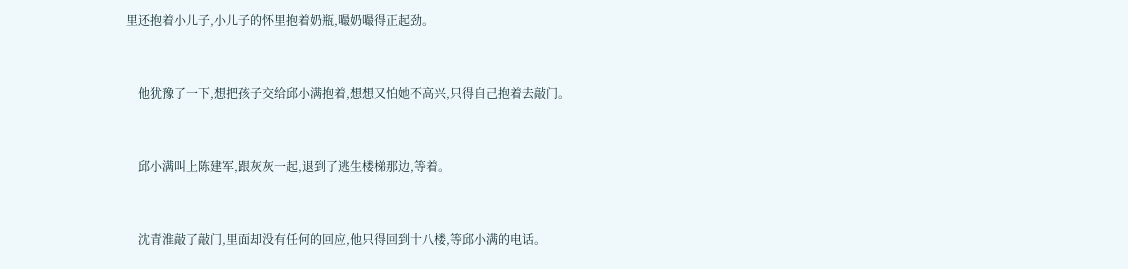里还抱着小儿子,小儿子的怀里抱着奶瓶,嘬奶嘬得正起劲。


    他犹豫了一下,想把孩子交给邱小满抱着,想想又怕她不高兴,只得自己抱着去敲门。


    邱小满叫上陈建军,跟灰灰一起,退到了逃生楼梯那边,等着。


    沈青淮敲了敲门,里面却没有任何的回应,他只得回到十八楼,等邱小满的电话。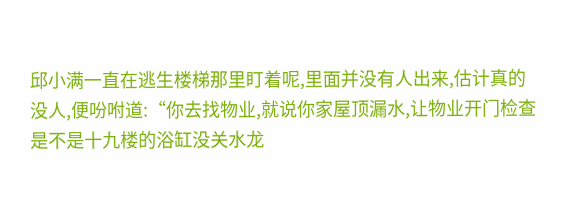邱小满一直在逃生楼梯那里盯着呢,里面并没有人出来,估计真的没人,便吩咐道:“你去找物业,就说你家屋顶漏水,让物业开门检查是不是十九楼的浴缸没关水龙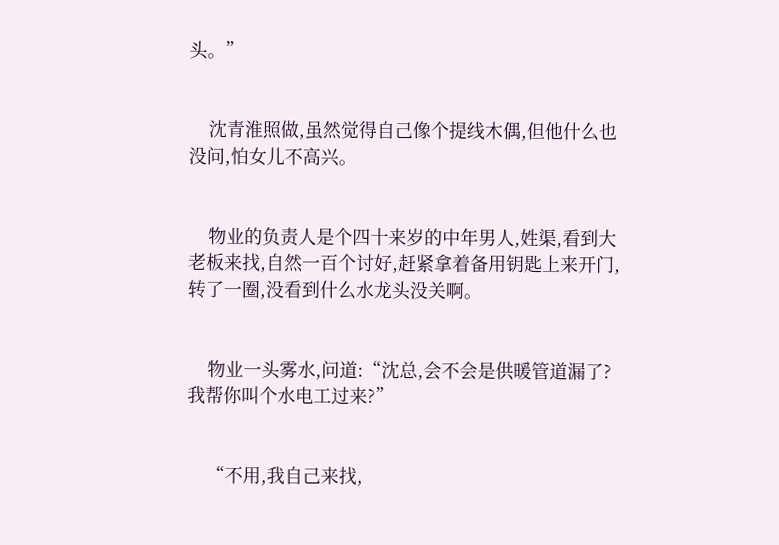头。”


    沈青淮照做,虽然觉得自己像个提线木偶,但他什么也没问,怕女儿不高兴。


    物业的负责人是个四十来岁的中年男人,姓渠,看到大老板来找,自然一百个讨好,赶紧拿着备用钥匙上来开门,转了一圈,没看到什么水龙头没关啊。


    物业一头雾水,问道:“沈总,会不会是供暖管道漏了?我帮你叫个水电工过来?”


    “不用,我自己来找,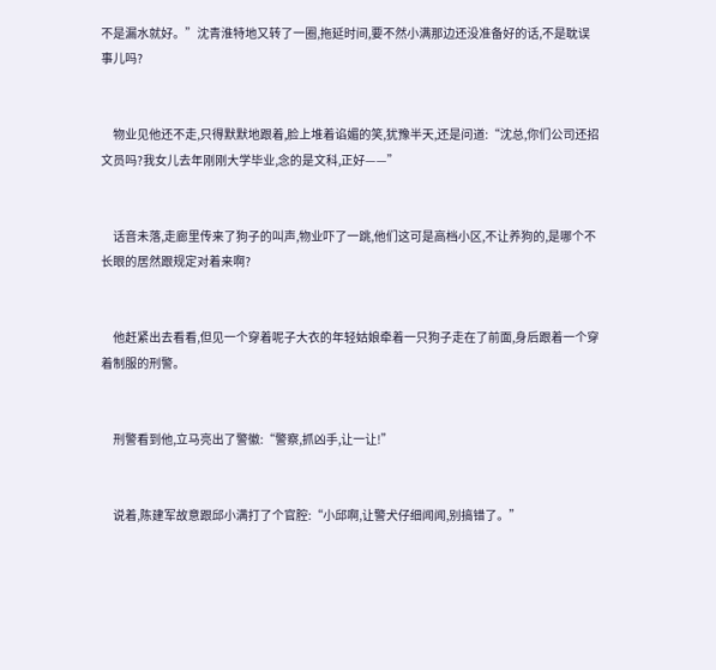不是漏水就好。”沈青淮特地又转了一圈,拖延时间,要不然小满那边还没准备好的话,不是耽误事儿吗?


    物业见他还不走,只得默默地跟着,脸上堆着谄媚的笑,犹豫半天,还是问道:“沈总,你们公司还招文员吗?我女儿去年刚刚大学毕业,念的是文科,正好——”


    话音未落,走廊里传来了狗子的叫声,物业吓了一跳,他们这可是高档小区,不让养狗的,是哪个不长眼的居然跟规定对着来啊?


    他赶紧出去看看,但见一个穿着呢子大衣的年轻姑娘牵着一只狗子走在了前面,身后跟着一个穿着制服的刑警。


    刑警看到他,立马亮出了警徽:“警察,抓凶手,让一让!”


    说着,陈建军故意跟邱小满打了个官腔:“小邱啊,让警犬仔细闻闻,别搞错了。”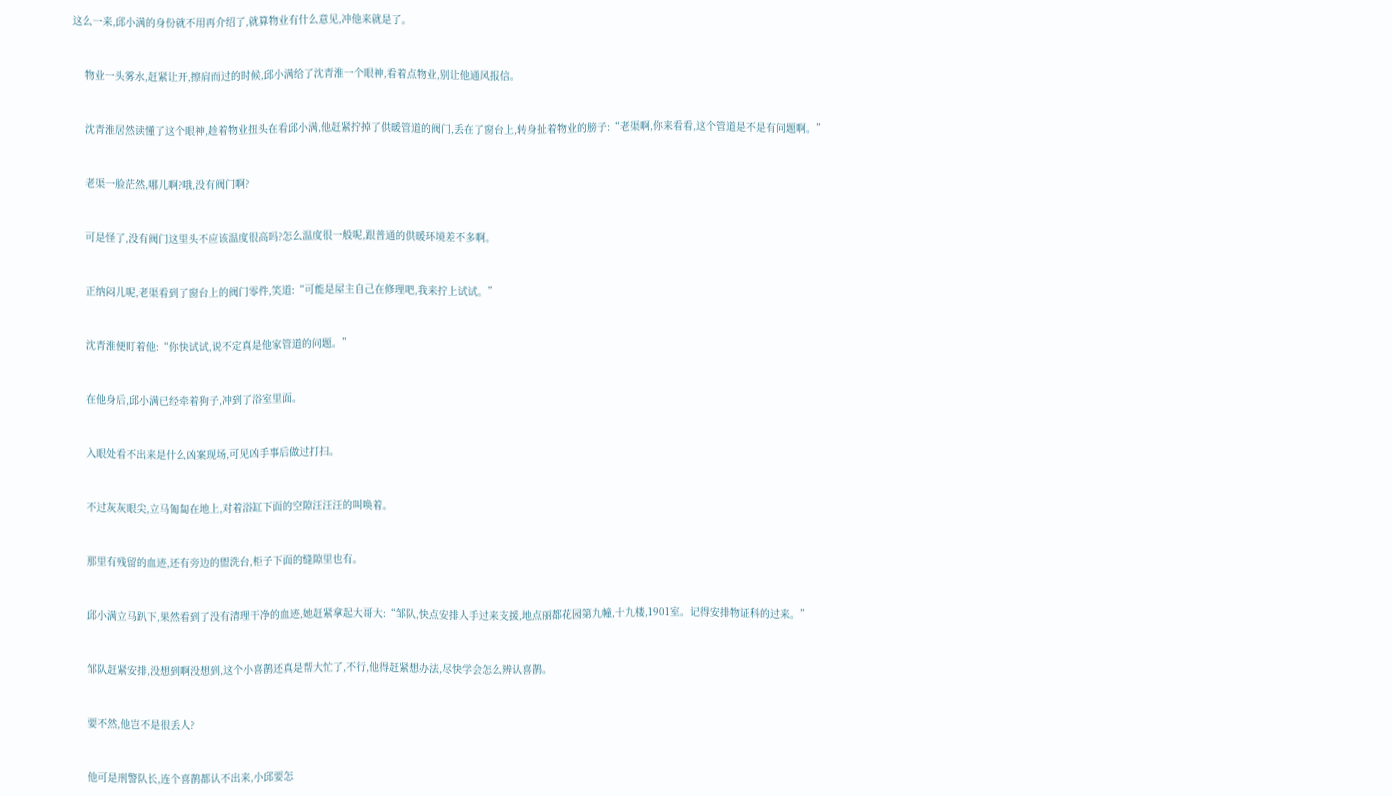这么一来,邱小满的身份就不用再介绍了,就算物业有什么意见,冲他来就是了。


    物业一头雾水,赶紧让开,擦肩而过的时候,邱小满给了沈青淮一个眼神,看着点物业,别让他通风报信。


    沈青淮居然读懂了这个眼神,趁着物业扭头在看邱小满,他赶紧拧掉了供暖管道的阀门,丢在了窗台上,转身扯着物业的膀子:“老渠啊,你来看看,这个管道是不是有问题啊。”


    老渠一脸茫然,哪儿啊?哦,没有阀门啊?


    可是怪了,没有阀门这里头不应该温度很高吗?怎么温度很一般呢,跟普通的供暖环境差不多啊。


    正纳闷儿呢,老渠看到了窗台上的阀门零件,笑道:“可能是屋主自己在修理吧,我来拧上试试。”


    沈青淮便盯着他:“你快试试,说不定真是他家管道的问题。”


    在他身后,邱小满已经牵着狗子,冲到了浴室里面。


    入眼处看不出来是什么凶案现场,可见凶手事后做过打扫。


    不过灰灰眼尖,立马匍匐在地上,对着浴缸下面的空隙汪汪汪的叫唤着。


    那里有残留的血迹,还有旁边的盥洗台,柜子下面的缝隙里也有。


    邱小满立马趴下,果然看到了没有清理干净的血迹,她赶紧拿起大哥大:“邹队,快点安排人手过来支援,地点丽都花园第九幢,十九楼,1901室。记得安排物证科的过来。”


    邹队赶紧安排,没想到啊没想到,这个小喜鹊还真是帮大忙了,不行,他得赶紧想办法,尽快学会怎么辨认喜鹊。


    要不然,他岂不是很丢人?


    他可是刑警队长,连个喜鹊都认不出来,小邱要怎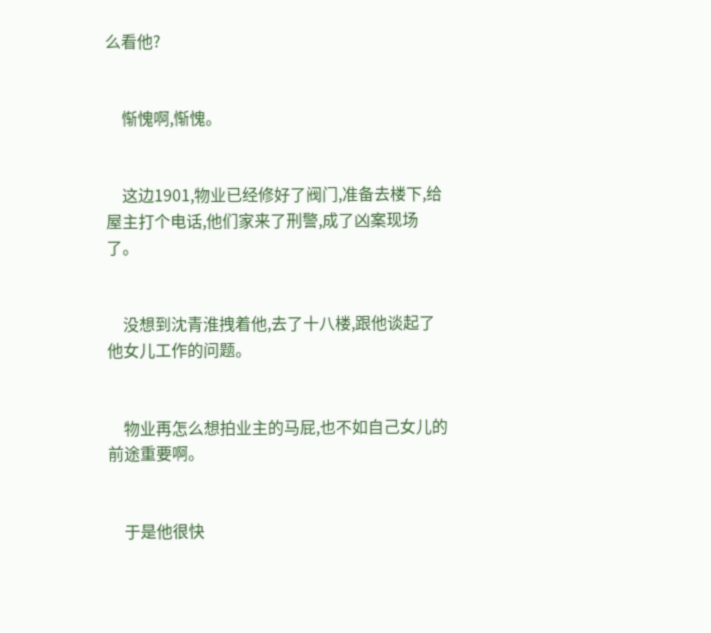么看他?


    惭愧啊,惭愧。


    这边1901,物业已经修好了阀门,准备去楼下,给屋主打个电话,他们家来了刑警,成了凶案现场了。


    没想到沈青淮拽着他,去了十八楼,跟他谈起了他女儿工作的问题。


    物业再怎么想拍业主的马屁,也不如自己女儿的前途重要啊。


    于是他很快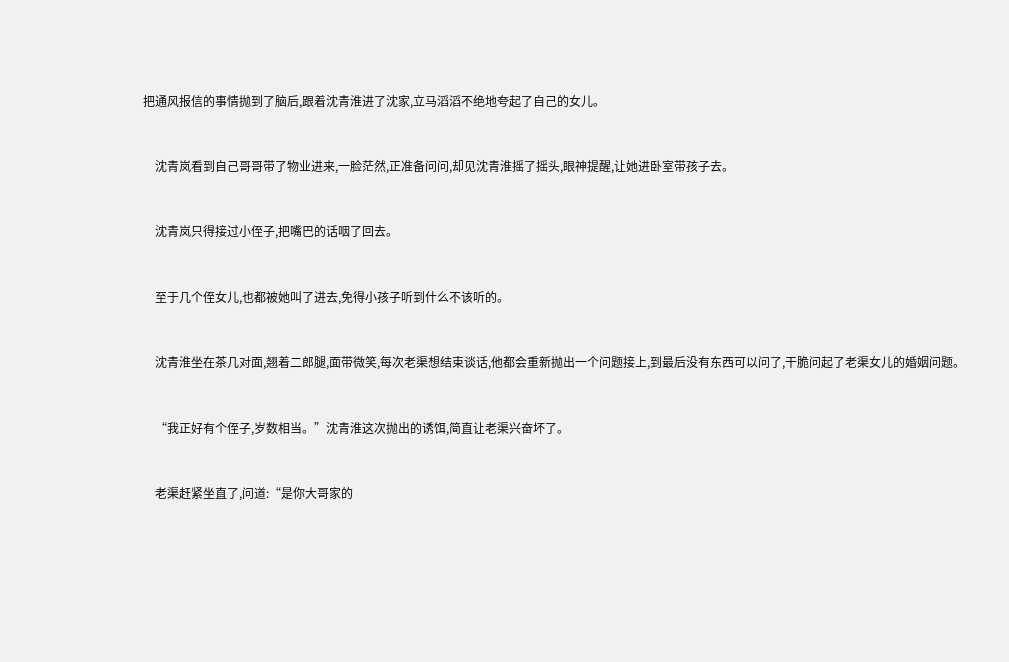把通风报信的事情抛到了脑后,跟着沈青淮进了沈家,立马滔滔不绝地夸起了自己的女儿。


    沈青岚看到自己哥哥带了物业进来,一脸茫然,正准备问问,却见沈青淮摇了摇头,眼神提醒,让她进卧室带孩子去。


    沈青岚只得接过小侄子,把嘴巴的话咽了回去。


    至于几个侄女儿,也都被她叫了进去,免得小孩子听到什么不该听的。


    沈青淮坐在茶几对面,翘着二郎腿,面带微笑,每次老渠想结束谈话,他都会重新抛出一个问题接上,到最后没有东西可以问了,干脆问起了老渠女儿的婚姻问题。


    “我正好有个侄子,岁数相当。”沈青淮这次抛出的诱饵,简直让老渠兴奋坏了。


    老渠赶紧坐直了,问道:“是你大哥家的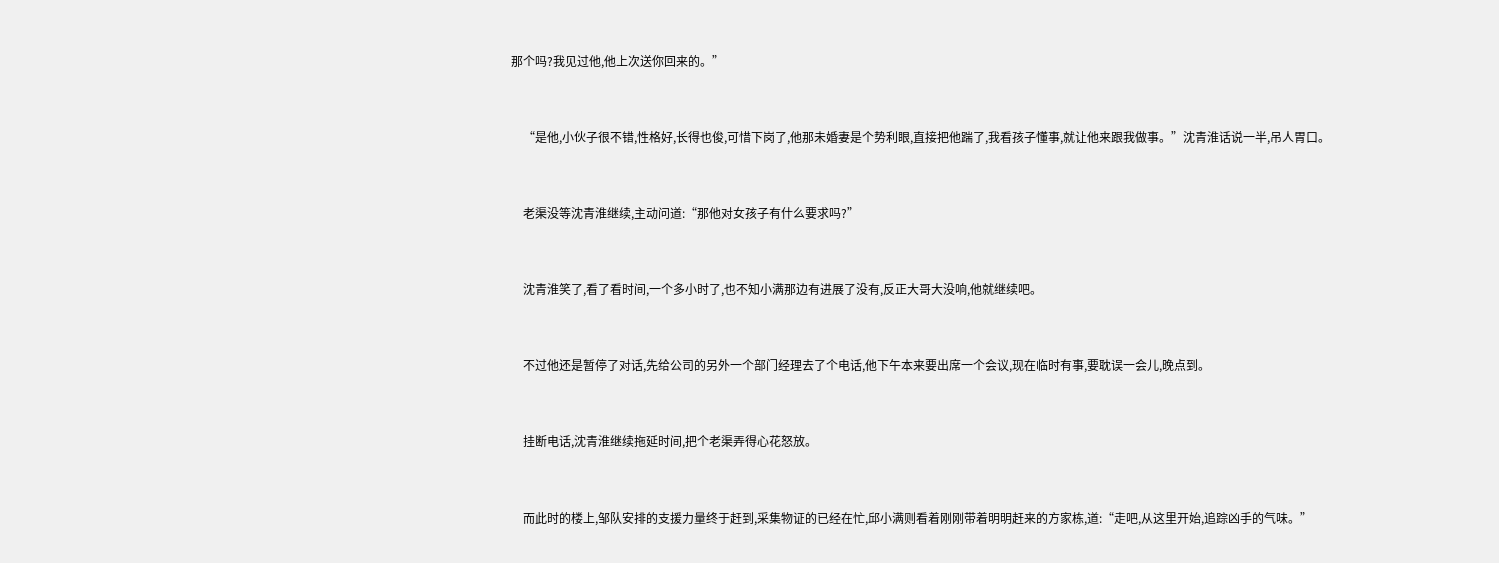那个吗?我见过他,他上次送你回来的。”


    “是他,小伙子很不错,性格好,长得也俊,可惜下岗了,他那未婚妻是个势利眼,直接把他踹了,我看孩子懂事,就让他来跟我做事。”沈青淮话说一半,吊人胃口。


    老渠没等沈青淮继续,主动问道:“那他对女孩子有什么要求吗?”


    沈青淮笑了,看了看时间,一个多小时了,也不知小满那边有进展了没有,反正大哥大没响,他就继续吧。


    不过他还是暂停了对话,先给公司的另外一个部门经理去了个电话,他下午本来要出席一个会议,现在临时有事,要耽误一会儿,晚点到。


    挂断电话,沈青淮继续拖延时间,把个老渠弄得心花怒放。


    而此时的楼上,邹队安排的支援力量终于赶到,采集物证的已经在忙,邱小满则看着刚刚带着明明赶来的方家栋,道:“走吧,从这里开始,追踪凶手的气味。”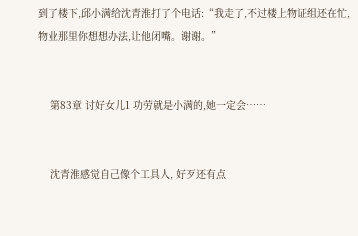到了楼下,邱小满给沈青淮打了个电话:“我走了,不过楼上物证组还在忙,物业那里你想想办法,让他闭嘴。谢谢。”


    第83章 讨好女儿1 功劳就是小满的,她一定会……


    沈青淮感觉自己像个工具人, 好歹还有点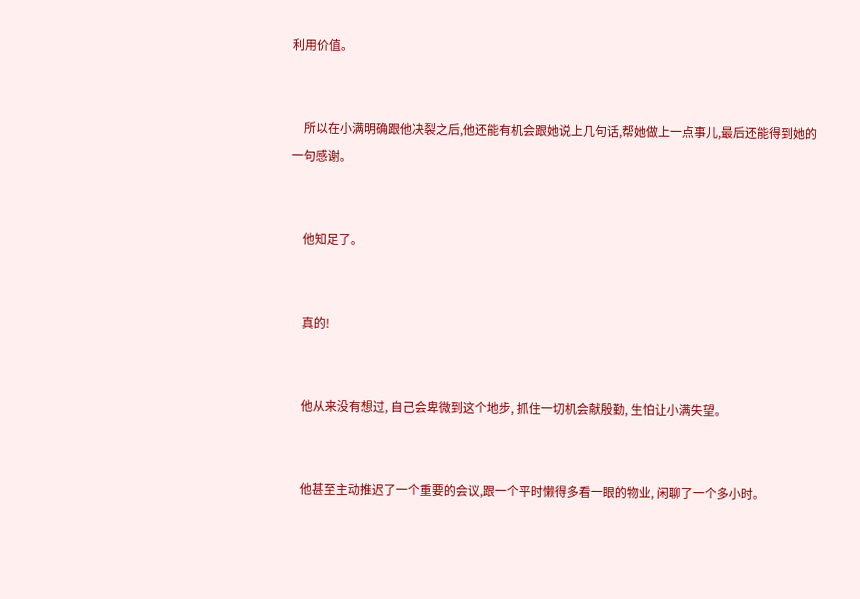利用价值。


    所以在小满明确跟他决裂之后,他还能有机会跟她说上几句话,帮她做上一点事儿,最后还能得到她的一句感谢。


    他知足了。


    真的!


    他从来没有想过, 自己会卑微到这个地步, 抓住一切机会献殷勤, 生怕让小满失望。


    他甚至主动推迟了一个重要的会议,跟一个平时懒得多看一眼的物业, 闲聊了一个多小时。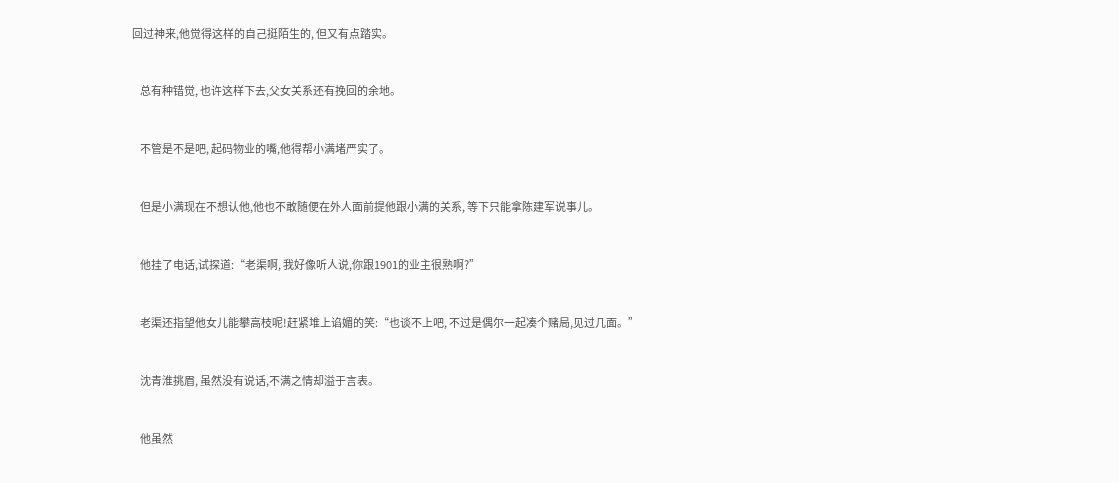回过神来,他觉得这样的自己挺陌生的, 但又有点踏实。


    总有种错觉, 也许这样下去,父女关系还有挽回的余地。


    不管是不是吧, 起码物业的嘴,他得帮小满堵严实了。


    但是小满现在不想认他,他也不敢随便在外人面前提他跟小满的关系, 等下只能拿陈建军说事儿。


    他挂了电话,试探道:“老渠啊, 我好像听人说,你跟1901的业主很熟啊?”


    老渠还指望他女儿能攀高枝呢!赶紧堆上谄媚的笑:“也谈不上吧, 不过是偶尔一起凑个赌局,见过几面。”


    沈青淮挑眉, 虽然没有说话,不满之情却溢于言表。


    他虽然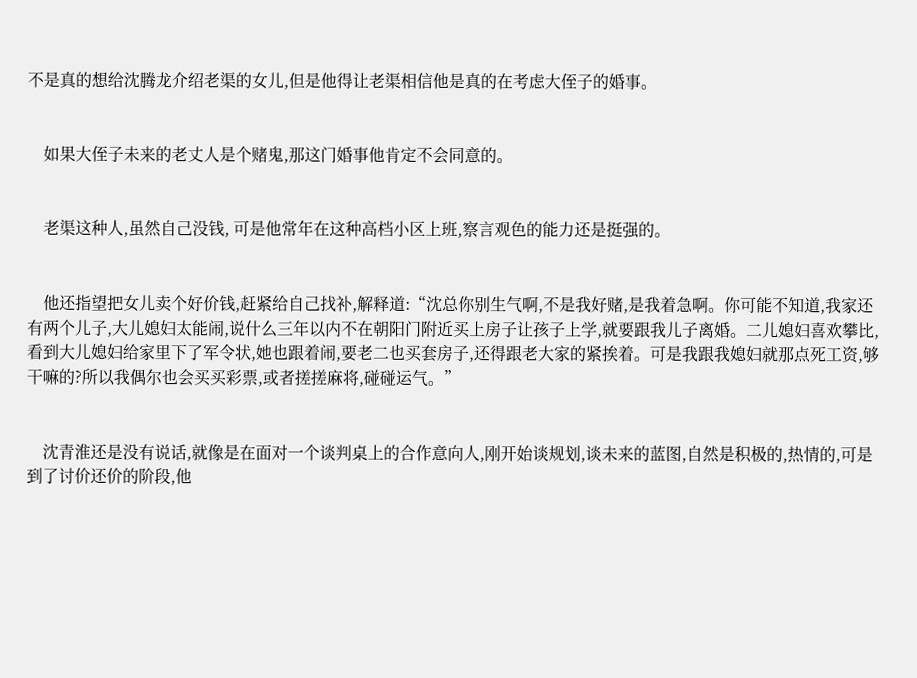不是真的想给沈腾龙介绍老渠的女儿,但是他得让老渠相信他是真的在考虑大侄子的婚事。


    如果大侄子未来的老丈人是个赌鬼,那这门婚事他肯定不会同意的。


    老渠这种人,虽然自己没钱, 可是他常年在这种高档小区上班,察言观色的能力还是挺强的。


    他还指望把女儿卖个好价钱,赶紧给自己找补,解释道:“沈总你别生气啊,不是我好赌,是我着急啊。你可能不知道,我家还有两个儿子,大儿媳妇太能闹,说什么三年以内不在朝阳门附近买上房子让孩子上学,就要跟我儿子离婚。二儿媳妇喜欢攀比,看到大儿媳妇给家里下了军令状,她也跟着闹,要老二也买套房子,还得跟老大家的紧挨着。可是我跟我媳妇就那点死工资,够干嘛的?所以我偶尔也会买买彩票,或者搓搓麻将,碰碰运气。”


    沈青淮还是没有说话,就像是在面对一个谈判桌上的合作意向人,刚开始谈规划,谈未来的蓝图,自然是积极的,热情的,可是到了讨价还价的阶段,他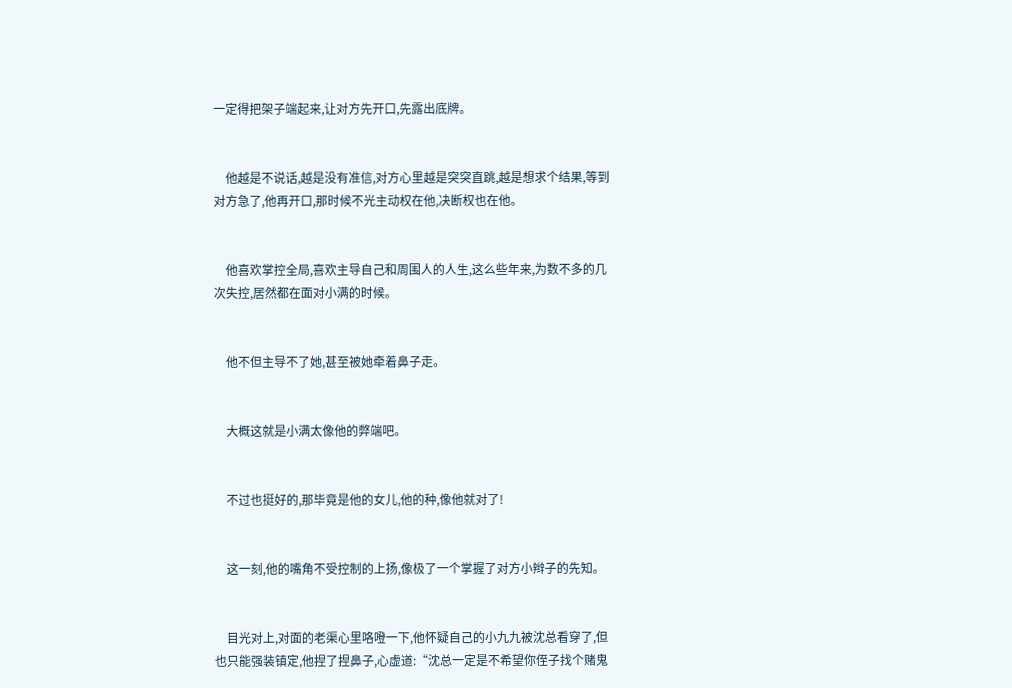一定得把架子端起来,让对方先开口,先露出底牌。


    他越是不说话,越是没有准信,对方心里越是突突直跳,越是想求个结果,等到对方急了,他再开口,那时候不光主动权在他,决断权也在他。


    他喜欢掌控全局,喜欢主导自己和周围人的人生,这么些年来,为数不多的几次失控,居然都在面对小满的时候。


    他不但主导不了她,甚至被她牵着鼻子走。


    大概这就是小满太像他的弊端吧。


    不过也挺好的,那毕竟是他的女儿,他的种,像他就对了!


    这一刻,他的嘴角不受控制的上扬,像极了一个掌握了对方小辫子的先知。


    目光对上,对面的老渠心里咯噔一下,他怀疑自己的小九九被沈总看穿了,但也只能强装镇定,他捏了捏鼻子,心虚道:“沈总一定是不希望你侄子找个赌鬼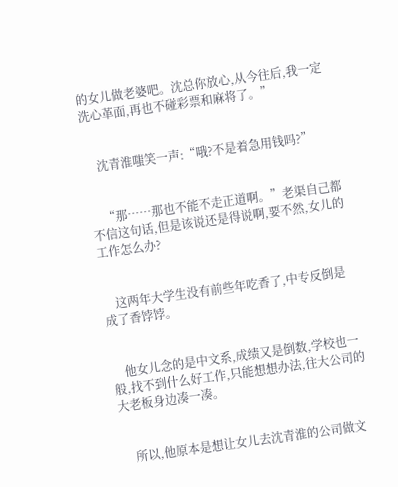的女儿做老婆吧。沈总你放心,从今往后,我一定洗心革面,再也不碰彩票和麻将了。”


    沈青淮嗤笑一声:“哦?不是着急用钱吗?”


    “那……那也不能不走正道啊。”老渠自己都不信这句话,但是该说还是得说啊,要不然,女儿的工作怎么办?


    这两年大学生没有前些年吃香了,中专反倒是成了香饽饽。


    他女儿念的是中文系,成绩又是倒数,学校也一般,找不到什么好工作,只能想想办法,往大公司的大老板身边凑一凑。


    所以,他原本是想让女儿去沈青淮的公司做文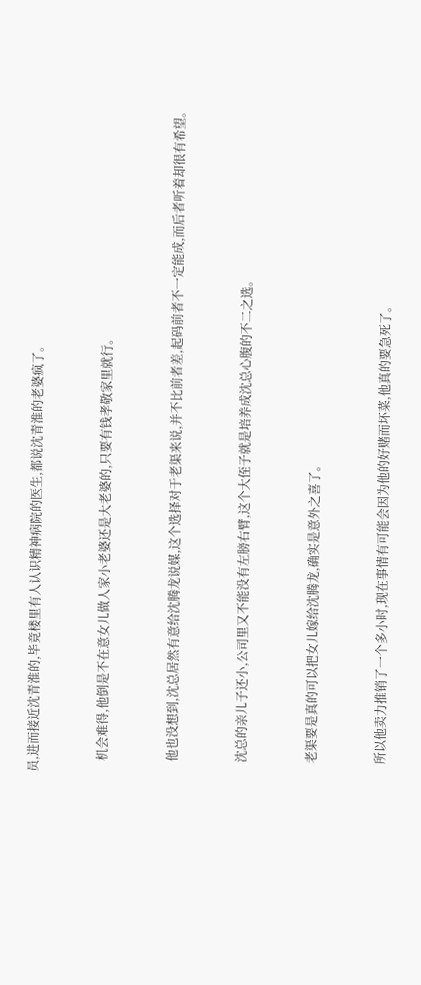员,进而接近沈青淮的,毕竟楼里有人认识精神病院的医生,都说沈青淮的老婆疯了。


    机会难得,他倒是不在意女儿做人家小老婆还是大老婆的,只要有钱孝敬家里就行。


    他也没想到,沈总居然有意给沈腾龙说媒,这个选择对于老渠来说,并不比前者差,起码前者不一定能成,而后者听着却很有希望。


    沈总的亲儿子还小,公司里又不能没有左膀右臂,这个大侄子就是培养成沈总心腹的不二之选。


    老渠要是真的可以把女儿嫁给沈腾龙,确实是意外之喜了。


    所以他卖力推销了一个多小时,现在事情有可能会因为他的好赌而坏菜,他真的要急死了。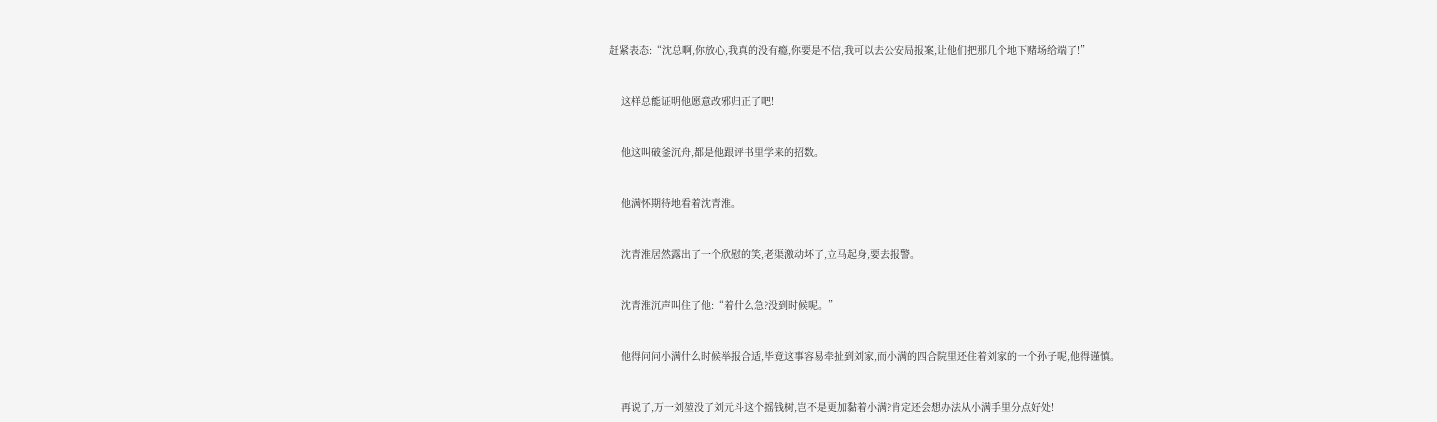赶紧表态:“沈总啊,你放心,我真的没有瘾,你要是不信,我可以去公安局报案,让他们把那几个地下赌场给端了!”


    这样总能证明他愿意改邪归正了吧!


    他这叫破釜沉舟,都是他跟评书里学来的招数。


    他满怀期待地看着沈青淮。


    沈青淮居然露出了一个欣慰的笑,老渠激动坏了,立马起身,要去报警。


    沈青淮沉声叫住了他:“着什么急?没到时候呢。”


    他得问问小满什么时候举报合适,毕竟这事容易牵扯到刘家,而小满的四合院里还住着刘家的一个孙子呢,他得谨慎。


    再说了,万一刘堃没了刘元斗这个摇钱树,岂不是更加黏着小满?肯定还会想办法从小满手里分点好处!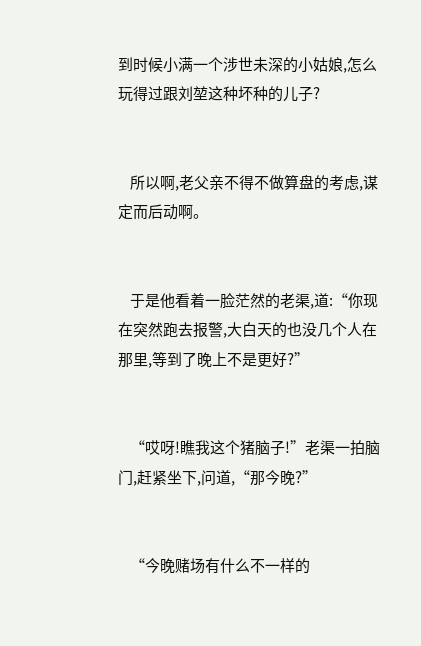到时候小满一个涉世未深的小姑娘,怎么玩得过跟刘堃这种坏种的儿子?


    所以啊,老父亲不得不做算盘的考虑,谋定而后动啊。


    于是他看着一脸茫然的老渠,道:“你现在突然跑去报警,大白天的也没几个人在那里,等到了晚上不是更好?”


    “哎呀!瞧我这个猪脑子!”老渠一拍脑门,赶紧坐下,问道,“那今晚?”


    “今晚赌场有什么不一样的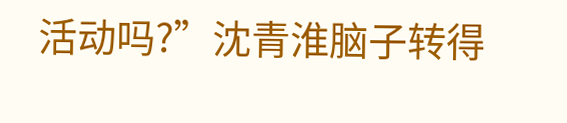活动吗?”沈青淮脑子转得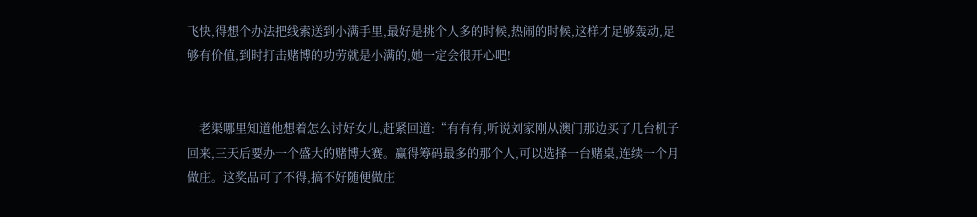飞快,得想个办法把线索送到小满手里,最好是挑个人多的时候,热闹的时候,这样才足够轰动,足够有价值,到时打击赌博的功劳就是小满的,她一定会很开心吧!


    老渠哪里知道他想着怎么讨好女儿,赶紧回道:“有有有,听说刘家刚从澳门那边买了几台机子回来,三天后要办一个盛大的赌博大赛。赢得筹码最多的那个人,可以选择一台赌桌,连续一个月做庄。这奖品可了不得,搞不好随便做庄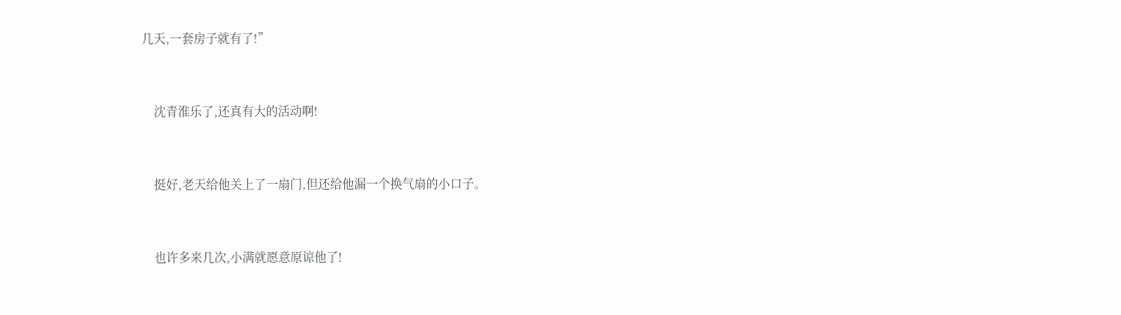几天,一套房子就有了!”


    沈青淮乐了,还真有大的活动啊!


    挺好,老天给他关上了一扇门,但还给他漏一个换气扇的小口子。


    也许多来几次,小满就愿意原谅他了!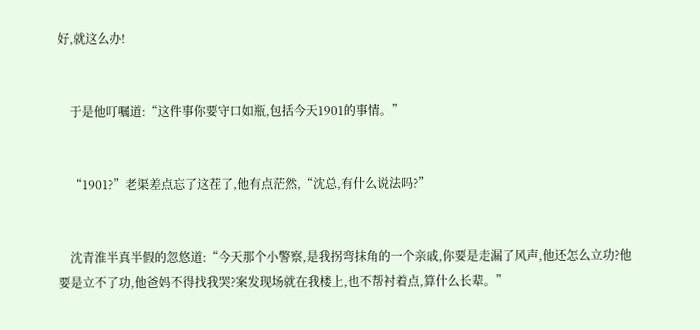好,就这么办!


    于是他叮嘱道:“这件事你要守口如瓶,包括今天1901的事情。”


    “1901?”老渠差点忘了这茬了,他有点茫然,“沈总,有什么说法吗?”


    沈青淮半真半假的忽悠道:“今天那个小警察,是我拐弯抹角的一个亲戚,你要是走漏了风声,他还怎么立功?他要是立不了功,他爸妈不得找我哭?案发现场就在我楼上,也不帮衬着点,算什么长辈。”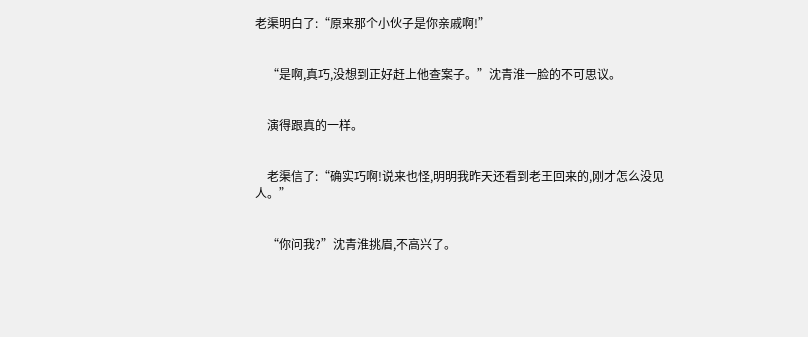老渠明白了:“原来那个小伙子是你亲戚啊!”


    “是啊,真巧,没想到正好赶上他查案子。”沈青淮一脸的不可思议。


    演得跟真的一样。


    老渠信了:“确实巧啊!说来也怪,明明我昨天还看到老王回来的,刚才怎么没见人。”


    “你问我?”沈青淮挑眉,不高兴了。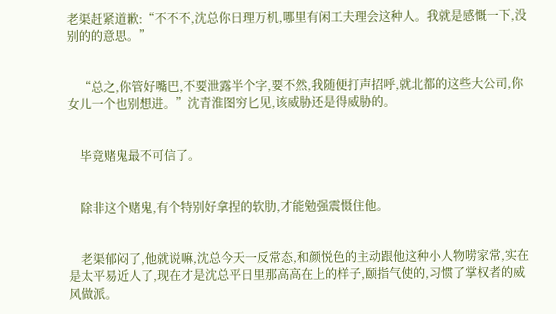老渠赶紧道歉:“不不不,沈总你日理万机,哪里有闲工夫理会这种人。我就是感慨一下,没别的的意思。”


    “总之,你管好嘴巴,不要泄露半个字,要不然,我随便打声招呼,就北都的这些大公司,你女儿一个也别想进。”沈青淮图穷匕见,该威胁还是得威胁的。


    毕竟赌鬼最不可信了。


    除非这个赌鬼,有个特别好拿捏的软肋,才能勉强震慑住他。


    老渠郁闷了,他就说嘛,沈总今天一反常态,和颜悦色的主动跟他这种小人物唠家常,实在是太平易近人了,现在才是沈总平日里那高高在上的样子,颐指气使的,习惯了掌权者的威风做派。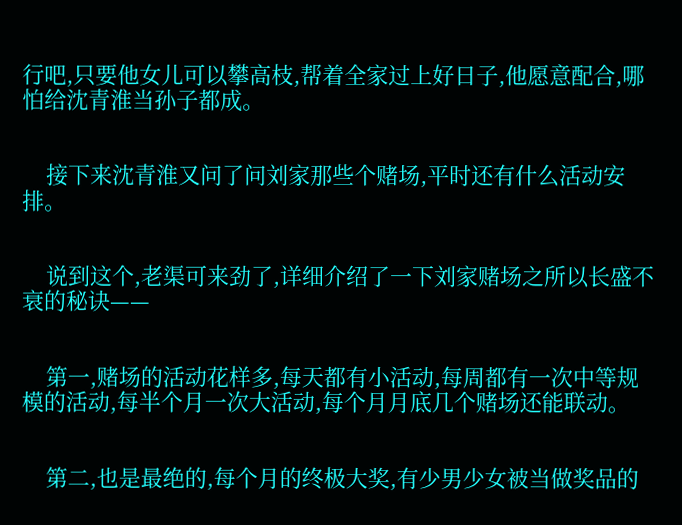行吧,只要他女儿可以攀高枝,帮着全家过上好日子,他愿意配合,哪怕给沈青淮当孙子都成。


    接下来沈青淮又问了问刘家那些个赌场,平时还有什么活动安排。


    说到这个,老渠可来劲了,详细介绍了一下刘家赌场之所以长盛不衰的秘诀——


    第一,赌场的活动花样多,每天都有小活动,每周都有一次中等规模的活动,每半个月一次大活动,每个月月底几个赌场还能联动。


    第二,也是最绝的,每个月的终极大奖,有少男少女被当做奖品的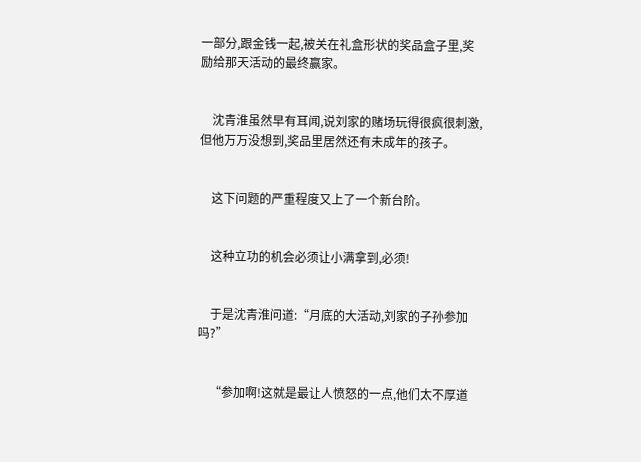一部分,跟金钱一起,被关在礼盒形状的奖品盒子里,奖励给那天活动的最终赢家。


    沈青淮虽然早有耳闻,说刘家的赌场玩得很疯很刺激,但他万万没想到,奖品里居然还有未成年的孩子。


    这下问题的严重程度又上了一个新台阶。


    这种立功的机会必须让小满拿到,必须!


    于是沈青淮问道:“月底的大活动,刘家的子孙参加吗?”


    “参加啊!这就是最让人愤怒的一点,他们太不厚道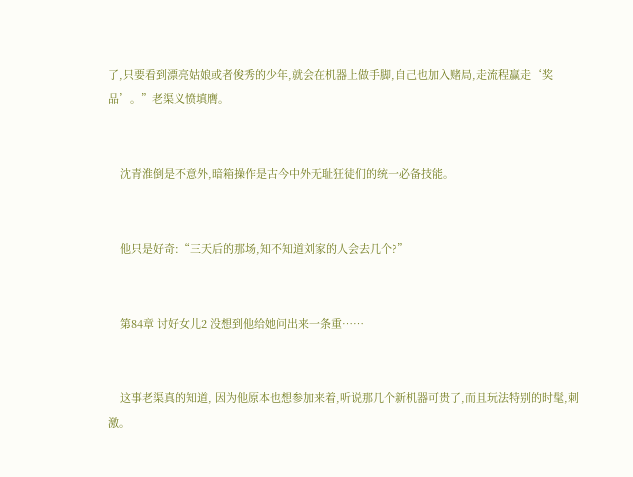了,只要看到漂亮姑娘或者俊秀的少年,就会在机器上做手脚,自己也加入赌局,走流程赢走‘奖品’。”老渠义愤填膺。


    沈青淮倒是不意外,暗箱操作是古今中外无耻狂徒们的统一必备技能。


    他只是好奇:“三天后的那场,知不知道刘家的人会去几个?”


    第84章 讨好女儿2 没想到他给她问出来一条重……


    这事老渠真的知道, 因为他原本也想参加来着,听说那几个新机器可贵了,而且玩法特别的时髦,刺激。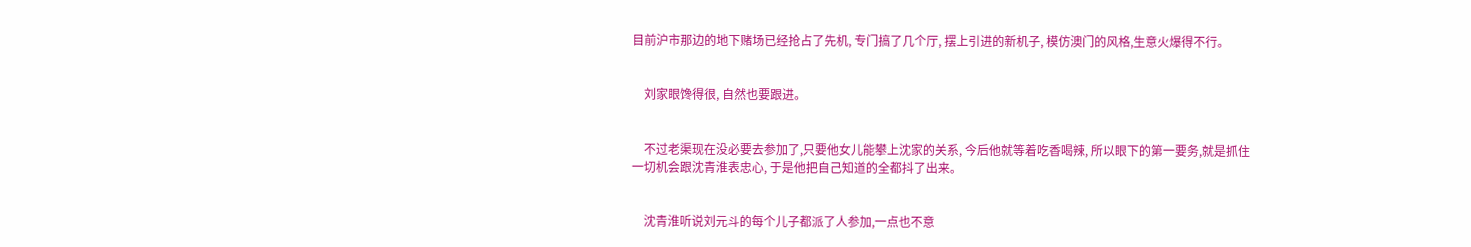目前沪市那边的地下赌场已经抢占了先机, 专门搞了几个厅, 摆上引进的新机子, 模仿澳门的风格,生意火爆得不行。


    刘家眼馋得很, 自然也要跟进。


    不过老渠现在没必要去参加了,只要他女儿能攀上沈家的关系, 今后他就等着吃香喝辣, 所以眼下的第一要务,就是抓住一切机会跟沈青淮表忠心, 于是他把自己知道的全都抖了出来。


    沈青淮听说刘元斗的每个儿子都派了人参加,一点也不意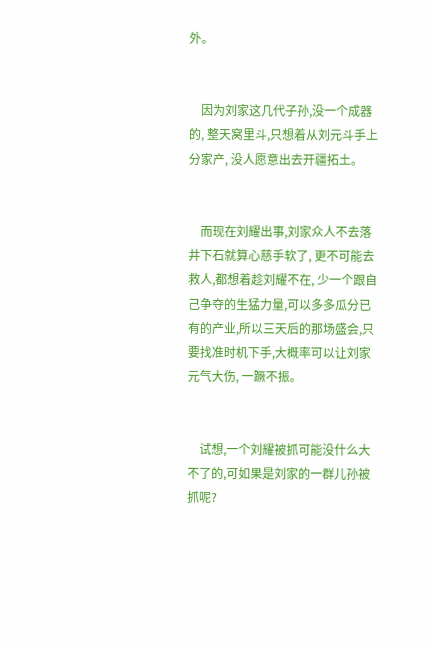外。


    因为刘家这几代子孙,没一个成器的, 整天窝里斗,只想着从刘元斗手上分家产, 没人愿意出去开疆拓土。


    而现在刘耀出事,刘家众人不去落井下石就算心慈手软了, 更不可能去救人,都想着趁刘耀不在, 少一个跟自己争夺的生猛力量,可以多多瓜分已有的产业,所以三天后的那场盛会,只要找准时机下手,大概率可以让刘家元气大伤, 一蹶不振。


    试想,一个刘耀被抓可能没什么大不了的,可如果是刘家的一群儿孙被抓呢?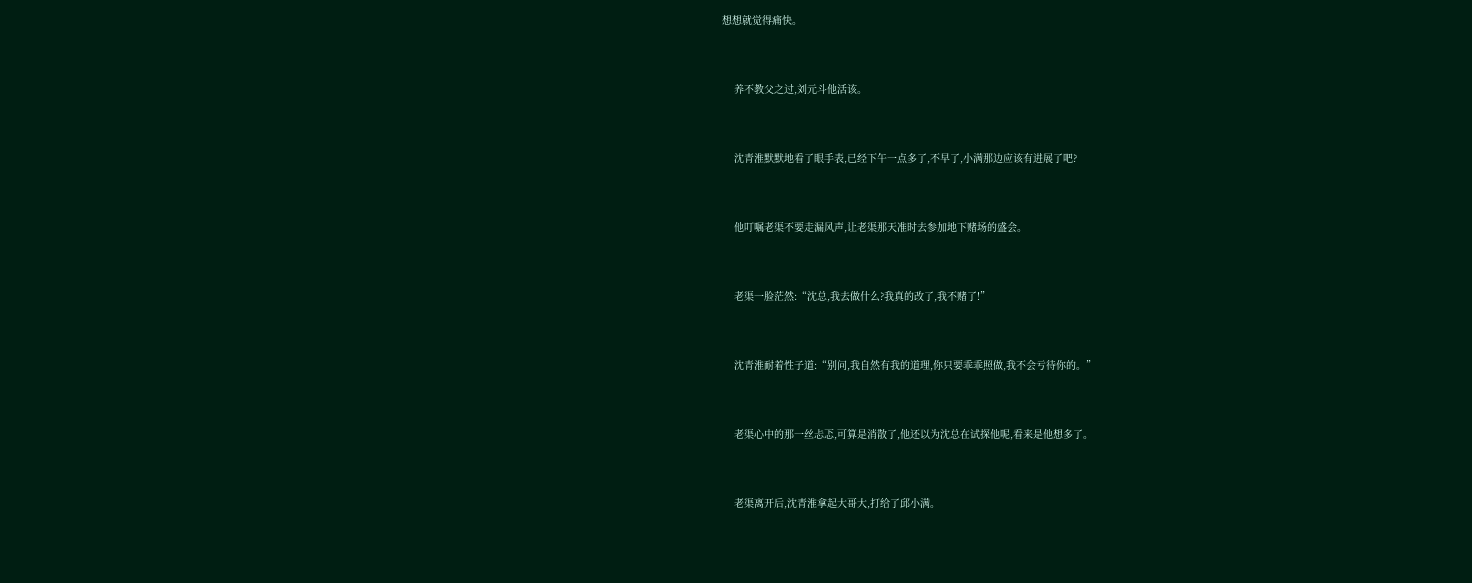想想就觉得痛快。


    养不教父之过,刘元斗他活该。


    沈青淮默默地看了眼手表,已经下午一点多了,不早了,小满那边应该有进展了吧?


    他叮嘱老渠不要走漏风声,让老渠那天准时去参加地下赌场的盛会。


    老渠一脸茫然:“沈总,我去做什么?我真的改了,我不赌了!”


    沈青淮耐着性子道:“别问,我自然有我的道理,你只要乖乖照做,我不会亏待你的。”


    老渠心中的那一丝忐忑,可算是消散了,他还以为沈总在试探他呢,看来是他想多了。


    老渠离开后,沈青淮拿起大哥大,打给了邱小满。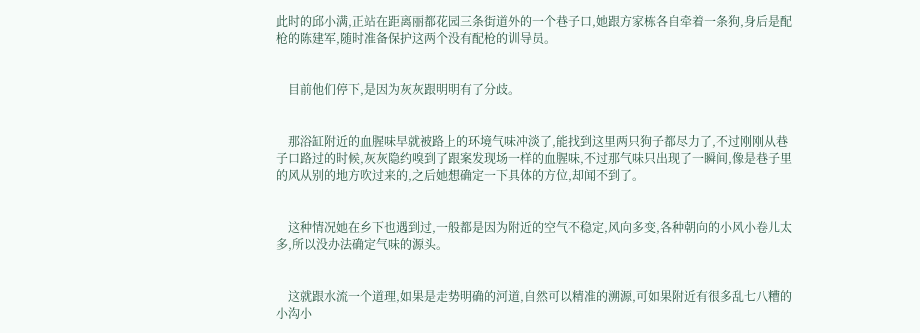此时的邱小满,正站在距离丽都花园三条街道外的一个巷子口,她跟方家栋各自牵着一条狗,身后是配枪的陈建军,随时准备保护这两个没有配枪的训导员。


    目前他们停下,是因为灰灰跟明明有了分歧。


    那浴缸附近的血腥味早就被路上的环境气味冲淡了,能找到这里两只狗子都尽力了,不过刚刚从巷子口路过的时候,灰灰隐约嗅到了跟案发现场一样的血腥味,不过那气味只出现了一瞬间,像是巷子里的风从别的地方吹过来的,之后她想确定一下具体的方位,却闻不到了。


    这种情况她在乡下也遇到过,一般都是因为附近的空气不稳定,风向多变,各种朝向的小风小卷儿太多,所以没办法确定气味的源头。


    这就跟水流一个道理,如果是走势明确的河道,自然可以精准的溯源,可如果附近有很多乱七八糟的小沟小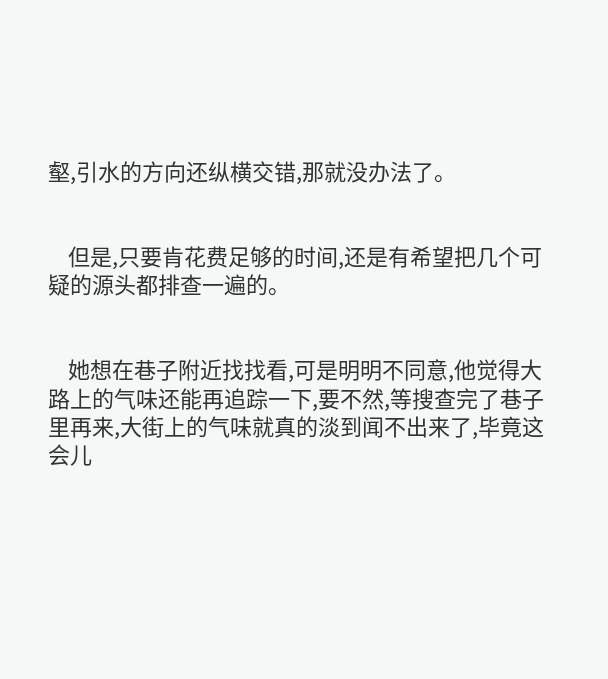壑,引水的方向还纵横交错,那就没办法了。


    但是,只要肯花费足够的时间,还是有希望把几个可疑的源头都排查一遍的。


    她想在巷子附近找找看,可是明明不同意,他觉得大路上的气味还能再追踪一下,要不然,等搜查完了巷子里再来,大街上的气味就真的淡到闻不出来了,毕竟这会儿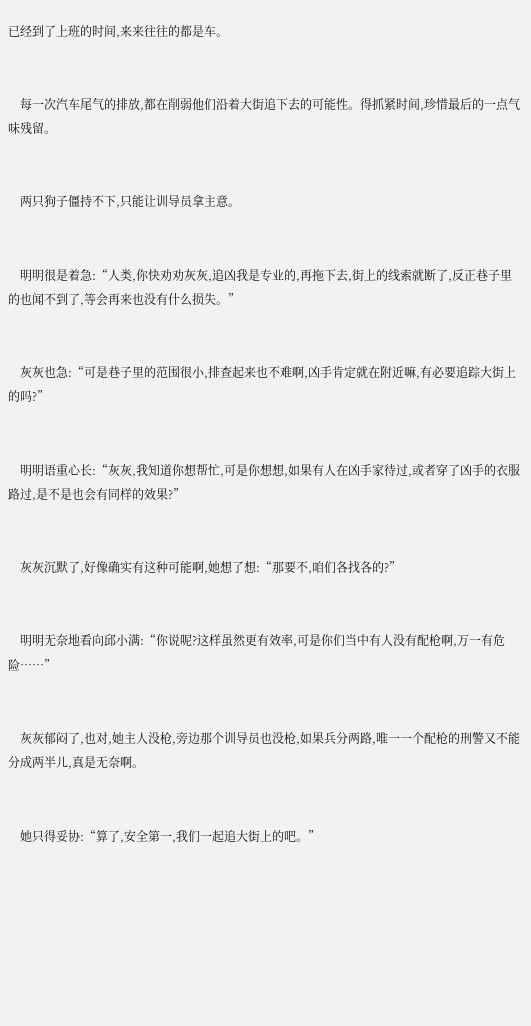已经到了上班的时间,来来往往的都是车。


    每一次汽车尾气的排放,都在削弱他们沿着大街追下去的可能性。得抓紧时间,珍惜最后的一点气味残留。


    两只狗子僵持不下,只能让训导员拿主意。


    明明很是着急:“人类,你快劝劝灰灰,追凶我是专业的,再拖下去,街上的线索就断了,反正巷子里的也闻不到了,等会再来也没有什么损失。”


    灰灰也急:“可是巷子里的范围很小,排查起来也不难啊,凶手肯定就在附近嘛,有必要追踪大街上的吗?”


    明明语重心长:“灰灰,我知道你想帮忙,可是你想想,如果有人在凶手家待过,或者穿了凶手的衣服路过,是不是也会有同样的效果?”


    灰灰沉默了,好像确实有这种可能啊,她想了想:“那要不,咱们各找各的?”


    明明无奈地看向邱小满:“你说呢?这样虽然更有效率,可是你们当中有人没有配枪啊,万一有危险……”


    灰灰郁闷了,也对,她主人没枪,旁边那个训导员也没枪,如果兵分两路,唯一一个配枪的刑警又不能分成两半儿,真是无奈啊。


    她只得妥协:“算了,安全第一,我们一起追大街上的吧。”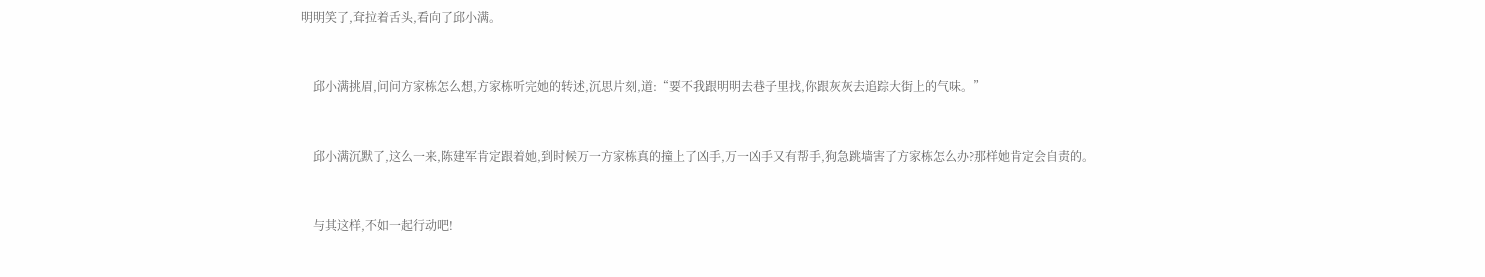明明笑了,耷拉着舌头,看向了邱小满。


    邱小满挑眉,问问方家栋怎么想,方家栋听完她的转述,沉思片刻,道:“要不我跟明明去巷子里找,你跟灰灰去追踪大街上的气味。”


    邱小满沉默了,这么一来,陈建军肯定跟着她,到时候万一方家栋真的撞上了凶手,万一凶手又有帮手,狗急跳墙害了方家栋怎么办?那样她肯定会自责的。


    与其这样,不如一起行动吧!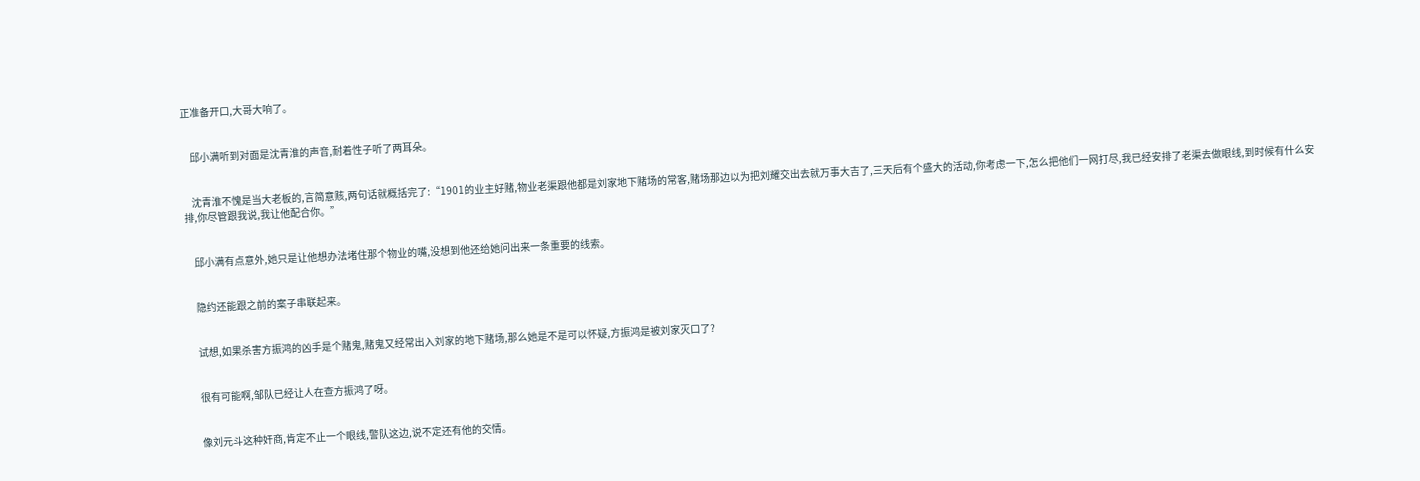正准备开口,大哥大响了。


    邱小满听到对面是沈青淮的声音,耐着性子听了两耳朵。


    沈青淮不愧是当大老板的,言简意赅,两句话就概括完了:“1901的业主好赌,物业老渠跟他都是刘家地下赌场的常客,赌场那边以为把刘耀交出去就万事大吉了,三天后有个盛大的活动,你考虑一下,怎么把他们一网打尽,我已经安排了老渠去做眼线,到时候有什么安排,你尽管跟我说,我让他配合你。”


    邱小满有点意外,她只是让他想办法堵住那个物业的嘴,没想到他还给她问出来一条重要的线索。


    隐约还能跟之前的案子串联起来。


    试想,如果杀害方振鸿的凶手是个赌鬼,赌鬼又经常出入刘家的地下赌场,那么她是不是可以怀疑,方振鸿是被刘家灭口了?


    很有可能啊,邹队已经让人在查方振鸿了呀。


    像刘元斗这种奸商,肯定不止一个眼线,警队这边,说不定还有他的交情。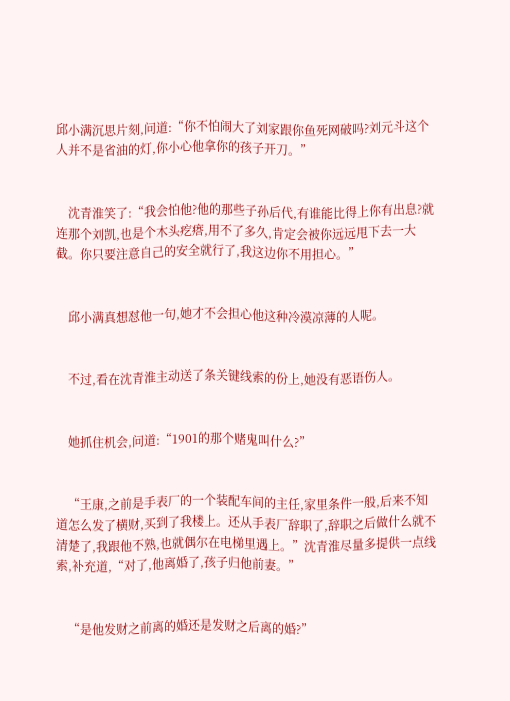邱小满沉思片刻,问道:“你不怕闹大了刘家跟你鱼死网破吗?刘元斗这个人并不是省油的灯,你小心他拿你的孩子开刀。”


    沈青淮笑了:“我会怕他?他的那些子孙后代,有谁能比得上你有出息?就连那个刘凯,也是个木头疙瘩,用不了多久,肯定会被你远远甩下去一大截。你只要注意自己的安全就行了,我这边你不用担心。”


    邱小满真想怼他一句,她才不会担心他这种冷漠凉薄的人呢。


    不过,看在沈青淮主动送了条关键线索的份上,她没有恶语伤人。


    她抓住机会,问道:“1901的那个赌鬼叫什么?”


    “王康,之前是手表厂的一个装配车间的主任,家里条件一般,后来不知道怎么发了横财,买到了我楼上。还从手表厂辞职了,辞职之后做什么就不清楚了,我跟他不熟,也就偶尔在电梯里遇上。”沈青淮尽量多提供一点线索,补充道,“对了,他离婚了,孩子归他前妻。”


    “是他发财之前离的婚还是发财之后离的婚?”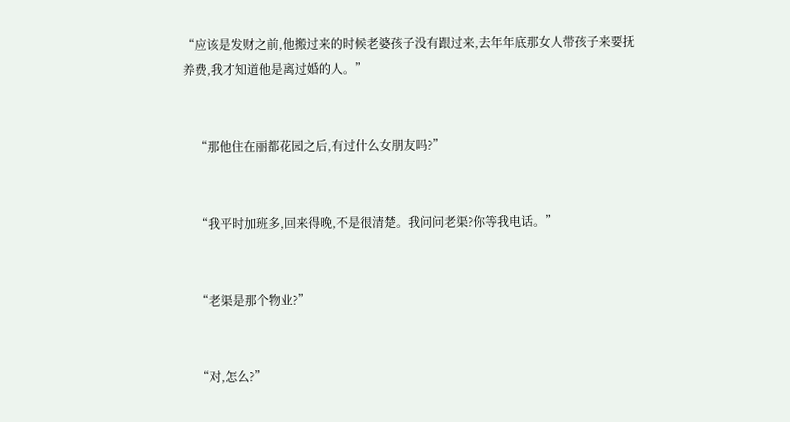“应该是发财之前,他搬过来的时候老婆孩子没有跟过来,去年年底那女人带孩子来要抚养费,我才知道他是离过婚的人。”


    “那他住在丽都花园之后,有过什么女朋友吗?”


    “我平时加班多,回来得晚,不是很清楚。我问问老渠?你等我电话。”


    “老渠是那个物业?”


    “对,怎么?”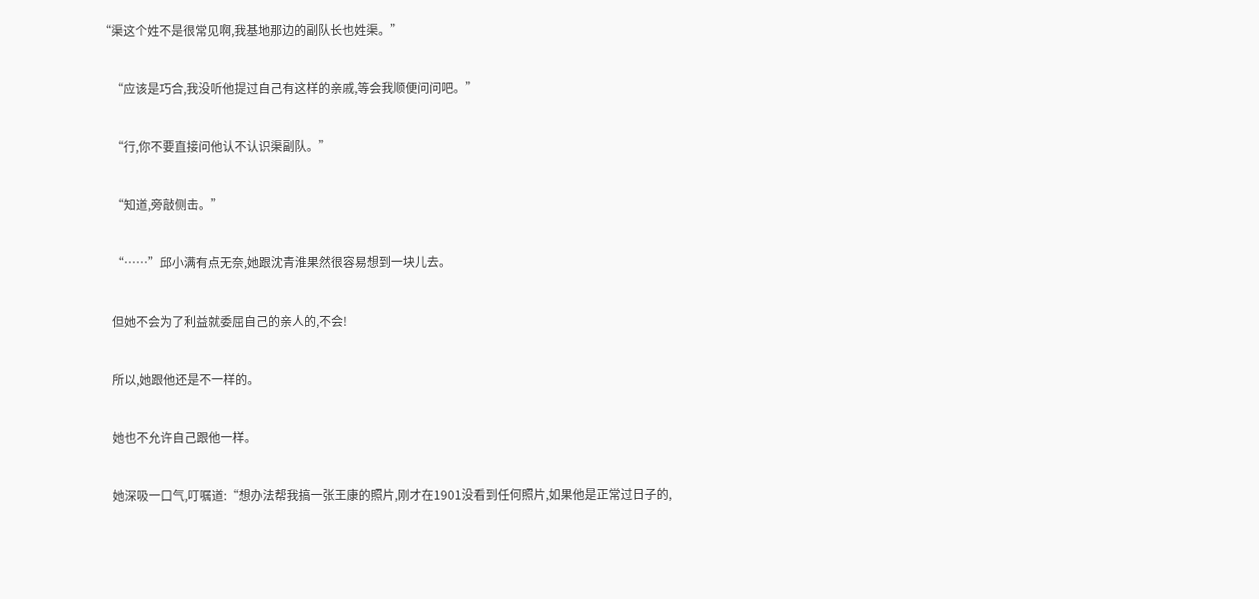“渠这个姓不是很常见啊,我基地那边的副队长也姓渠。”


    “应该是巧合,我没听他提过自己有这样的亲戚,等会我顺便问问吧。”


    “行,你不要直接问他认不认识渠副队。”


    “知道,旁敲侧击。”


    “……”邱小满有点无奈,她跟沈青淮果然很容易想到一块儿去。


    但她不会为了利益就委屈自己的亲人的,不会!


    所以,她跟他还是不一样的。


    她也不允许自己跟他一样。


    她深吸一口气,叮嘱道:“想办法帮我搞一张王康的照片,刚才在1901没看到任何照片,如果他是正常过日子的,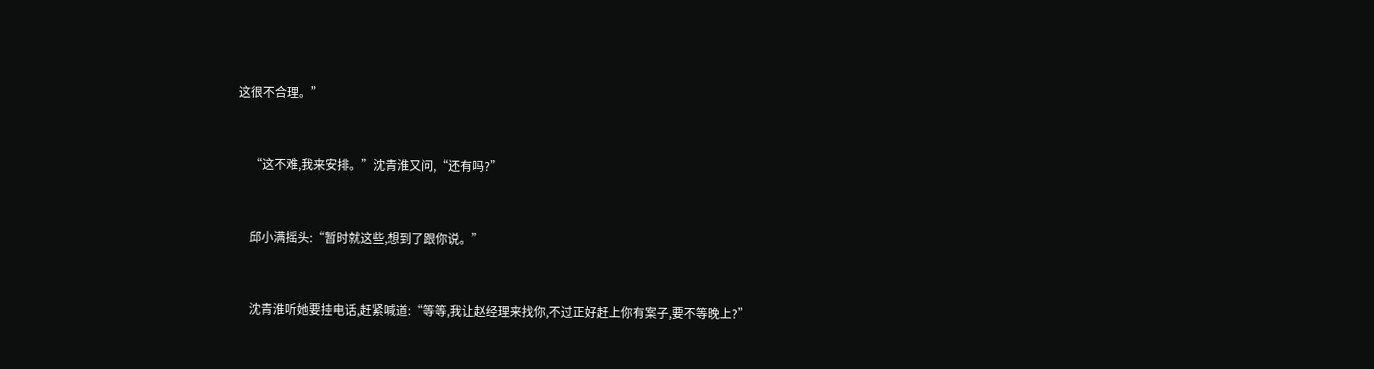这很不合理。”


    “这不难,我来安排。”沈青淮又问,“还有吗?”


    邱小满摇头:“暂时就这些,想到了跟你说。”


    沈青淮听她要挂电话,赶紧喊道:“等等,我让赵经理来找你,不过正好赶上你有案子,要不等晚上?”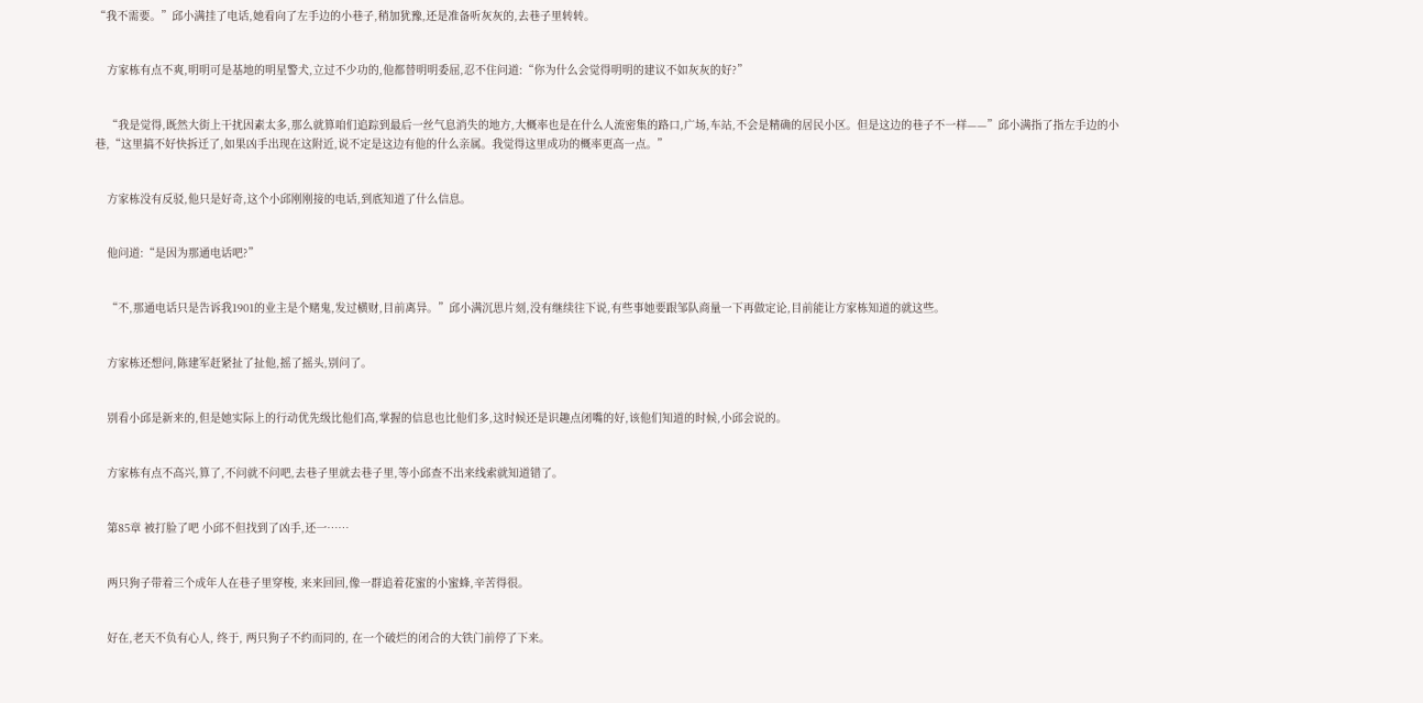“我不需要。”邱小满挂了电话,她看向了左手边的小巷子,稍加犹豫,还是准备听灰灰的,去巷子里转转。


    方家栋有点不爽,明明可是基地的明星警犬,立过不少功的,他都替明明委屈,忍不住问道:“你为什么会觉得明明的建议不如灰灰的好?”


    “我是觉得,既然大街上干扰因素太多,那么就算咱们追踪到最后一丝气息消失的地方,大概率也是在什么人流密集的路口,广场,车站,不会是精确的居民小区。但是这边的巷子不一样——”邱小满指了指左手边的小巷,“这里搞不好快拆迁了,如果凶手出现在这附近,说不定是这边有他的什么亲属。我觉得这里成功的概率更高一点。”


    方家栋没有反驳,他只是好奇,这个小邱刚刚接的电话,到底知道了什么信息。


    他问道:“是因为那通电话吧?”


    “不,那通电话只是告诉我1901的业主是个赌鬼,发过横财,目前离异。”邱小满沉思片刻,没有继续往下说,有些事她要跟邹队商量一下再做定论,目前能让方家栋知道的就这些。


    方家栋还想问,陈建军赶紧扯了扯他,摇了摇头,别问了。


    别看小邱是新来的,但是她实际上的行动优先级比他们高,掌握的信息也比他们多,这时候还是识趣点闭嘴的好,该他们知道的时候,小邱会说的。


    方家栋有点不高兴,算了,不问就不问吧,去巷子里就去巷子里,等小邱查不出来线索就知道错了。


    第85章 被打脸了吧 小邱不但找到了凶手,还一……


    两只狗子带着三个成年人在巷子里穿梭, 来来回回,像一群追着花蜜的小蜜蜂,辛苦得很。


    好在,老天不负有心人, 终于, 两只狗子不约而同的, 在一个破烂的闭合的大铁门前停了下来。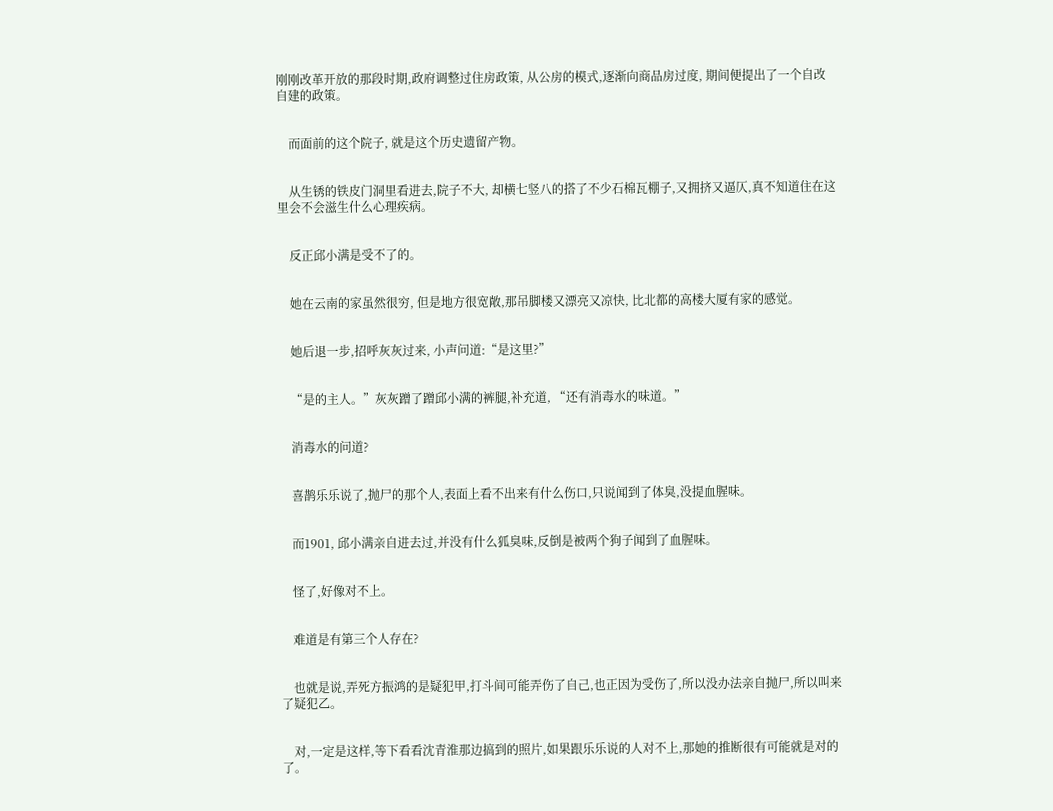刚刚改革开放的那段时期,政府调整过住房政策, 从公房的模式,逐渐向商品房过度, 期间便提出了一个自改自建的政策。


    而面前的这个院子, 就是这个历史遗留产物。


    从生锈的铁皮门洞里看进去,院子不大, 却横七竖八的搭了不少石棉瓦棚子,又拥挤又逼仄,真不知道住在这里会不会滋生什么心理疾病。


    反正邱小满是受不了的。


    她在云南的家虽然很穷, 但是地方很宽敞,那吊脚楼又漂亮又凉快, 比北都的高楼大厦有家的感觉。


    她后退一步,招呼灰灰过来, 小声问道:“是这里?”


    “是的主人。”灰灰蹭了蹭邱小满的裤腿,补充道, “还有消毒水的味道。”


    消毒水的问道?


    喜鹊乐乐说了,抛尸的那个人,表面上看不出来有什么伤口,只说闻到了体臭,没提血腥味。


    而1901, 邱小满亲自进去过,并没有什么狐臭味,反倒是被两个狗子闻到了血腥味。


    怪了,好像对不上。


    难道是有第三个人存在?


    也就是说,弄死方振鸿的是疑犯甲,打斗间可能弄伤了自己,也正因为受伤了,所以没办法亲自抛尸,所以叫来了疑犯乙。


    对,一定是这样,等下看看沈青淮那边搞到的照片,如果跟乐乐说的人对不上,那她的推断很有可能就是对的了。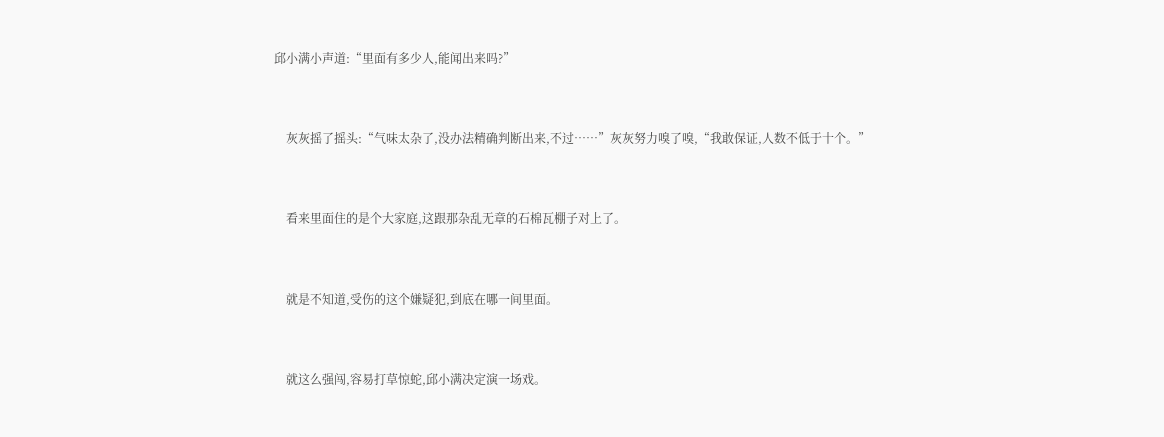邱小满小声道:“里面有多少人,能闻出来吗?”


    灰灰摇了摇头:“气味太杂了,没办法精确判断出来,不过……”灰灰努力嗅了嗅,“我敢保证,人数不低于十个。”


    看来里面住的是个大家庭,这跟那杂乱无章的石棉瓦棚子对上了。


    就是不知道,受伤的这个嫌疑犯,到底在哪一间里面。


    就这么强闯,容易打草惊蛇,邱小满决定演一场戏。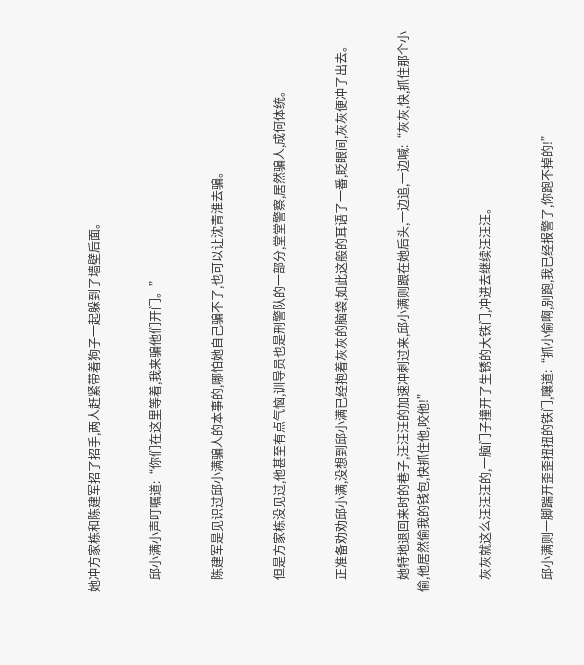她冲方家栋和陈建军招了招手,两人赶紧带着狗子一起躲到了墙壁后面。


    邱小满小声叮嘱道:“你们在这里等着,我来骗他们开门。”


    陈建军是见识过邱小满骗人的本事的,哪怕她自己骗不了,也可以让沈青淮去骗。


    但是方家栋没见过,他甚至有点气恼,训导员也是刑警队的一部分,堂堂警察,居然骗人,成何体统。


    正准备劝劝邱小满,没想到邱小满已经抱着灰灰的脑袋,如此这般的耳语了一番,眨眼间,灰灰便冲了出去。


    她特地退回来时的巷子,汪汪汪的加速冲刺过来,邱小满则跟在她后头,一边追,一边喊:“灰灰,快,抓住那个小偷,他居然偷我的钱包,快抓住他,咬他!”


    灰灰就这么汪汪汪的,一脑门子撞开了生锈的大铁门,冲进去继续汪汪汪。


    邱小满则一脚踹开歪歪扭扭的铁门,嚷道:“抓小偷啊,别跑,我已经报警了,你跑不掉的!”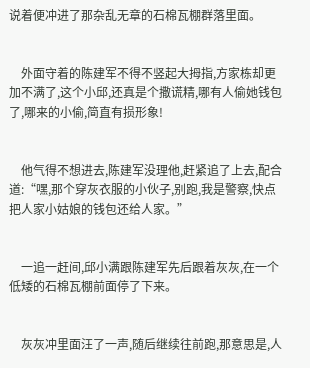说着便冲进了那杂乱无章的石棉瓦棚群落里面。


    外面守着的陈建军不得不竖起大拇指,方家栋却更加不满了,这个小邱,还真是个撒谎精,哪有人偷她钱包了,哪来的小偷,简直有损形象!


    他气得不想进去,陈建军没理他,赶紧追了上去,配合道:“嘿,那个穿灰衣服的小伙子,别跑,我是警察,快点把人家小姑娘的钱包还给人家。”


    一追一赶间,邱小满跟陈建军先后跟着灰灰,在一个低矮的石棉瓦棚前面停了下来。


    灰灰冲里面汪了一声,随后继续往前跑,那意思是,人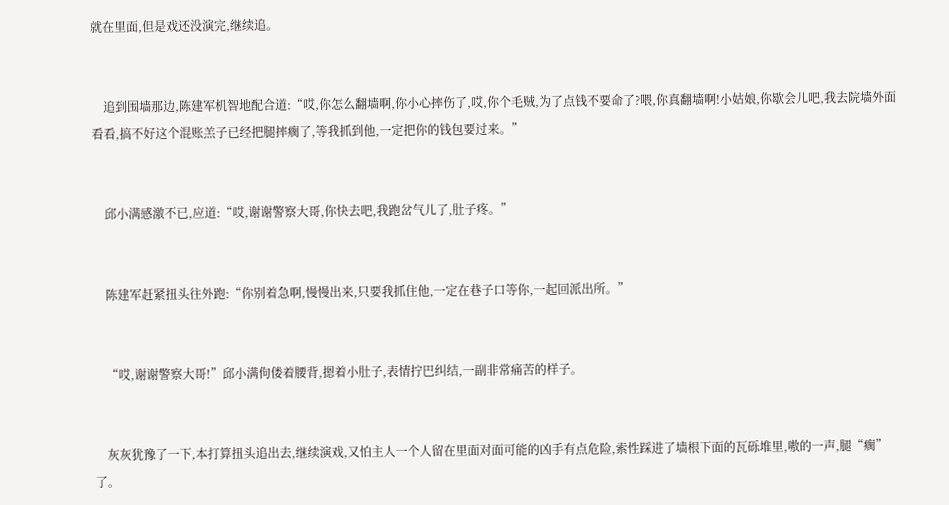就在里面,但是戏还没演完,继续追。


    追到围墙那边,陈建军机智地配合道:“哎,你怎么翻墙啊,你小心摔伤了,哎,你个毛贼,为了点钱不要命了?喂,你真翻墙啊!小姑娘,你歇会儿吧,我去院墙外面看看,搞不好这个混账羔子已经把腿摔瘸了,等我抓到他,一定把你的钱包要过来。”


    邱小满感激不已,应道:“哎,谢谢警察大哥,你快去吧,我跑岔气儿了,肚子疼。”


    陈建军赶紧扭头往外跑:“你别着急啊,慢慢出来,只要我抓住他,一定在巷子口等你,一起回派出所。”


    “哎,谢谢警察大哥!”邱小满佝偻着腰背,摁着小肚子,表情拧巴纠结,一副非常痛苦的样子。


    灰灰犹豫了一下,本打算扭头追出去,继续演戏,又怕主人一个人留在里面对面可能的凶手有点危险,索性踩进了墙根下面的瓦砾堆里,嗷的一声,腿“瘸”了。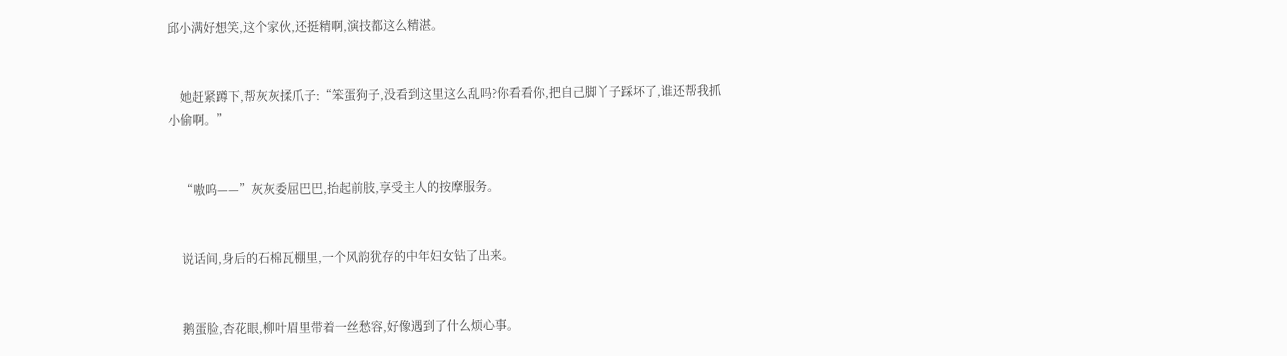邱小满好想笑,这个家伙,还挺精啊,演技都这么精湛。


    她赶紧蹲下,帮灰灰揉爪子:“笨蛋狗子,没看到这里这么乱吗?你看看你,把自己脚丫子踩坏了,谁还帮我抓小偷啊。”


    “嗷呜——”灰灰委屈巴巴,抬起前肢,享受主人的按摩服务。


    说话间,身后的石棉瓦棚里,一个风韵犹存的中年妇女钻了出来。


    鹅蛋脸,杏花眼,柳叶眉里带着一丝愁容,好像遇到了什么烦心事。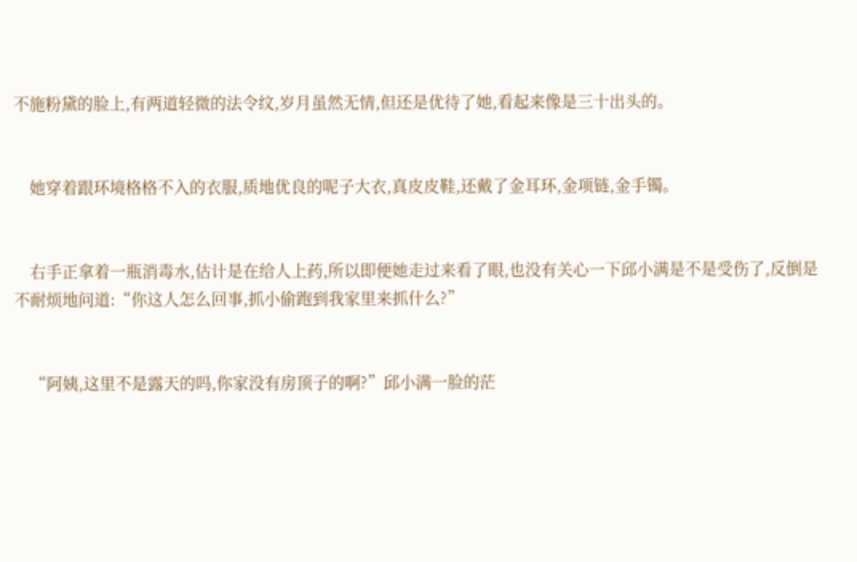不施粉黛的脸上,有两道轻微的法令纹,岁月虽然无情,但还是优待了她,看起来像是三十出头的。


    她穿着跟环境格格不入的衣服,质地优良的呢子大衣,真皮皮鞋,还戴了金耳环,金项链,金手镯。


    右手正拿着一瓶消毒水,估计是在给人上药,所以即便她走过来看了眼,也没有关心一下邱小满是不是受伤了,反倒是不耐烦地问道:“你这人怎么回事,抓小偷跑到我家里来抓什么?”


    “阿姨,这里不是露天的吗,你家没有房顶子的啊?”邱小满一脸的茫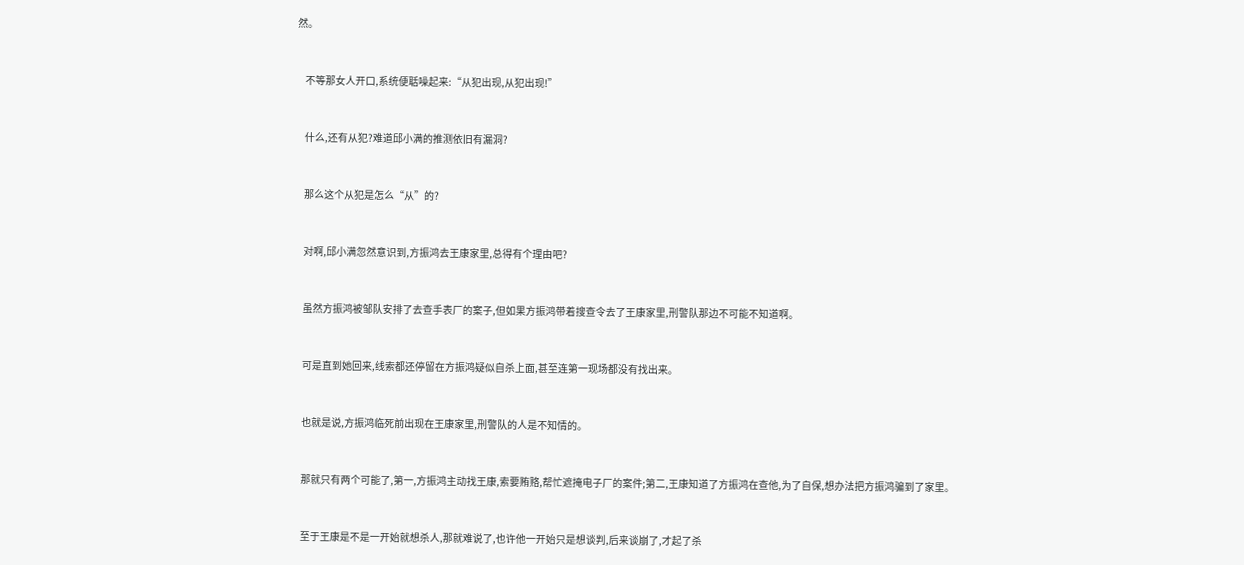然。


    不等那女人开口,系统便聒噪起来:“从犯出现,从犯出现!”


    什么,还有从犯?难道邱小满的推测依旧有漏洞?


    那么这个从犯是怎么“从”的?


    对啊,邱小满忽然意识到,方振鸿去王康家里,总得有个理由吧?


    虽然方振鸿被邹队安排了去查手表厂的案子,但如果方振鸿带着搜查令去了王康家里,刑警队那边不可能不知道啊。


    可是直到她回来,线索都还停留在方振鸿疑似自杀上面,甚至连第一现场都没有找出来。


    也就是说,方振鸿临死前出现在王康家里,刑警队的人是不知情的。


    那就只有两个可能了,第一,方振鸿主动找王康,索要贿赂,帮忙遮掩电子厂的案件;第二,王康知道了方振鸿在查他,为了自保,想办法把方振鸿骗到了家里。


    至于王康是不是一开始就想杀人,那就难说了,也许他一开始只是想谈判,后来谈崩了,才起了杀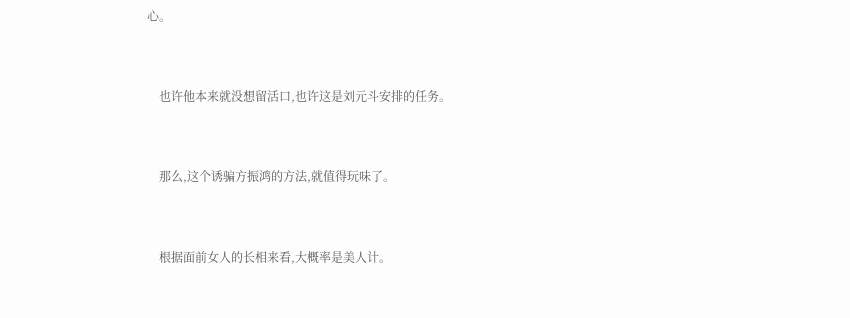心。


    也许他本来就没想留活口,也许这是刘元斗安排的任务。


    那么,这个诱骗方振鸿的方法,就值得玩味了。


    根据面前女人的长相来看,大概率是美人计。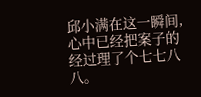邱小满在这一瞬间,心中已经把案子的经过理了个七七八八。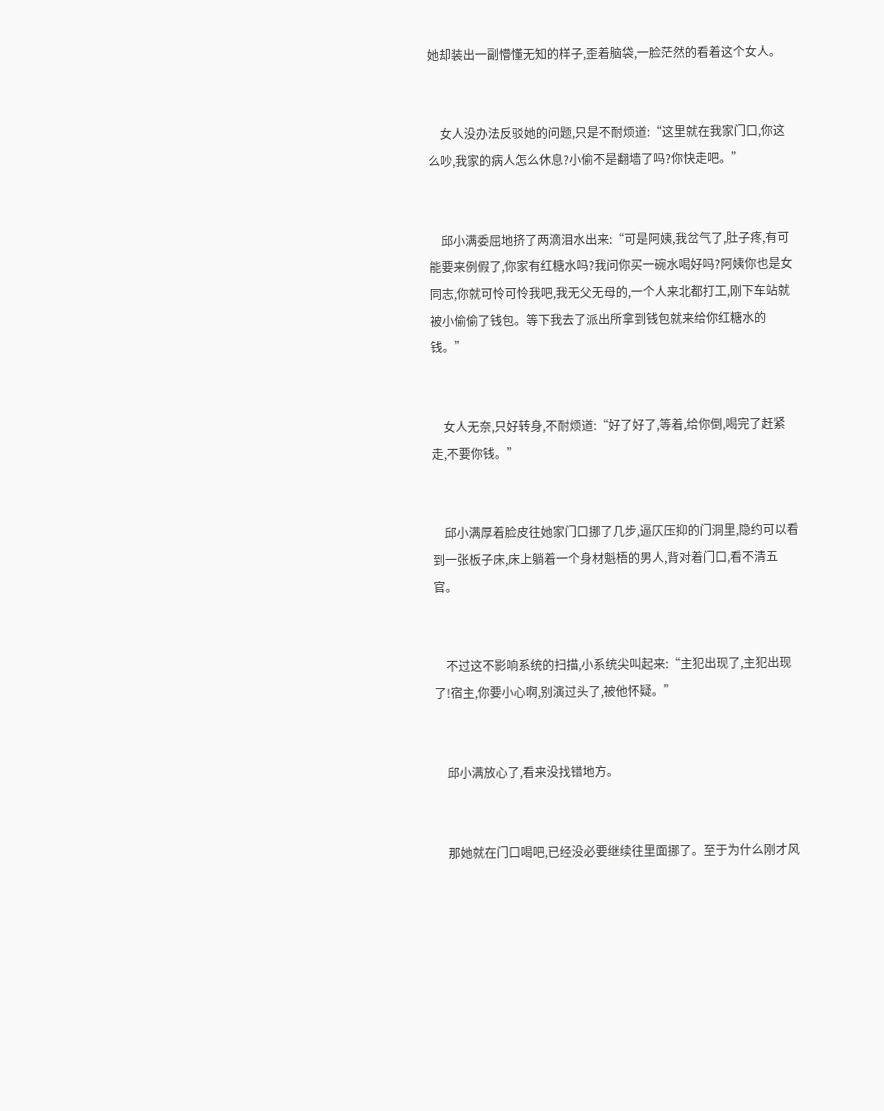她却装出一副懵懂无知的样子,歪着脑袋,一脸茫然的看着这个女人。


    女人没办法反驳她的问题,只是不耐烦道:“这里就在我家门口,你这么吵,我家的病人怎么休息?小偷不是翻墙了吗?你快走吧。”


    邱小满委屈地挤了两滴泪水出来:“可是阿姨,我岔气了,肚子疼,有可能要来例假了,你家有红糖水吗?我问你买一碗水喝好吗?阿姨你也是女同志,你就可怜可怜我吧,我无父无母的,一个人来北都打工,刚下车站就被小偷偷了钱包。等下我去了派出所拿到钱包就来给你红糖水的钱。”


    女人无奈,只好转身,不耐烦道:“好了好了,等着,给你倒,喝完了赶紧走,不要你钱。”


    邱小满厚着脸皮往她家门口挪了几步,逼仄压抑的门洞里,隐约可以看到一张板子床,床上躺着一个身材魁梧的男人,背对着门口,看不清五官。


    不过这不影响系统的扫描,小系统尖叫起来:“主犯出现了,主犯出现了!宿主,你要小心啊,别演过头了,被他怀疑。”


    邱小满放心了,看来没找错地方。


    那她就在门口喝吧,已经没必要继续往里面挪了。至于为什么刚才风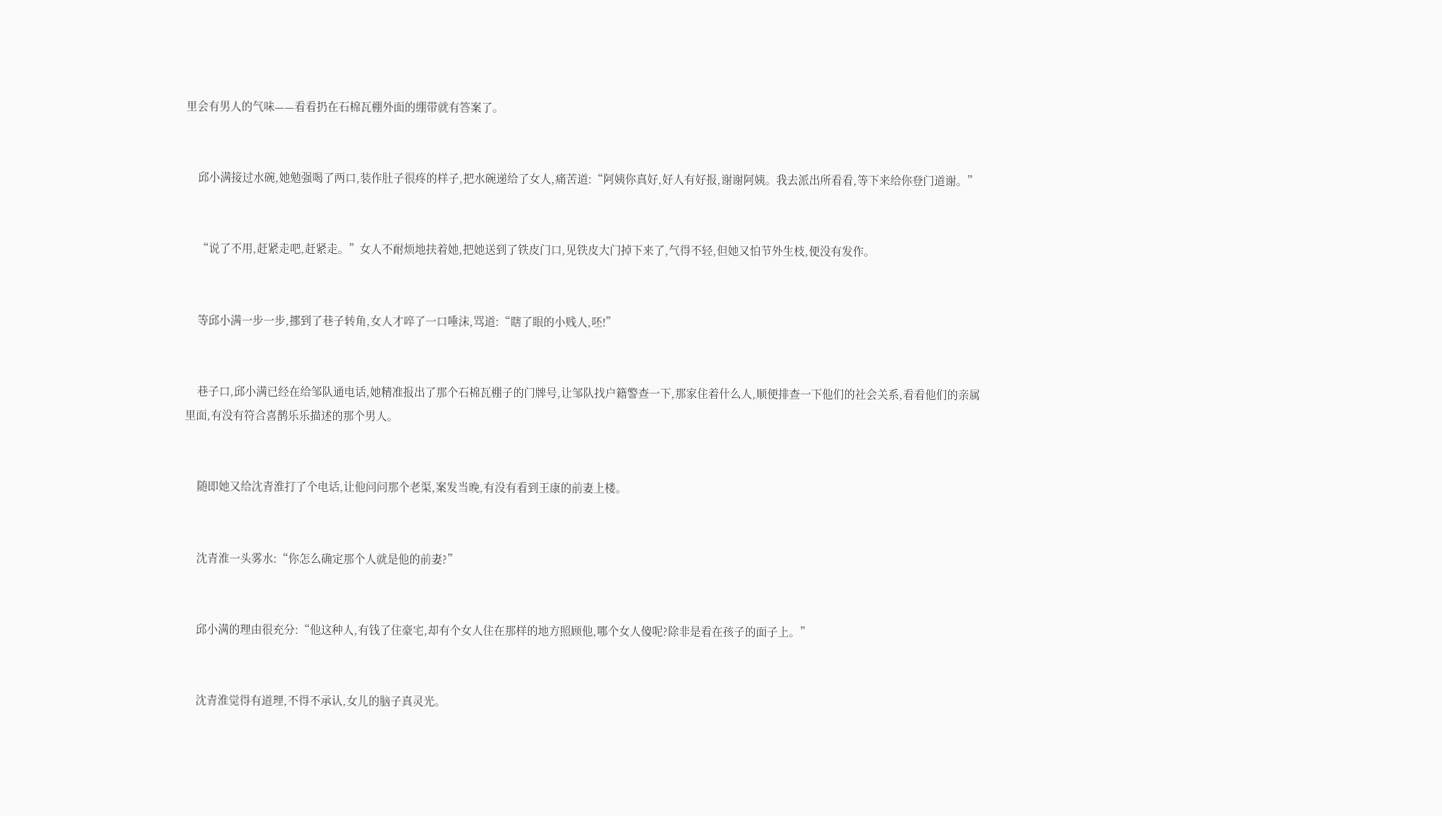里会有男人的气味——看看扔在石棉瓦棚外面的绷带就有答案了。


    邱小满接过水碗,她勉强喝了两口,装作肚子很疼的样子,把水碗递给了女人,痛苦道:“阿姨你真好,好人有好报,谢谢阿姨。我去派出所看看,等下来给你登门道谢。”


    “说了不用,赶紧走吧,赶紧走。”女人不耐烦地扶着她,把她送到了铁皮门口,见铁皮大门掉下来了,气得不轻,但她又怕节外生枝,便没有发作。


    等邱小满一步一步,挪到了巷子转角,女人才啐了一口唾沫,骂道:“瞎了眼的小贱人,呸!”


    巷子口,邱小满已经在给邹队通电话,她精准报出了那个石棉瓦棚子的门牌号,让邹队找户籍警查一下,那家住着什么人,顺便排查一下他们的社会关系,看看他们的亲属里面,有没有符合喜鹊乐乐描述的那个男人。


    随即她又给沈青淮打了个电话,让他问问那个老渠,案发当晚,有没有看到王康的前妻上楼。


    沈青淮一头雾水:“你怎么确定那个人就是他的前妻?”


    邱小满的理由很充分:“他这种人,有钱了住豪宅,却有个女人住在那样的地方照顾他,哪个女人傻呢?除非是看在孩子的面子上。”


    沈青淮觉得有道理,不得不承认,女儿的脑子真灵光。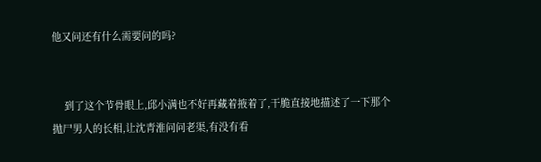他又问还有什么需要问的吗?


    到了这个节骨眼上,邱小满也不好再藏着掖着了,干脆直接地描述了一下那个抛尸男人的长相,让沈青淮问问老渠,有没有看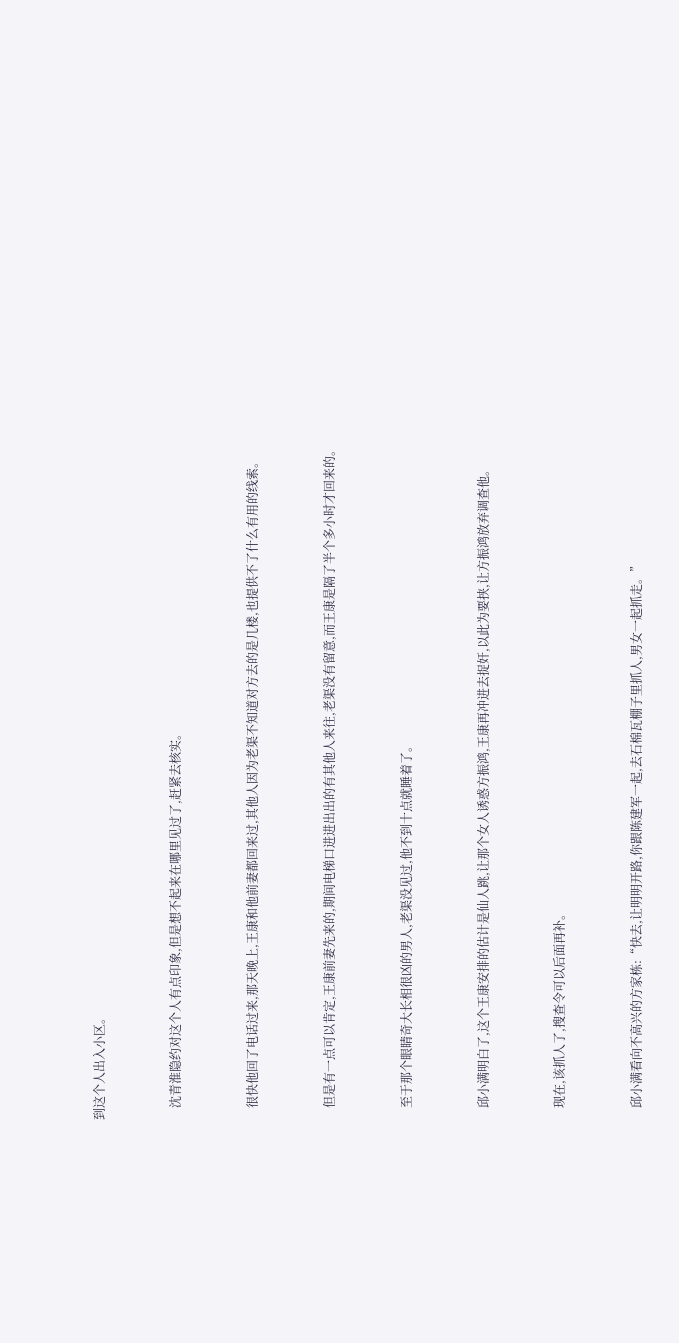到这个人出入小区。


    沈青淮隐约对这个人有点印象,但是想不起来在哪里见过了,赶紧去核实。


    很快他回了电话过来,那天晚上,王康和他前妻都回来过,其他人因为老渠不知道对方去的是几楼,也提供不了什么有用的线索。


    但是有一点可以肯定,王康前妻先来的,期间电梯口进进出出的有其他人来往,老渠没有留意,而王康是隔了半个多小时才回来的。


    至于那个眼睛奇大长相很凶的男人,老渠没见过,他不到十点就睡着了。


    邱小满明白了,这个王康安排的估计是仙人跳,让那个女人诱惑方振鸿,王康再冲进去捉奸,以此为要挟,让方振鸿放弃调查他。


    现在,该抓人了,搜查令可以后面再补。


    邱小满看向不高兴的方家栋:“快去,让明明开路,你跟陈建军一起,去石棉瓦棚子里抓人,男女一起抓走。”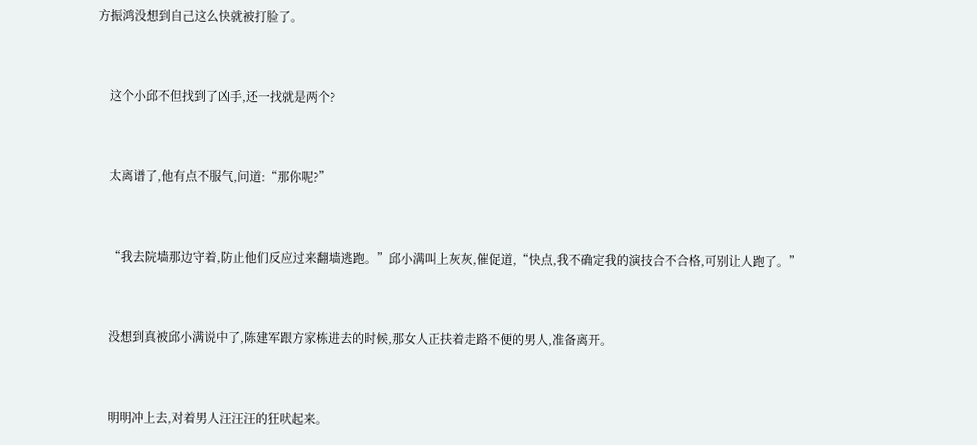方振鸿没想到自己这么快就被打脸了。


    这个小邱不但找到了凶手,还一找就是两个?


    太离谱了,他有点不服气,问道:“那你呢?”


    “我去院墙那边守着,防止他们反应过来翻墙逃跑。”邱小满叫上灰灰,催促道,“快点,我不确定我的演技合不合格,可别让人跑了。”


    没想到真被邱小满说中了,陈建军跟方家栋进去的时候,那女人正扶着走路不便的男人,准备离开。


    明明冲上去,对着男人汪汪汪的狂吠起来。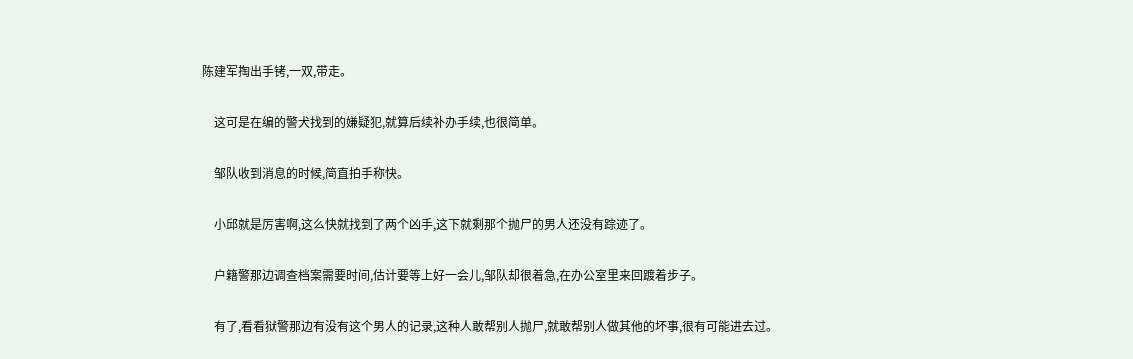陈建军掏出手铐,一双,带走。


    这可是在编的警犬找到的嫌疑犯,就算后续补办手续,也很简单。


    邹队收到消息的时候,简直拍手称快。


    小邱就是厉害啊,这么快就找到了两个凶手,这下就剩那个抛尸的男人还没有踪迹了。


    户籍警那边调查档案需要时间,估计要等上好一会儿,邹队却很着急,在办公室里来回踱着步子。


    有了,看看狱警那边有没有这个男人的记录,这种人敢帮别人抛尸,就敢帮别人做其他的坏事,很有可能进去过。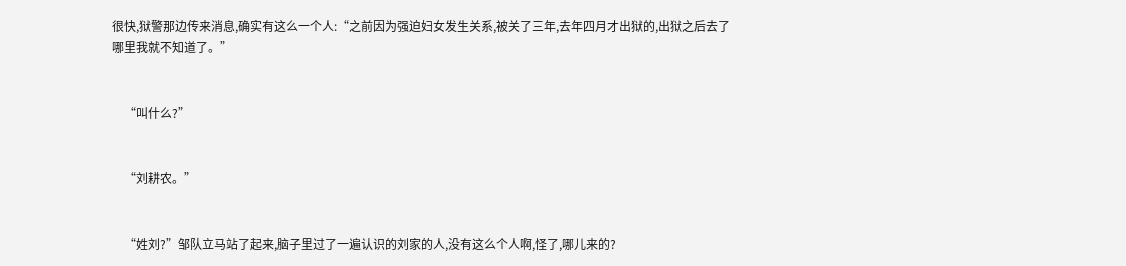很快,狱警那边传来消息,确实有这么一个人:“之前因为强迫妇女发生关系,被关了三年,去年四月才出狱的,出狱之后去了哪里我就不知道了。”


    “叫什么?”


    “刘耕农。”


    “姓刘?”邹队立马站了起来,脑子里过了一遍认识的刘家的人,没有这么个人啊,怪了,哪儿来的?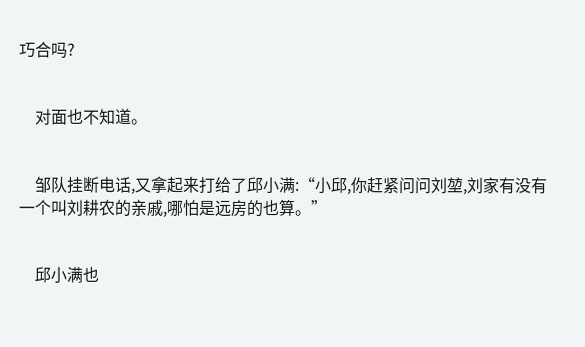巧合吗?


    对面也不知道。


    邹队挂断电话,又拿起来打给了邱小满:“小邱,你赶紧问问刘堃,刘家有没有一个叫刘耕农的亲戚,哪怕是远房的也算。”


    邱小满也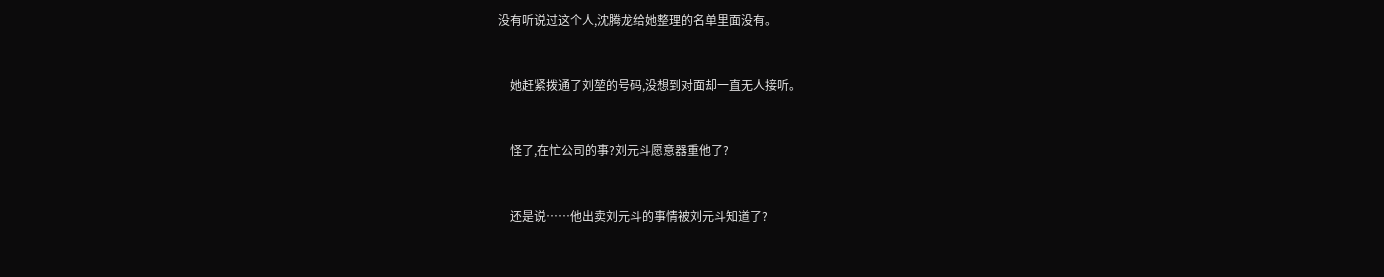没有听说过这个人,沈腾龙给她整理的名单里面没有。


    她赶紧拨通了刘堃的号码,没想到对面却一直无人接听。


    怪了,在忙公司的事?刘元斗愿意器重他了?


    还是说……他出卖刘元斗的事情被刘元斗知道了?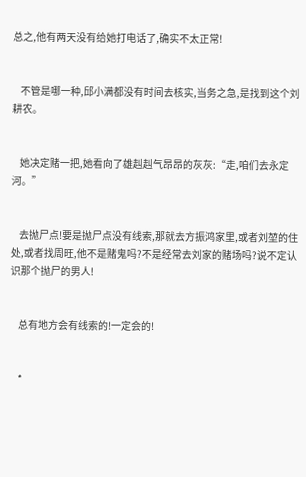总之,他有两天没有给她打电话了,确实不太正常!


    不管是哪一种,邱小满都没有时间去核实,当务之急,是找到这个刘耕农。


    她决定赌一把,她看向了雄赳赳气昂昂的灰灰:“走,咱们去永定河。”


    去抛尸点!要是抛尸点没有线索,那就去方振鸿家里,或者刘堃的住处,或者找周旺,他不是赌鬼吗?不是经常去刘家的赌场吗?说不定认识那个抛尸的男人!


    总有地方会有线索的!一定会的!


    *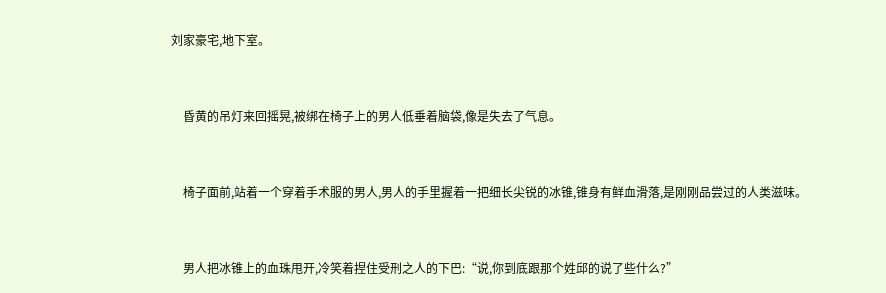刘家豪宅,地下室。


    昏黄的吊灯来回摇晃,被绑在椅子上的男人低垂着脑袋,像是失去了气息。


    椅子面前,站着一个穿着手术服的男人,男人的手里握着一把细长尖锐的冰锥,锥身有鲜血滑落,是刚刚品尝过的人类滋味。


    男人把冰锥上的血珠甩开,冷笑着捏住受刑之人的下巴:“说,你到底跟那个姓邱的说了些什么?”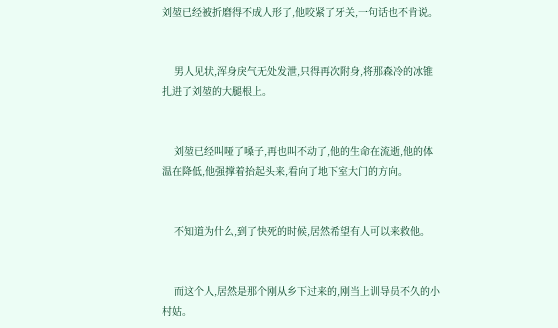刘堃已经被折磨得不成人形了,他咬紧了牙关,一句话也不肯说。


    男人见状,浑身戾气无处发泄,只得再次附身,将那森冷的冰锥扎进了刘堃的大腿根上。


    刘堃已经叫哑了嗓子,再也叫不动了,他的生命在流逝,他的体温在降低,他强撑着抬起头来,看向了地下室大门的方向。


    不知道为什么,到了快死的时候,居然希望有人可以来救他。


    而这个人,居然是那个刚从乡下过来的,刚当上训导员不久的小村姑。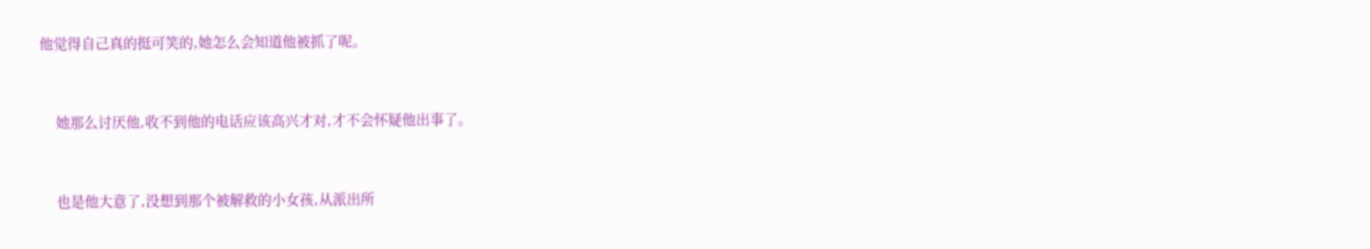他觉得自己真的挺可笑的,她怎么会知道他被抓了呢。


    她那么讨厌他,收不到他的电话应该高兴才对,才不会怀疑他出事了。


    也是他大意了,没想到那个被解救的小女孩,从派出所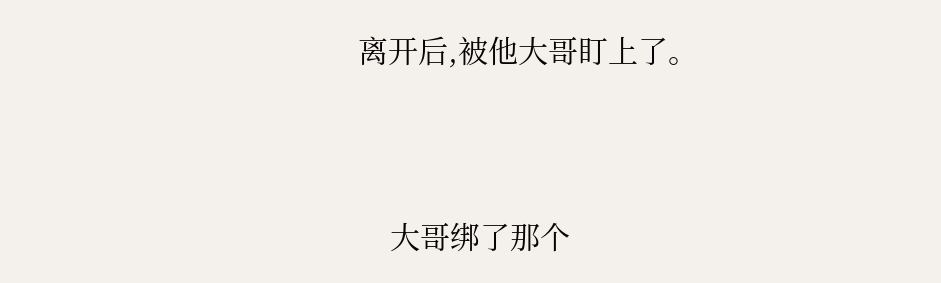离开后,被他大哥盯上了。


    大哥绑了那个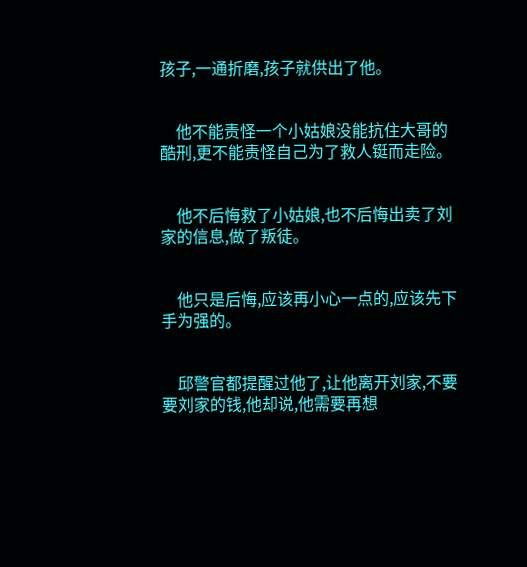孩子,一通折磨,孩子就供出了他。


    他不能责怪一个小姑娘没能抗住大哥的酷刑,更不能责怪自己为了救人铤而走险。


    他不后悔救了小姑娘,也不后悔出卖了刘家的信息,做了叛徒。


    他只是后悔,应该再小心一点的,应该先下手为强的。


    邱警官都提醒过他了,让他离开刘家,不要要刘家的钱,他却说,他需要再想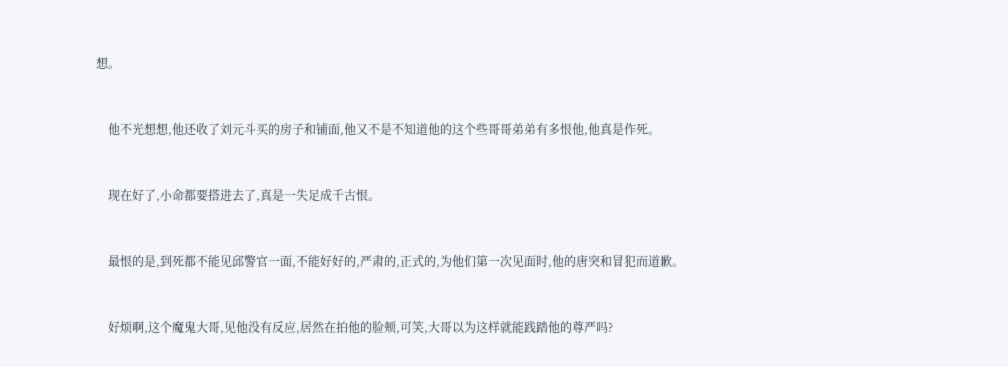想。


    他不光想想,他还收了刘元斗买的房子和铺面,他又不是不知道他的这个些哥哥弟弟有多恨他,他真是作死。


    现在好了,小命都要搭进去了,真是一失足成千古恨。


    最恨的是,到死都不能见邱警官一面,不能好好的,严肃的,正式的,为他们第一次见面时,他的唐突和冒犯而道歉。


    好烦啊,这个魔鬼大哥,见他没有反应,居然在拍他的脸颊,可笑,大哥以为这样就能践踏他的尊严吗?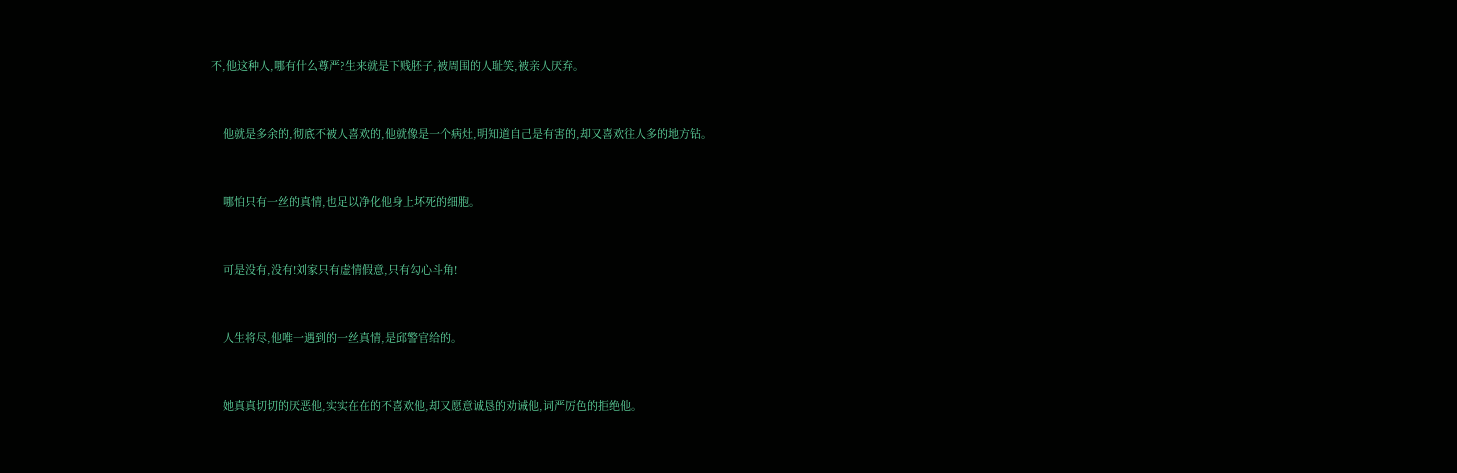不,他这种人,哪有什么尊严?生来就是下贱胚子,被周围的人耻笑,被亲人厌弃。


    他就是多余的,彻底不被人喜欢的,他就像是一个病灶,明知道自己是有害的,却又喜欢往人多的地方钻。


    哪怕只有一丝的真情,也足以净化他身上坏死的细胞。


    可是没有,没有!刘家只有虚情假意,只有勾心斗角!


    人生将尽,他唯一遇到的一丝真情,是邱警官给的。


    她真真切切的厌恶他,实实在在的不喜欢他,却又愿意诚恳的劝诫他,词严厉色的拒绝他。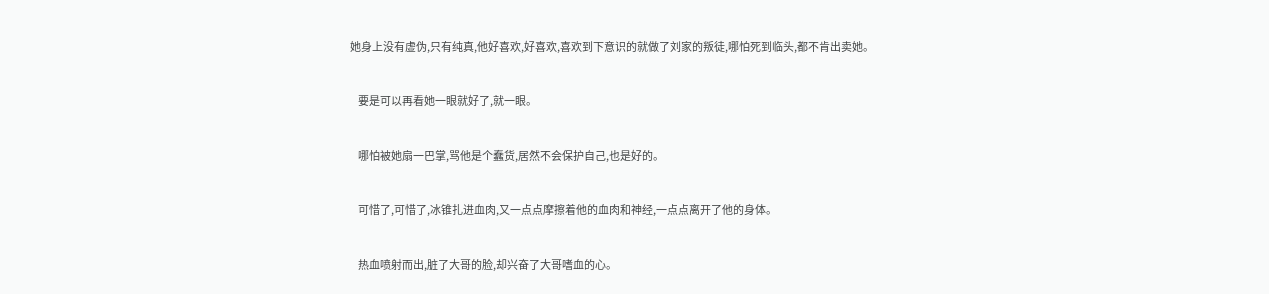她身上没有虚伪,只有纯真,他好喜欢,好喜欢,喜欢到下意识的就做了刘家的叛徒,哪怕死到临头,都不肯出卖她。


    要是可以再看她一眼就好了,就一眼。


    哪怕被她扇一巴掌,骂他是个蠢货,居然不会保护自己,也是好的。


    可惜了,可惜了,冰锥扎进血肉,又一点点摩擦着他的血肉和神经,一点点离开了他的身体。


    热血喷射而出,脏了大哥的脸,却兴奋了大哥嗜血的心。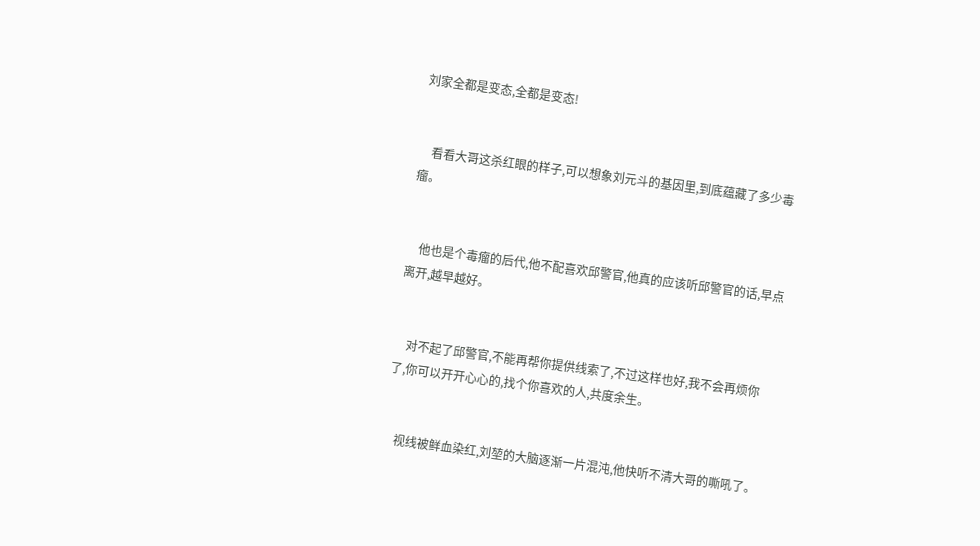刘家全都是变态,全都是变态!


    看看大哥这杀红眼的样子,可以想象刘元斗的基因里,到底蕴藏了多少毒瘤。


    他也是个毒瘤的后代,他不配喜欢邱警官,他真的应该听邱警官的话,早点离开,越早越好。


    对不起了邱警官,不能再帮你提供线索了,不过这样也好,我不会再烦你了,你可以开开心心的,找个你喜欢的人,共度余生。


    视线被鲜血染红,刘堃的大脑逐渐一片混沌,他快听不清大哥的嘶吼了。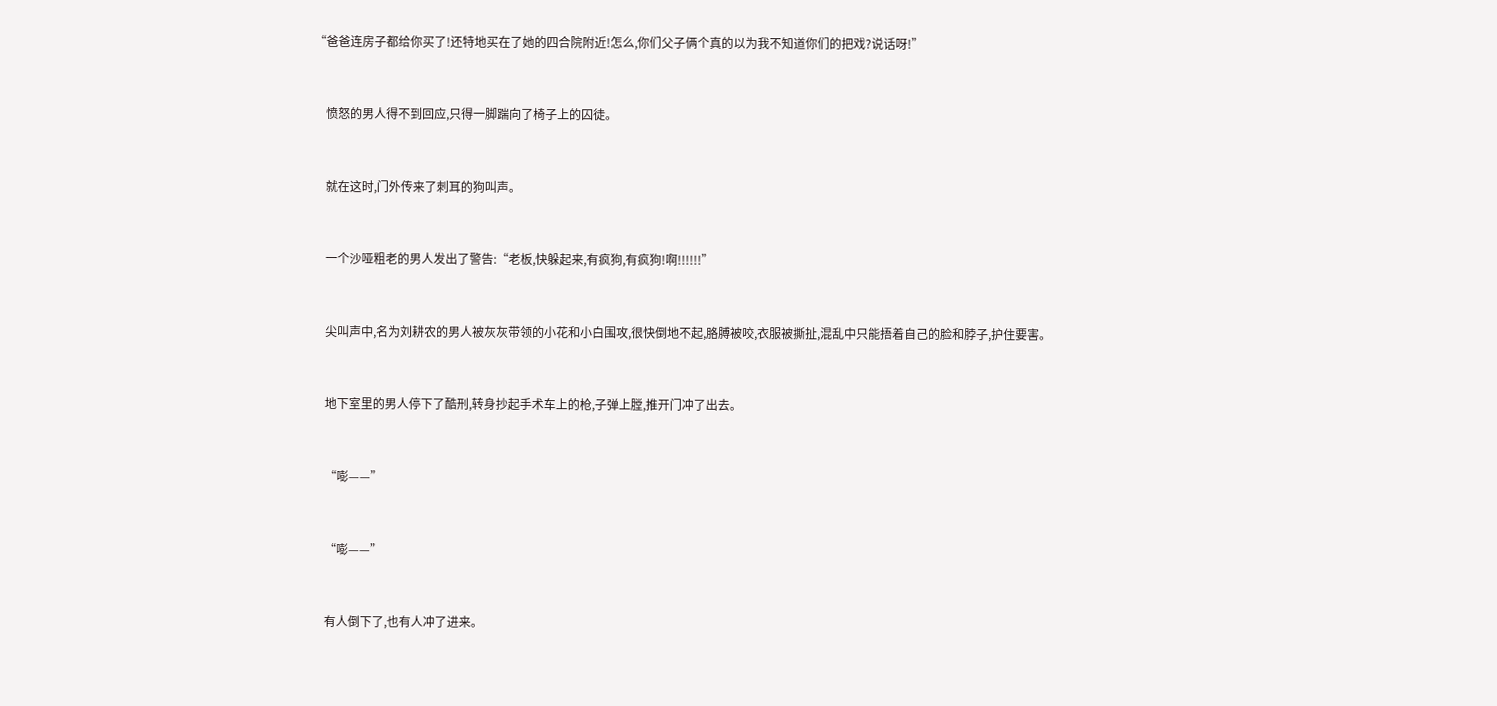“爸爸连房子都给你买了!还特地买在了她的四合院附近!怎么,你们父子俩个真的以为我不知道你们的把戏?说话呀!”


    愤怒的男人得不到回应,只得一脚踹向了椅子上的囚徒。


    就在这时,门外传来了刺耳的狗叫声。


    一个沙哑粗老的男人发出了警告:“老板,快躲起来,有疯狗,有疯狗!啊!!!!!!”


    尖叫声中,名为刘耕农的男人被灰灰带领的小花和小白围攻,很快倒地不起,胳膊被咬,衣服被撕扯,混乱中只能捂着自己的脸和脖子,护住要害。


    地下室里的男人停下了酷刑,转身抄起手术车上的枪,子弹上膛,推开门冲了出去。


    “嘭——”


    “嘭——”


    有人倒下了,也有人冲了进来。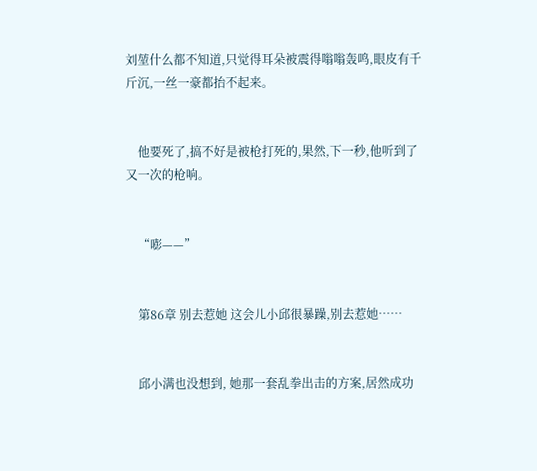刘堃什么都不知道,只觉得耳朵被震得嗡嗡轰鸣,眼皮有千斤沉,一丝一豪都抬不起来。


    他要死了,搞不好是被枪打死的,果然,下一秒,他听到了又一次的枪响。


    “嘭——”


    第86章 别去惹她 这会儿小邱很暴躁,别去惹她……


    邱小满也没想到, 她那一套乱拳出击的方案,居然成功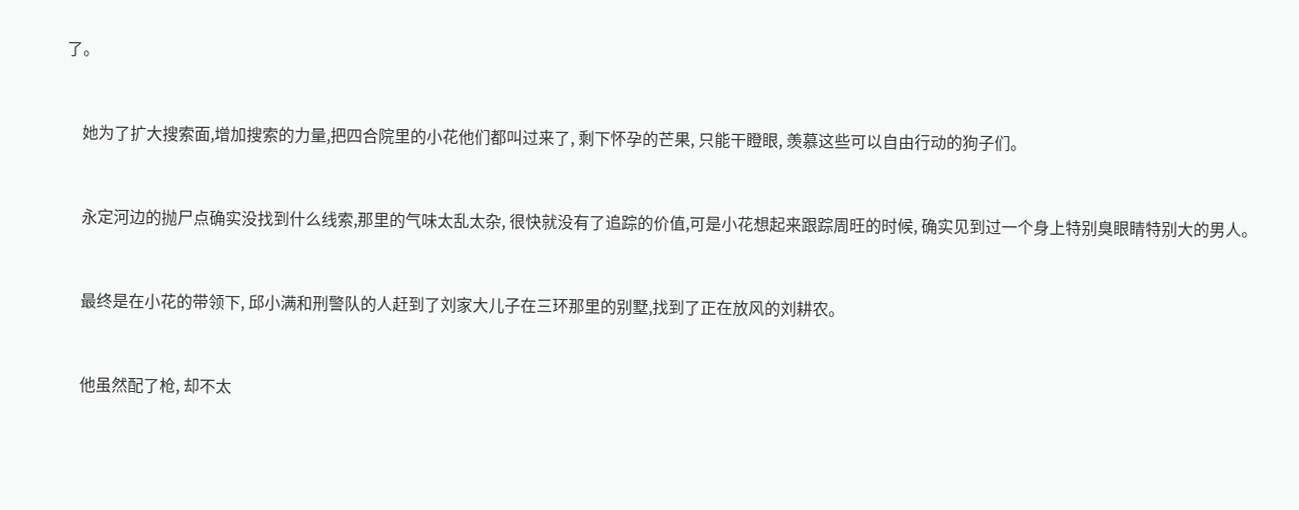了。


    她为了扩大搜索面,增加搜索的力量,把四合院里的小花他们都叫过来了, 剩下怀孕的芒果, 只能干瞪眼, 羡慕这些可以自由行动的狗子们。


    永定河边的抛尸点确实没找到什么线索,那里的气味太乱太杂, 很快就没有了追踪的价值,可是小花想起来跟踪周旺的时候, 确实见到过一个身上特别臭眼睛特别大的男人。


    最终是在小花的带领下, 邱小满和刑警队的人赶到了刘家大儿子在三环那里的别墅,找到了正在放风的刘耕农。


    他虽然配了枪, 却不太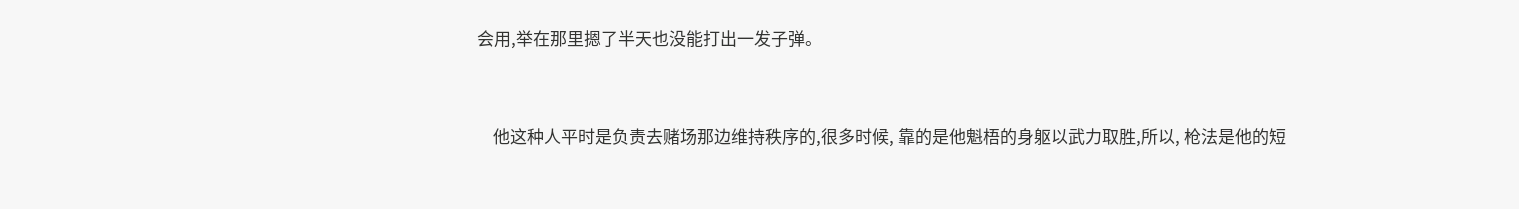会用,举在那里摁了半天也没能打出一发子弹。


    他这种人平时是负责去赌场那边维持秩序的,很多时候, 靠的是他魁梧的身躯以武力取胜,所以, 枪法是他的短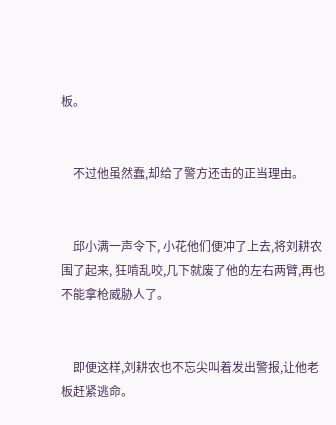板。


    不过他虽然蠢,却给了警方还击的正当理由。


    邱小满一声令下, 小花他们便冲了上去,将刘耕农围了起来, 狂啃乱咬,几下就废了他的左右两臂,再也不能拿枪威胁人了。


    即便这样,刘耕农也不忘尖叫着发出警报,让他老板赶紧逃命。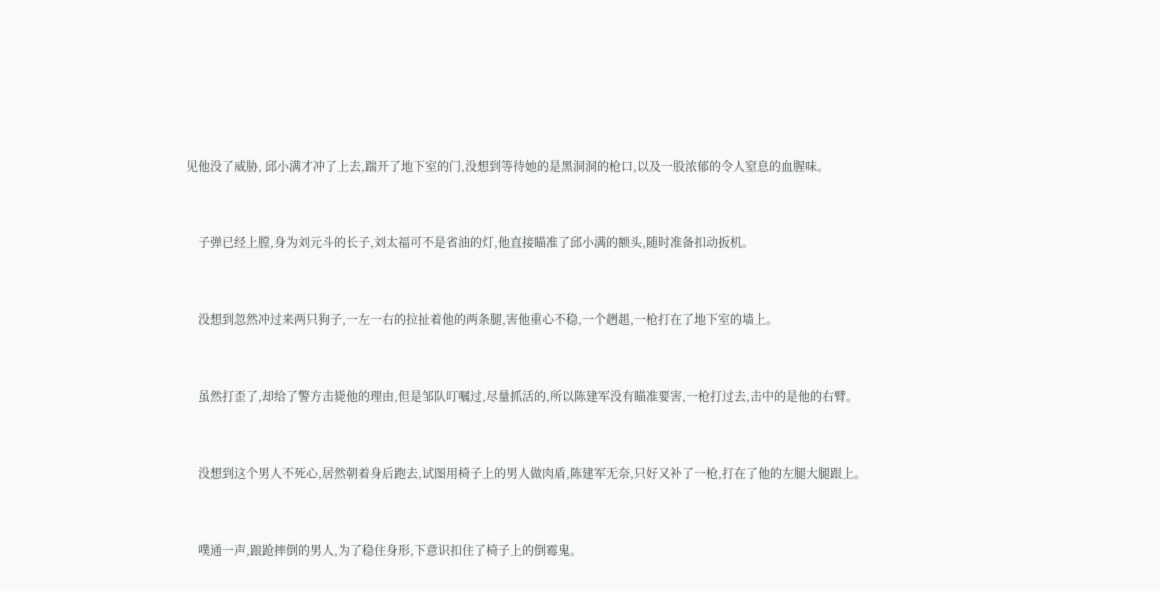见他没了威胁, 邱小满才冲了上去,踹开了地下室的门,没想到等待她的是黑洞洞的枪口,以及一股浓郁的令人窒息的血腥味。


    子弹已经上膛,身为刘元斗的长子,刘太福可不是省油的灯,他直接瞄准了邱小满的额头,随时准备扣动扳机。


    没想到忽然冲过来两只狗子,一左一右的拉扯着他的两条腿,害他重心不稳,一个趔趄,一枪打在了地下室的墙上。


    虽然打歪了,却给了警方击毙他的理由,但是邹队叮嘱过,尽量抓活的,所以陈建军没有瞄准要害,一枪打过去,击中的是他的右臂。


    没想到这个男人不死心,居然朝着身后跑去,试图用椅子上的男人做肉盾,陈建军无奈,只好又补了一枪,打在了他的左腿大腿跟上。


    噗通一声,踉跄摔倒的男人,为了稳住身形,下意识扣住了椅子上的倒霉鬼。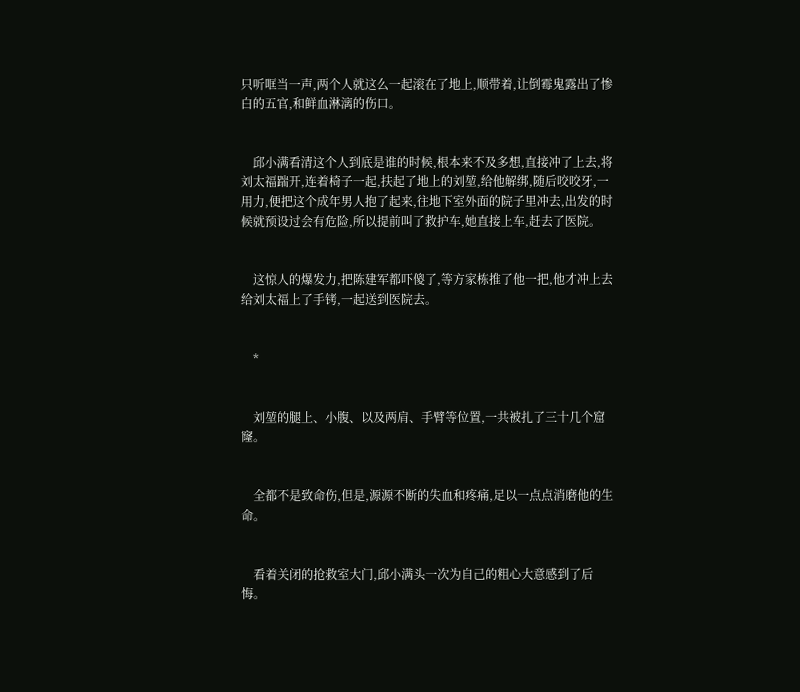只听哐当一声,两个人就这么一起滚在了地上,顺带着,让倒霉鬼露出了惨白的五官,和鲜血淋漓的伤口。


    邱小满看清这个人到底是谁的时候,根本来不及多想,直接冲了上去,将刘太福踹开,连着椅子一起,扶起了地上的刘堃,给他解绑,随后咬咬牙,一用力,便把这个成年男人抱了起来,往地下室外面的院子里冲去,出发的时候就预设过会有危险,所以提前叫了救护车,她直接上车,赶去了医院。


    这惊人的爆发力,把陈建军都吓傻了,等方家栋推了他一把,他才冲上去给刘太福上了手铐,一起送到医院去。


    *


    刘堃的腿上、小腹、以及两肩、手臂等位置,一共被扎了三十几个窟窿。


    全都不是致命伤,但是,源源不断的失血和疼痛,足以一点点消磨他的生命。


    看着关闭的抢救室大门,邱小满头一次为自己的粗心大意感到了后悔。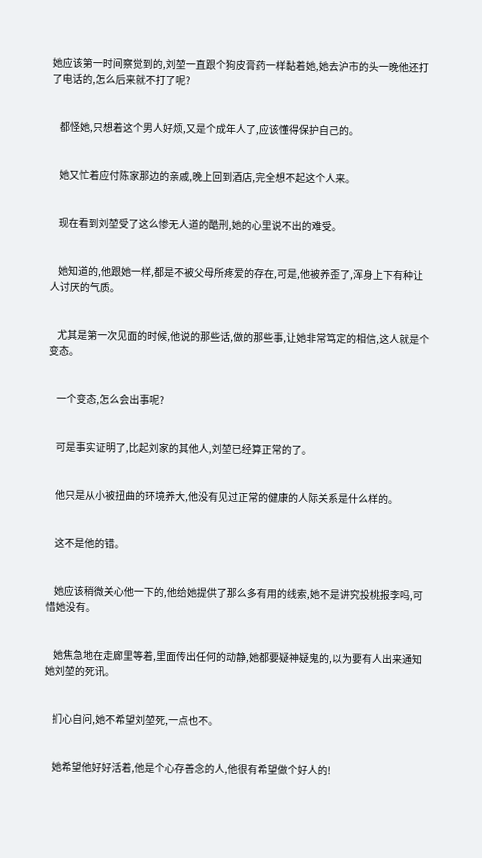她应该第一时间察觉到的,刘堃一直跟个狗皮膏药一样黏着她,她去沪市的头一晚他还打了电话的,怎么后来就不打了呢?


    都怪她,只想着这个男人好烦,又是个成年人了,应该懂得保护自己的。


    她又忙着应付陈家那边的亲戚,晚上回到酒店,完全想不起这个人来。


    现在看到刘堃受了这么惨无人道的酷刑,她的心里说不出的难受。


    她知道的,他跟她一样,都是不被父母所疼爱的存在,可是,他被养歪了,浑身上下有种让人讨厌的气质。


    尤其是第一次见面的时候,他说的那些话,做的那些事,让她非常笃定的相信,这人就是个变态。


    一个变态,怎么会出事呢?


    可是事实证明了,比起刘家的其他人,刘堃已经算正常的了。


    他只是从小被扭曲的环境养大,他没有见过正常的健康的人际关系是什么样的。


    这不是他的错。


    她应该稍微关心他一下的,他给她提供了那么多有用的线索,她不是讲究投桃报李吗,可惜她没有。


    她焦急地在走廊里等着,里面传出任何的动静,她都要疑神疑鬼的,以为要有人出来通知她刘堃的死讯。


    扪心自问,她不希望刘堃死,一点也不。


    她希望他好好活着,他是个心存善念的人,他很有希望做个好人的!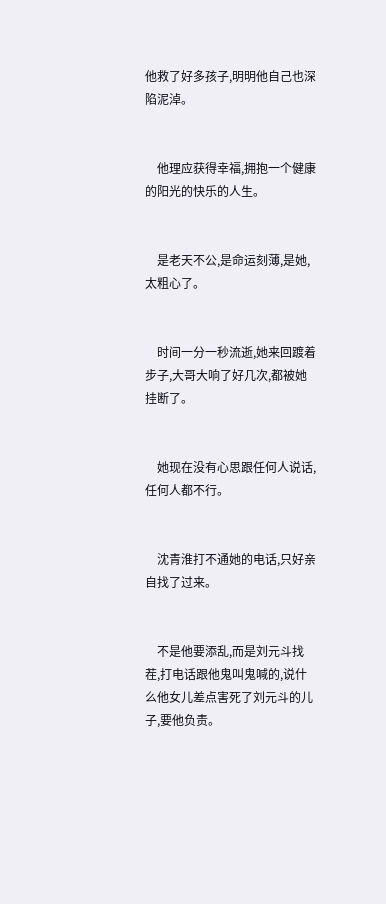他救了好多孩子,明明他自己也深陷泥淖。


    他理应获得幸福,拥抱一个健康的阳光的快乐的人生。


    是老天不公,是命运刻薄,是她,太粗心了。


    时间一分一秒流逝,她来回踱着步子,大哥大响了好几次,都被她挂断了。


    她现在没有心思跟任何人说话,任何人都不行。


    沈青淮打不通她的电话,只好亲自找了过来。


    不是他要添乱,而是刘元斗找茬,打电话跟他鬼叫鬼喊的,说什么他女儿差点害死了刘元斗的儿子,要他负责。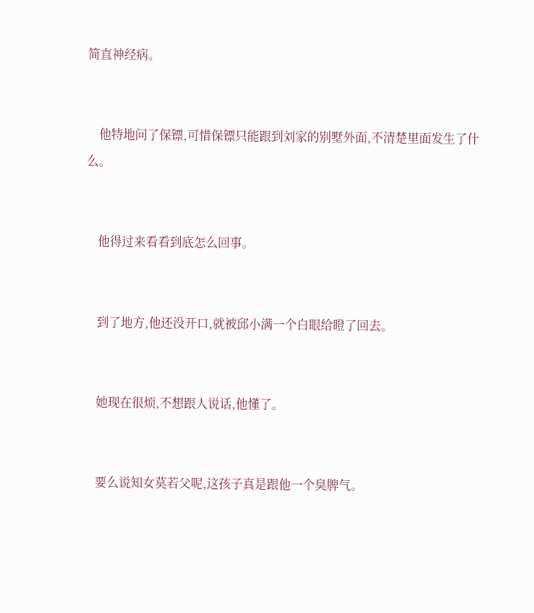简直神经病。


    他特地问了保镖,可惜保镖只能跟到刘家的别墅外面,不清楚里面发生了什么。


    他得过来看看到底怎么回事。


    到了地方,他还没开口,就被邱小满一个白眼给瞪了回去。


    她现在很烦,不想跟人说话,他懂了。


    要么说知女莫若父呢,这孩子真是跟他一个臭脾气。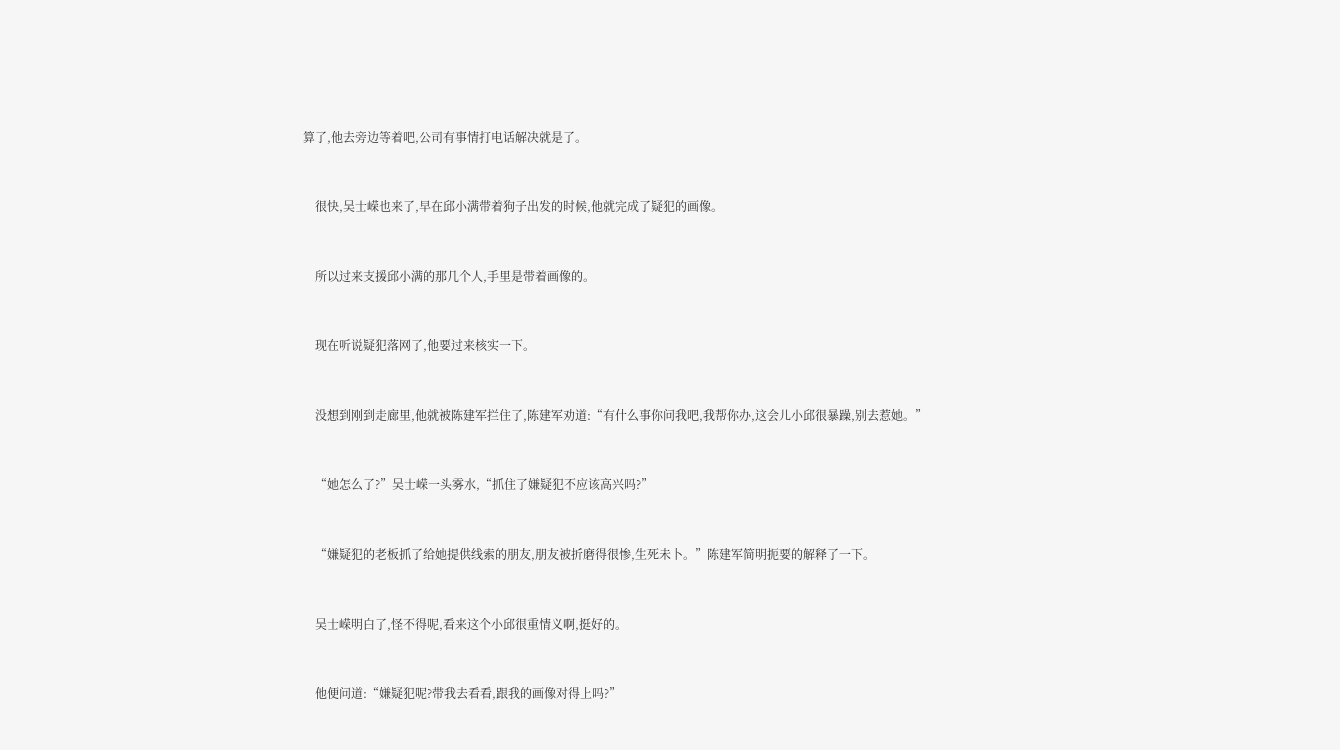算了,他去旁边等着吧,公司有事情打电话解决就是了。


    很快,吴士嵘也来了,早在邱小满带着狗子出发的时候,他就完成了疑犯的画像。


    所以过来支援邱小满的那几个人,手里是带着画像的。


    现在听说疑犯落网了,他要过来核实一下。


    没想到刚到走廊里,他就被陈建军拦住了,陈建军劝道:“有什么事你问我吧,我帮你办,这会儿小邱很暴躁,别去惹她。”


    “她怎么了?”吴士嵘一头雾水,“抓住了嫌疑犯不应该高兴吗?”


    “嫌疑犯的老板抓了给她提供线索的朋友,朋友被折磨得很惨,生死未卜。”陈建军简明扼要的解释了一下。


    吴士嵘明白了,怪不得呢,看来这个小邱很重情义啊,挺好的。


    他便问道:“嫌疑犯呢?带我去看看,跟我的画像对得上吗?”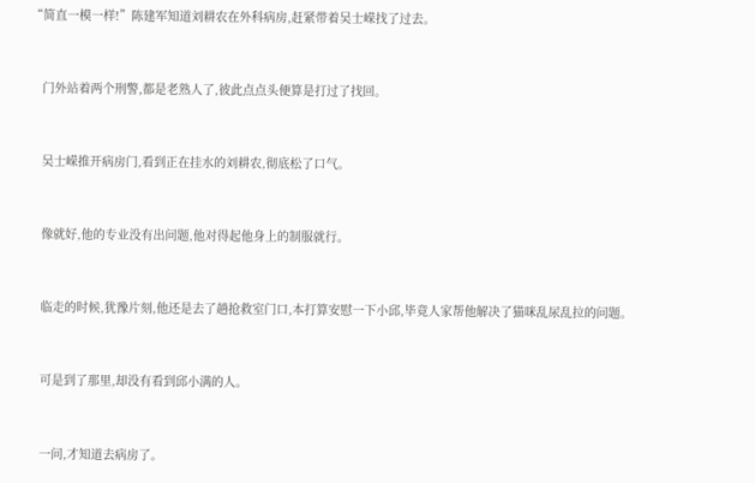“简直一模一样!”陈建军知道刘耕农在外科病房,赶紧带着吴士嵘找了过去。


    门外站着两个刑警,都是老熟人了,彼此点点头便算是打过了找回。


    吴士嵘推开病房门,看到正在挂水的刘耕农,彻底松了口气。


    像就好,他的专业没有出问题,他对得起他身上的制服就行。


    临走的时候,犹豫片刻,他还是去了趟抢救室门口,本打算安慰一下小邱,毕竟人家帮他解决了猫咪乱尿乱拉的问题。


    可是到了那里,却没有看到邱小满的人。


    一问,才知道去病房了。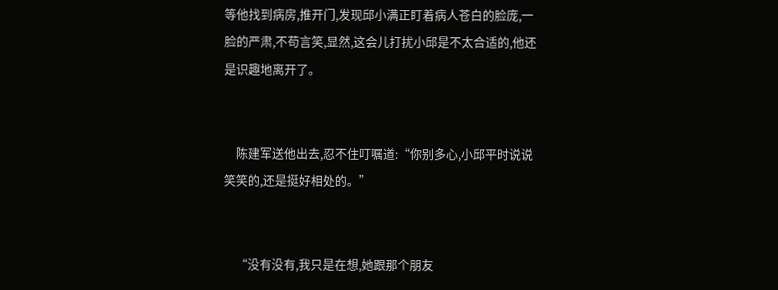等他找到病房,推开门,发现邱小满正盯着病人苍白的脸庞,一脸的严肃,不苟言笑,显然,这会儿打扰小邱是不太合适的,他还是识趣地离开了。


    陈建军送他出去,忍不住叮嘱道:“你别多心,小邱平时说说笑笑的,还是挺好相处的。”


    “没有没有,我只是在想,她跟那个朋友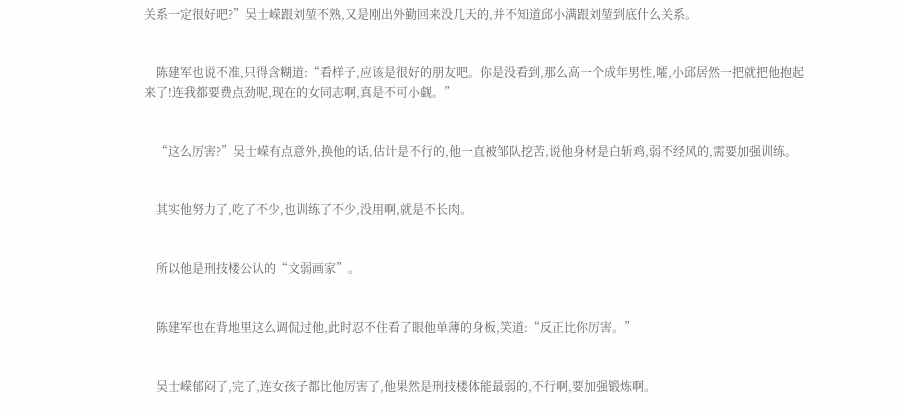关系一定很好吧?”吴士嵘跟刘堃不熟,又是刚出外勤回来没几天的,并不知道邱小满跟刘堃到底什么关系。


    陈建军也说不准,只得含糊道:“看样子,应该是很好的朋友吧。你是没看到,那么高一个成年男性,嚯,小邱居然一把就把他抱起来了!连我都要费点劲呢,现在的女同志啊,真是不可小觑。”


    “这么厉害?”吴士嵘有点意外,换他的话,估计是不行的,他一直被邹队挖苦,说他身材是白斩鸡,弱不经风的,需要加强训练。


    其实他努力了,吃了不少,也训练了不少,没用啊,就是不长肉。


    所以他是刑技楼公认的“文弱画家”。


    陈建军也在背地里这么调侃过他,此时忍不住看了眼他单薄的身板,笑道:“反正比你厉害。”


    吴士嵘郁闷了,完了,连女孩子都比他厉害了,他果然是刑技楼体能最弱的,不行啊,要加强锻炼啊。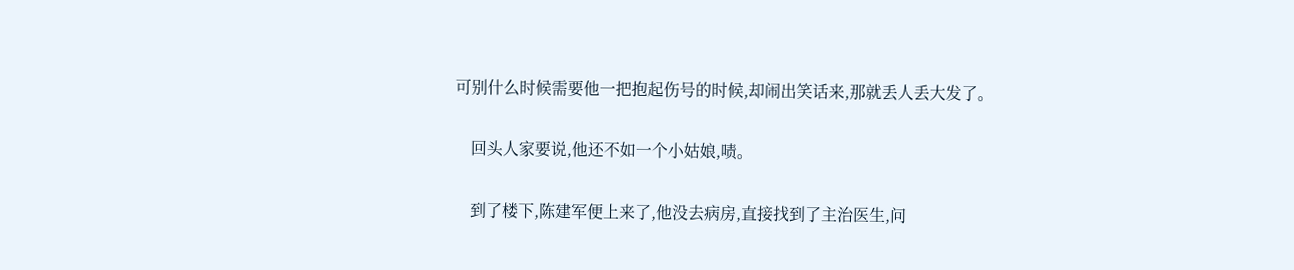可别什么时候需要他一把抱起伤号的时候,却闹出笑话来,那就丢人丢大发了。


    回头人家要说,他还不如一个小姑娘,啧。


    到了楼下,陈建军便上来了,他没去病房,直接找到了主治医生,问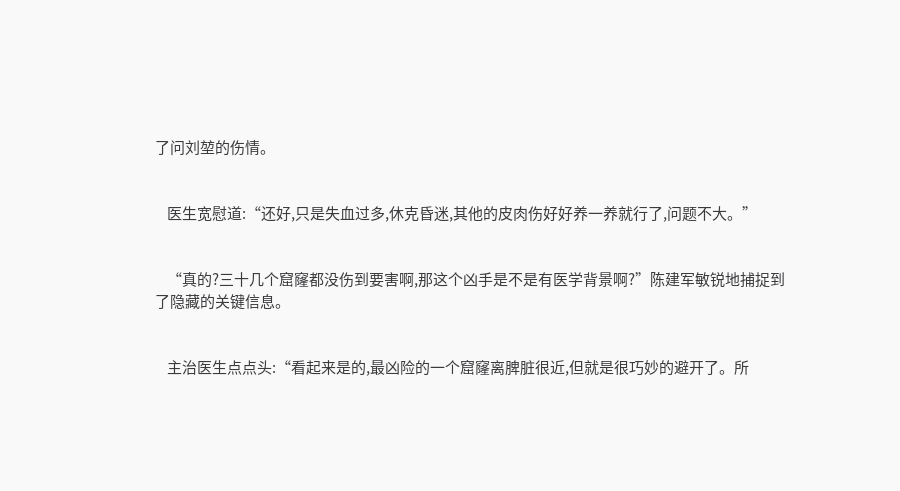了问刘堃的伤情。


    医生宽慰道:“还好,只是失血过多,休克昏迷,其他的皮肉伤好好养一养就行了,问题不大。”


    “真的?三十几个窟窿都没伤到要害啊,那这个凶手是不是有医学背景啊?”陈建军敏锐地捕捉到了隐藏的关键信息。


    主治医生点点头:“看起来是的,最凶险的一个窟窿离脾脏很近,但就是很巧妙的避开了。所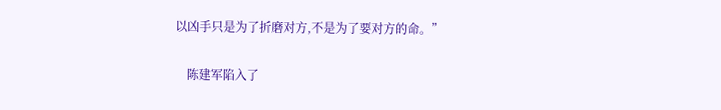以凶手只是为了折磨对方,不是为了要对方的命。”


    陈建军陷入了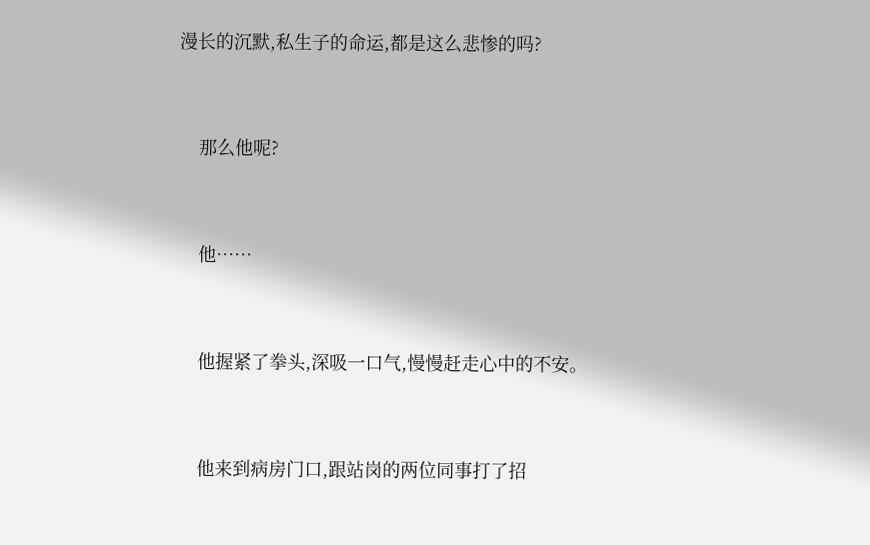漫长的沉默,私生子的命运,都是这么悲惨的吗?


    那么他呢?


    他……


    他握紧了拳头,深吸一口气,慢慢赶走心中的不安。


    他来到病房门口,跟站岗的两位同事打了招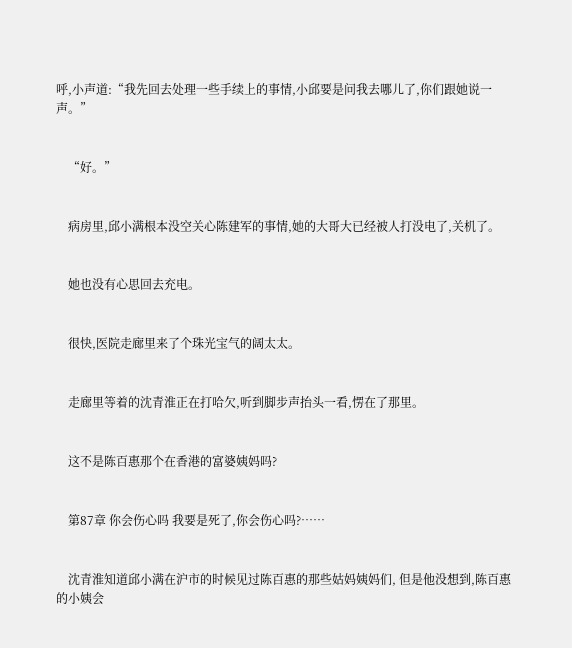呼,小声道:“我先回去处理一些手续上的事情,小邱要是问我去哪儿了,你们跟她说一声。”


    “好。”


    病房里,邱小满根本没空关心陈建军的事情,她的大哥大已经被人打没电了,关机了。


    她也没有心思回去充电。


    很快,医院走廊里来了个珠光宝气的阔太太。


    走廊里等着的沈青淮正在打哈欠,听到脚步声抬头一看,愣在了那里。


    这不是陈百惠那个在香港的富婆姨妈吗?


    第87章 你会伤心吗 我要是死了,你会伤心吗?……


    沈青淮知道邱小满在沪市的时候见过陈百惠的那些姑妈姨妈们, 但是他没想到,陈百惠的小姨会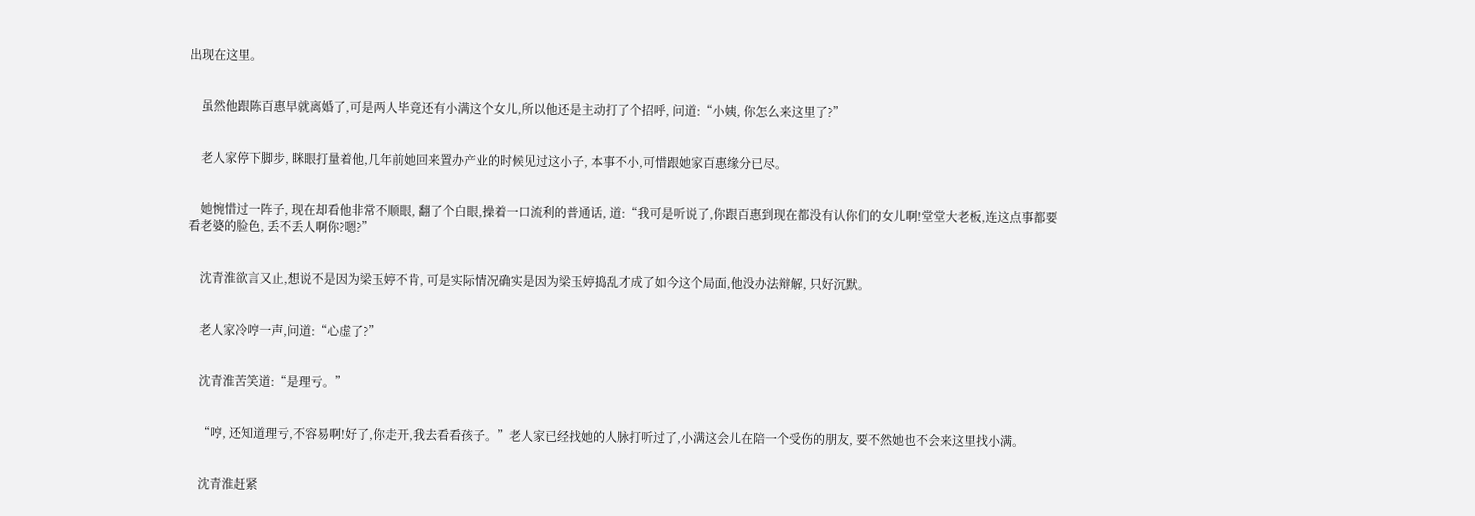出现在这里。


    虽然他跟陈百惠早就离婚了,可是两人毕竟还有小满这个女儿,所以他还是主动打了个招呼, 问道:“小姨, 你怎么来这里了?”


    老人家停下脚步, 眯眼打量着他,几年前她回来置办产业的时候见过这小子, 本事不小,可惜跟她家百惠缘分已尽。


    她惋惜过一阵子, 现在却看他非常不顺眼, 翻了个白眼,操着一口流利的普通话, 道:“我可是听说了,你跟百惠到现在都没有认你们的女儿啊!堂堂大老板,连这点事都要看老婆的脸色, 丢不丢人啊你?嗯?”


    沈青淮欲言又止,想说不是因为梁玉婷不肯, 可是实际情况确实是因为梁玉婷捣乱才成了如今这个局面,他没办法辩解, 只好沉默。


    老人家冷哼一声,问道:“心虚了?”


    沈青淮苦笑道:“是理亏。”


    “哼, 还知道理亏,不容易啊!好了,你走开,我去看看孩子。”老人家已经找她的人脉打听过了,小满这会儿在陪一个受伤的朋友, 要不然她也不会来这里找小满。


    沈青淮赶紧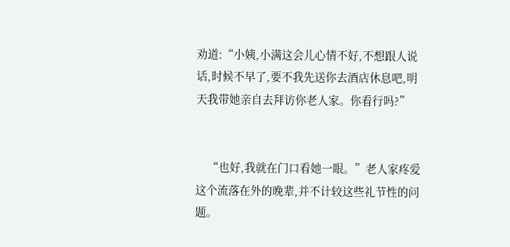劝道:“小姨,小满这会儿心情不好,不想跟人说话,时候不早了,要不我先送你去酒店休息吧,明天我带她亲自去拜访你老人家。你看行吗?”


    “也好,我就在门口看她一眼。”老人家疼爱这个流落在外的晚辈,并不计较这些礼节性的问题。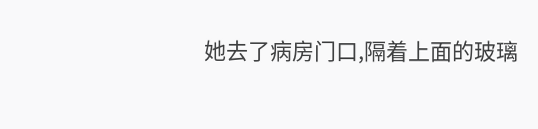她去了病房门口,隔着上面的玻璃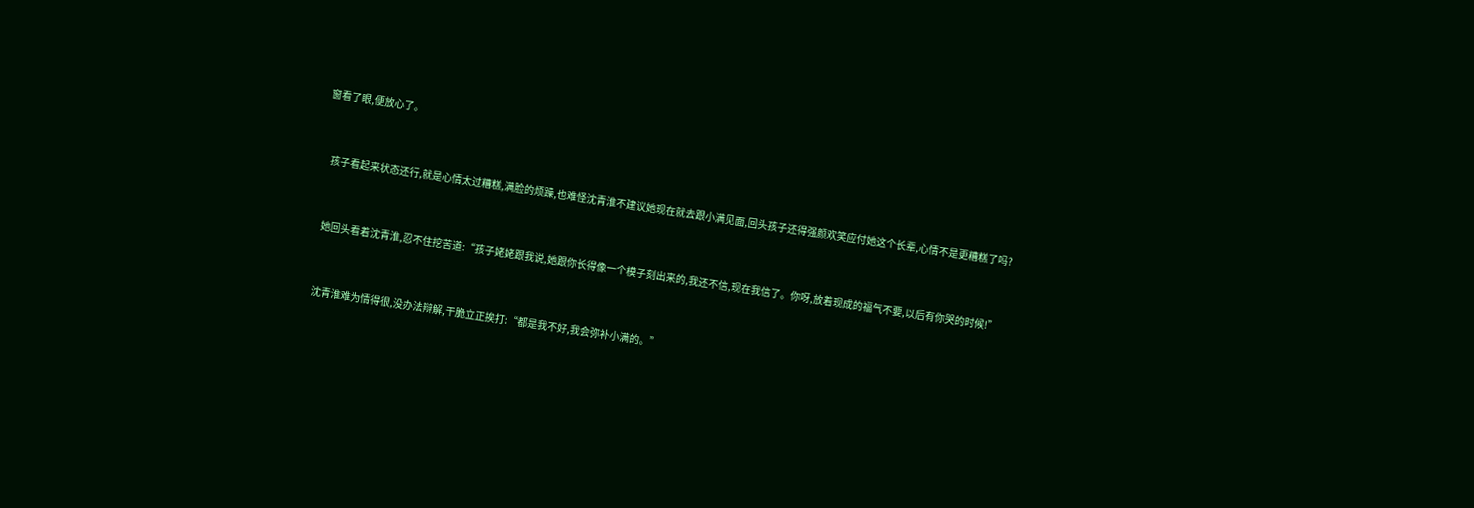窗看了眼,便放心了。


    孩子看起来状态还行,就是心情太过糟糕,满脸的烦躁,也难怪沈青淮不建议她现在就去跟小满见面,回头孩子还得强颜欢笑应付她这个长辈,心情不是更糟糕了吗?


    她回头看着沈青淮,忍不住挖苦道:“孩子姥姥跟我说,她跟你长得像一个模子刻出来的,我还不信,现在我信了。你呀,放着现成的福气不要,以后有你哭的时候!”


    沈青淮难为情得很,没办法辩解,干脆立正挨打:“都是我不好,我会弥补小满的。”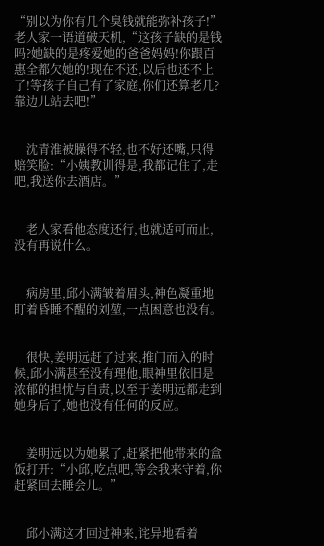“别以为你有几个臭钱就能弥补孩子!”老人家一语道破天机,“这孩子缺的是钱吗?她缺的是疼爱她的爸爸妈妈!你跟百惠全都欠她的!现在不还,以后也还不上了!等孩子自己有了家庭,你们还算老几?靠边儿站去吧!”


    沈青淮被臊得不轻,也不好还嘴,只得赔笑脸:“小姨教训得是,我都记住了,走吧,我送你去酒店。”


    老人家看他态度还行,也就适可而止,没有再说什么。


    病房里,邱小满皱着眉头,神色凝重地盯着昏睡不醒的刘堃,一点困意也没有。


    很快,姜明远赶了过来,推门而入的时候,邱小满甚至没有理他,眼神里依旧是浓郁的担忧与自责,以至于姜明远都走到她身后了,她也没有任何的反应。


    姜明远以为她累了,赶紧把他带来的盒饭打开:“小邱,吃点吧,等会我来守着,你赶紧回去睡会儿。”


    邱小满这才回过神来,诧异地看着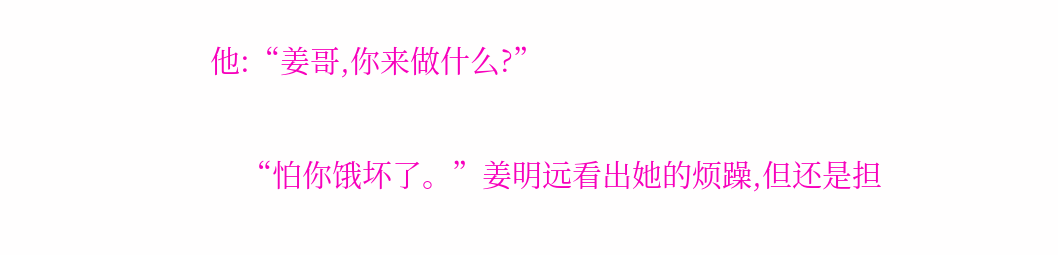他:“姜哥,你来做什么?”


    “怕你饿坏了。”姜明远看出她的烦躁,但还是担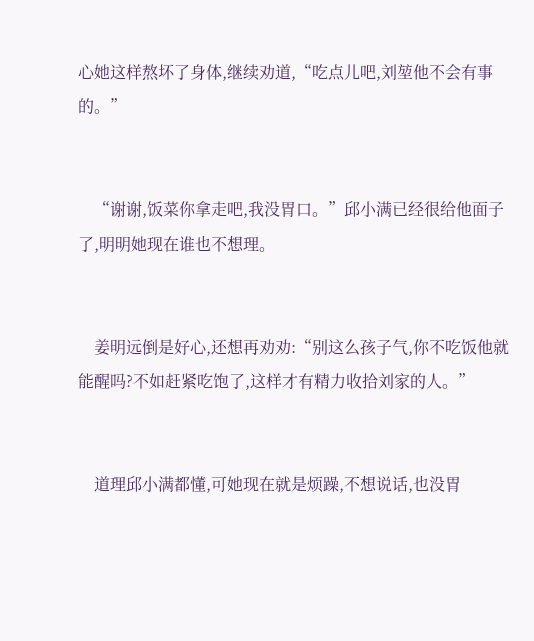心她这样熬坏了身体,继续劝道,“吃点儿吧,刘堃他不会有事的。”


    “谢谢,饭菜你拿走吧,我没胃口。”邱小满已经很给他面子了,明明她现在谁也不想理。


    姜明远倒是好心,还想再劝劝:“别这么孩子气,你不吃饭他就能醒吗?不如赶紧吃饱了,这样才有精力收拾刘家的人。”


    道理邱小满都懂,可她现在就是烦躁,不想说话,也没胃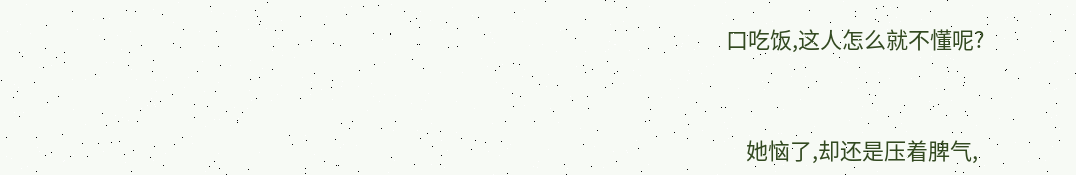口吃饭,这人怎么就不懂呢?


    她恼了,却还是压着脾气,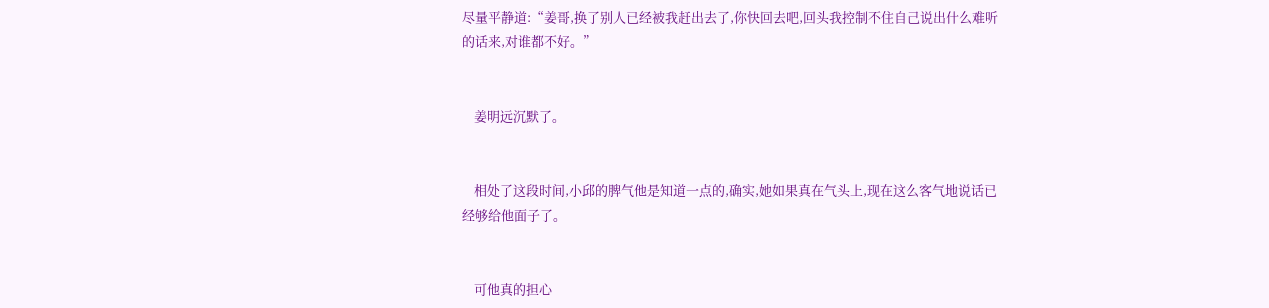尽量平静道:“姜哥,换了别人已经被我赶出去了,你快回去吧,回头我控制不住自己说出什么难听的话来,对谁都不好。”


    姜明远沉默了。


    相处了这段时间,小邱的脾气他是知道一点的,确实,她如果真在气头上,现在这么客气地说话已经够给他面子了。


    可他真的担心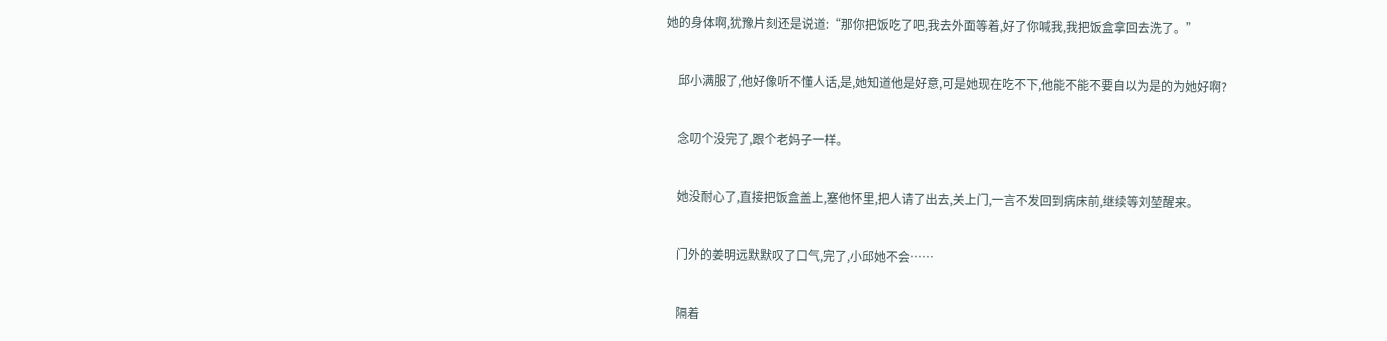她的身体啊,犹豫片刻还是说道:“那你把饭吃了吧,我去外面等着,好了你喊我,我把饭盒拿回去洗了。”


    邱小满服了,他好像听不懂人话,是,她知道他是好意,可是她现在吃不下,他能不能不要自以为是的为她好啊?


    念叨个没完了,跟个老妈子一样。


    她没耐心了,直接把饭盒盖上,塞他怀里,把人请了出去,关上门,一言不发回到病床前,继续等刘堃醒来。


    门外的姜明远默默叹了口气,完了,小邱她不会……


    隔着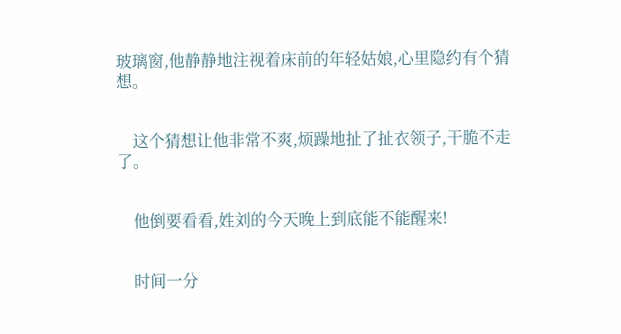玻璃窗,他静静地注视着床前的年轻姑娘,心里隐约有个猜想。


    这个猜想让他非常不爽,烦躁地扯了扯衣领子,干脆不走了。


    他倒要看看,姓刘的今天晚上到底能不能醒来!


    时间一分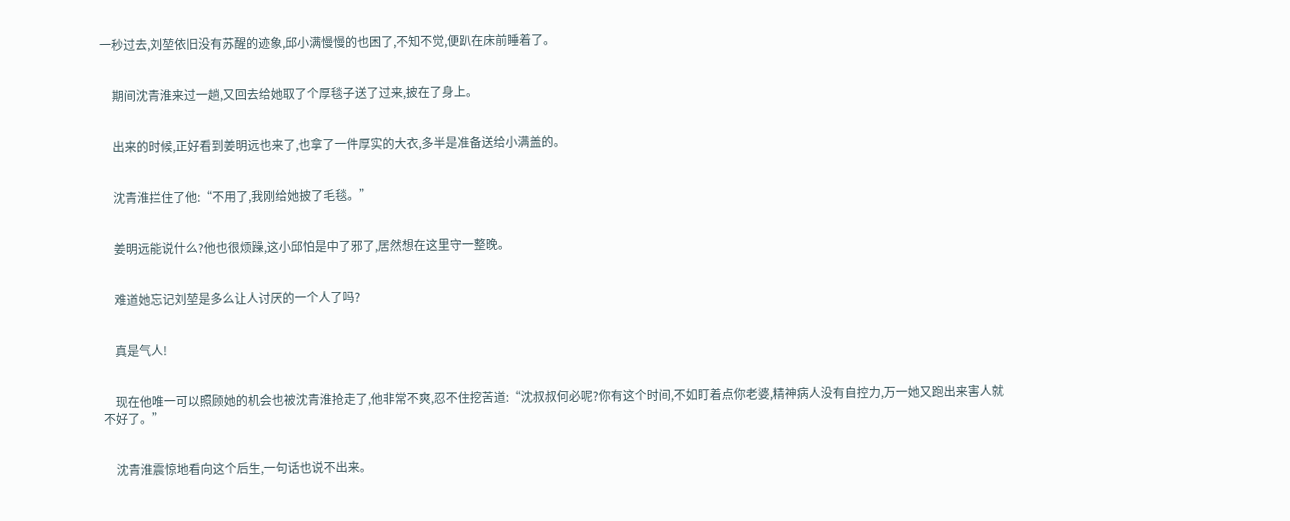一秒过去,刘堃依旧没有苏醒的迹象,邱小满慢慢的也困了,不知不觉,便趴在床前睡着了。


    期间沈青淮来过一趟,又回去给她取了个厚毯子送了过来,披在了身上。


    出来的时候,正好看到姜明远也来了,也拿了一件厚实的大衣,多半是准备送给小满盖的。


    沈青淮拦住了他:“不用了,我刚给她披了毛毯。”


    姜明远能说什么?他也很烦躁,这小邱怕是中了邪了,居然想在这里守一整晚。


    难道她忘记刘堃是多么让人讨厌的一个人了吗?


    真是气人!


    现在他唯一可以照顾她的机会也被沈青淮抢走了,他非常不爽,忍不住挖苦道:“沈叔叔何必呢?你有这个时间,不如盯着点你老婆,精神病人没有自控力,万一她又跑出来害人就不好了。”


    沈青淮震惊地看向这个后生,一句话也说不出来。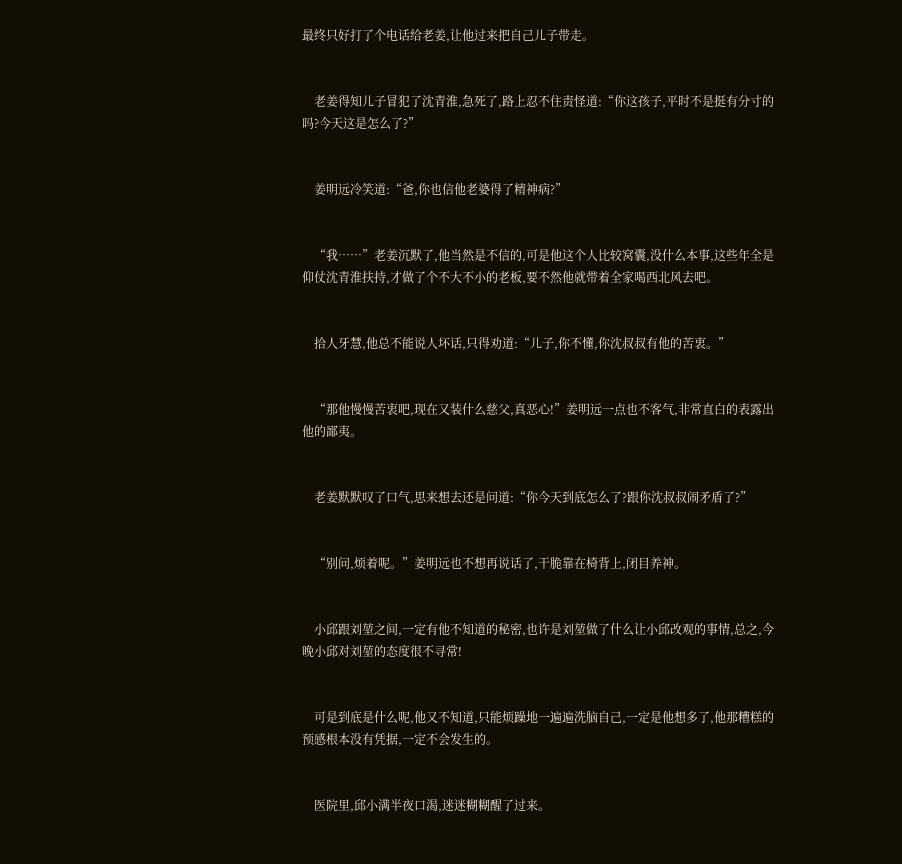最终只好打了个电话给老姜,让他过来把自己儿子带走。


    老姜得知儿子冒犯了沈青淮,急死了,路上忍不住责怪道:“你这孩子,平时不是挺有分寸的吗?今天这是怎么了?”


    姜明远冷笑道:“爸,你也信他老婆得了精神病?”


    “我……”老姜沉默了,他当然是不信的,可是他这个人比较窝囊,没什么本事,这些年全是仰仗沈青淮扶持,才做了个不大不小的老板,要不然他就带着全家喝西北风去吧。


    拾人牙慧,他总不能说人坏话,只得劝道:“儿子,你不懂,你沈叔叔有他的苦衷。”


    “那他慢慢苦衷吧,现在又装什么慈父,真恶心!”姜明远一点也不客气,非常直白的表露出他的鄙夷。


    老姜默默叹了口气,思来想去还是问道:“你今天到底怎么了?跟你沈叔叔闹矛盾了?”


    “别问,烦着呢。”姜明远也不想再说话了,干脆靠在椅背上,闭目养神。


    小邱跟刘堃之间,一定有他不知道的秘密,也许是刘堃做了什么让小邱改观的事情,总之,今晚小邱对刘堃的态度很不寻常!


    可是到底是什么呢,他又不知道,只能烦躁地一遍遍洗脑自己,一定是他想多了,他那糟糕的预感根本没有凭据,一定不会发生的。


    医院里,邱小满半夜口渴,迷迷糊糊醒了过来。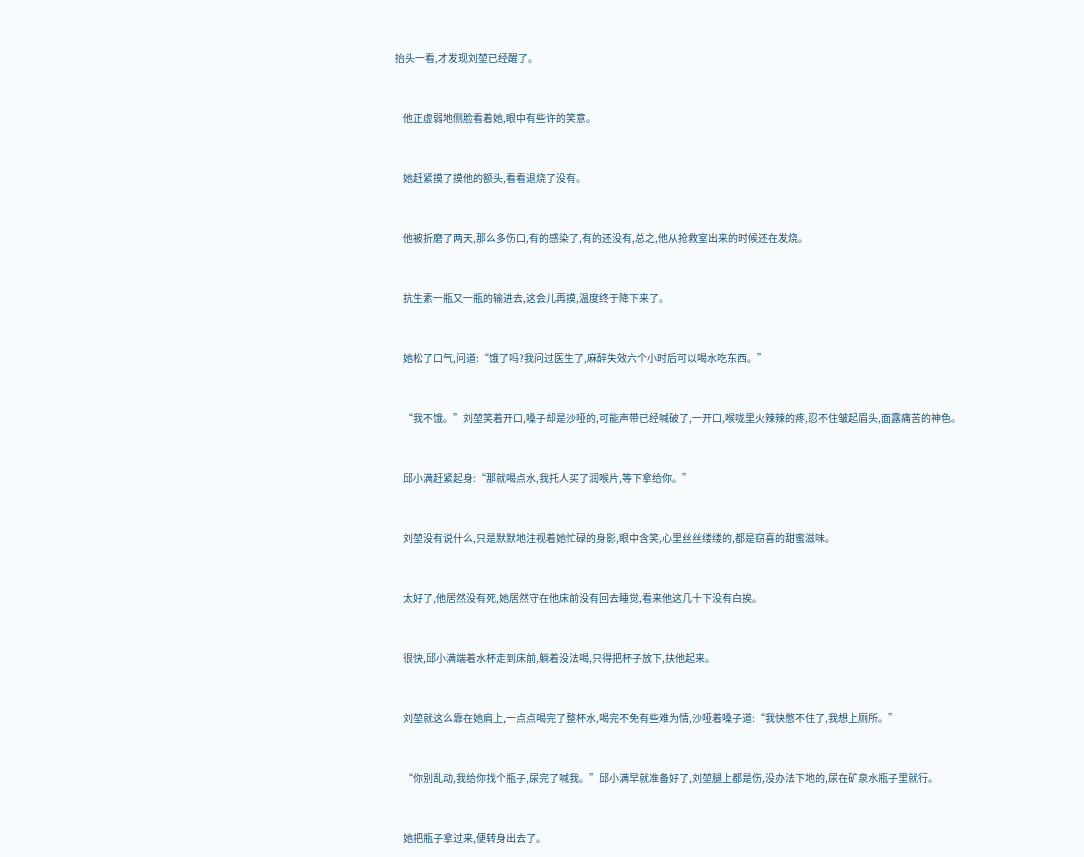抬头一看,才发现刘堃已经醒了。


    他正虚弱地侧脸看着她,眼中有些许的笑意。


    她赶紧摸了摸他的额头,看看退烧了没有。


    他被折磨了两天,那么多伤口,有的感染了,有的还没有,总之,他从抢救室出来的时候还在发烧。


    抗生素一瓶又一瓶的输进去,这会儿再摸,温度终于降下来了。


    她松了口气,问道:“饿了吗?我问过医生了,麻醉失效六个小时后可以喝水吃东西。”


    “我不饿。”刘堃笑着开口,嗓子却是沙哑的,可能声带已经喊破了,一开口,喉咙里火辣辣的疼,忍不住皱起眉头,面露痛苦的神色。


    邱小满赶紧起身:“那就喝点水,我托人买了润喉片,等下拿给你。”


    刘堃没有说什么,只是默默地注视着她忙碌的身影,眼中含笑,心里丝丝缕缕的,都是窃喜的甜蜜滋味。


    太好了,他居然没有死,她居然守在他床前没有回去睡觉,看来他这几十下没有白挨。


    很快,邱小满端着水杯走到床前,躺着没法喝,只得把杯子放下,扶他起来。


    刘堃就这么靠在她肩上,一点点喝完了整杯水,喝完不免有些难为情,沙哑着嗓子道:“我快憋不住了,我想上厕所。”


    “你别乱动,我给你找个瓶子,尿完了喊我。”邱小满早就准备好了,刘堃腿上都是伤,没办法下地的,尿在矿泉水瓶子里就行。


    她把瓶子拿过来,便转身出去了。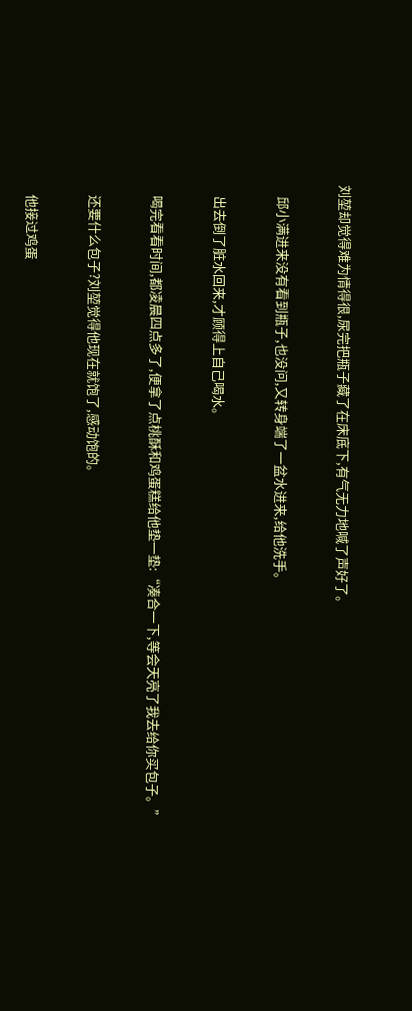刘堃却觉得难为情得很,尿完把瓶子藏了在床底下,有气无力地喊了声好了。


    邱小满进来没有看到瓶子,也没问,又转身端了一盆水进来,给他洗手。


    出去倒了脏水回来,才顾得上自己喝水。


    喝完看看时间,都凌晨四点多了,便拿了点桃酥和鸡蛋糕给他垫一垫:“凑合一下,等会天亮了我去给你买包子。”


    还要什么包子?刘堃觉得他现在就饱了,感动饱的。


    他接过鸡蛋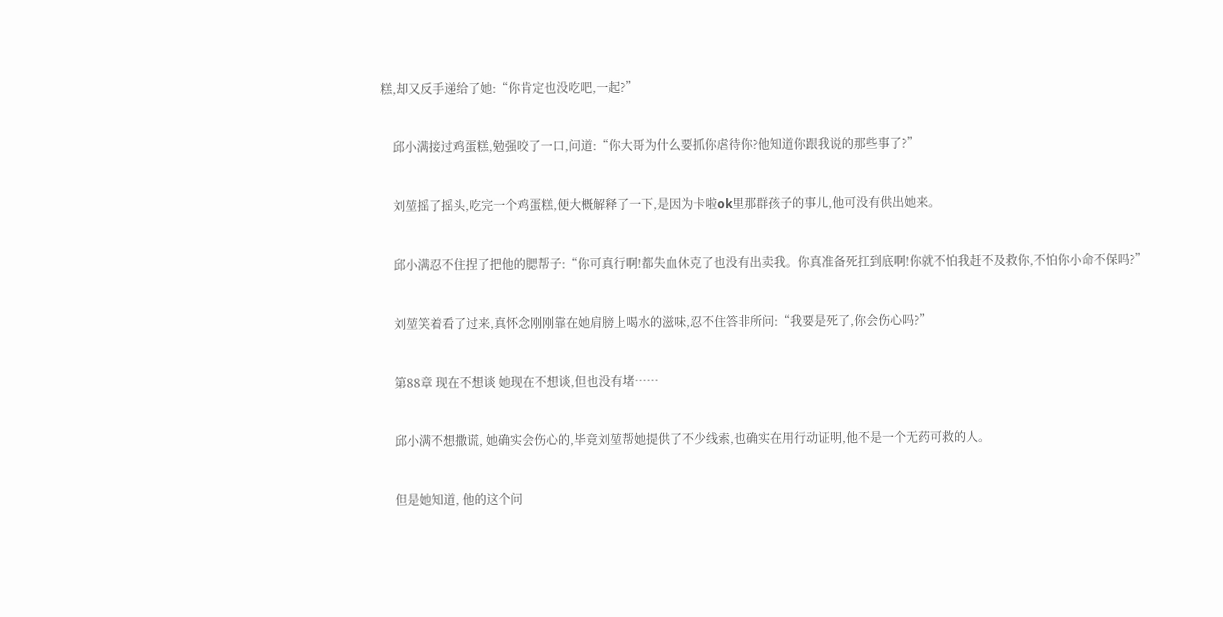糕,却又反手递给了她:“你肯定也没吃吧,一起?”


    邱小满接过鸡蛋糕,勉强咬了一口,问道:“你大哥为什么要抓你虐待你?他知道你跟我说的那些事了?”


    刘堃摇了摇头,吃完一个鸡蛋糕,便大概解释了一下,是因为卡啦ok里那群孩子的事儿,他可没有供出她来。


    邱小满忍不住捏了把他的腮帮子:“你可真行啊!都失血休克了也没有出卖我。你真准备死扛到底啊!你就不怕我赶不及救你,不怕你小命不保吗?”


    刘堃笑着看了过来,真怀念刚刚靠在她肩膀上喝水的滋味,忍不住答非所问:“我要是死了,你会伤心吗?”


    第88章 现在不想谈 她现在不想谈,但也没有堵……


    邱小满不想撒谎, 她确实会伤心的,毕竟刘堃帮她提供了不少线索,也确实在用行动证明,他不是一个无药可救的人。


    但是她知道, 他的这个问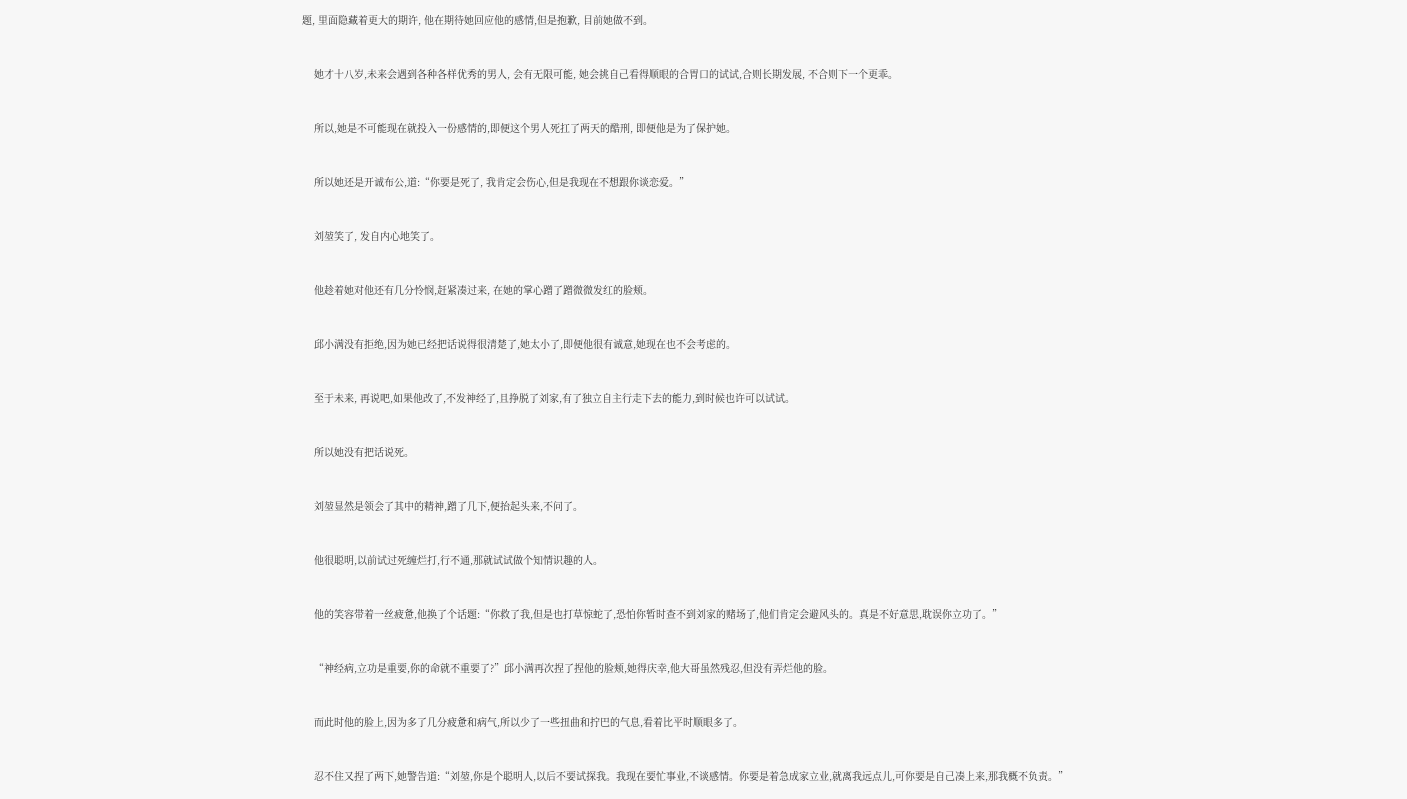题, 里面隐藏着更大的期许, 他在期待她回应他的感情,但是抱歉, 目前她做不到。


    她才十八岁,未来会遇到各种各样优秀的男人, 会有无限可能, 她会挑自己看得顺眼的合胃口的试试,合则长期发展, 不合则下一个更乖。


    所以,她是不可能现在就投入一份感情的,即便这个男人死扛了两天的酷刑, 即便他是为了保护她。


    所以她还是开诚布公,道:“你要是死了, 我肯定会伤心,但是我现在不想跟你谈恋爱。”


    刘堃笑了, 发自内心地笑了。


    他趁着她对他还有几分怜悯,赶紧凑过来, 在她的掌心蹭了蹭微微发红的脸颊。


    邱小满没有拒绝,因为她已经把话说得很清楚了,她太小了,即便他很有诚意,她现在也不会考虑的。


    至于未来, 再说吧,如果他改了,不发神经了,且挣脱了刘家,有了独立自主行走下去的能力,到时候也许可以试试。


    所以她没有把话说死。


    刘堃显然是领会了其中的精神,蹭了几下,便抬起头来,不问了。


    他很聪明,以前试过死缠烂打,行不通,那就试试做个知情识趣的人。


    他的笑容带着一丝疲惫,他换了个话题:“你救了我,但是也打草惊蛇了,恐怕你暂时查不到刘家的赌场了,他们肯定会避风头的。真是不好意思,耽误你立功了。”


    “神经病,立功是重要,你的命就不重要了?”邱小满再次捏了捏他的脸颊,她得庆幸,他大哥虽然残忍,但没有弄烂他的脸。


    而此时他的脸上,因为多了几分疲惫和病气,所以少了一些扭曲和拧巴的气息,看着比平时顺眼多了。


    忍不住又捏了两下,她警告道:“刘堃,你是个聪明人,以后不要试探我。我现在要忙事业,不谈感情。你要是着急成家立业,就离我远点儿,可你要是自己凑上来,那我概不负责。”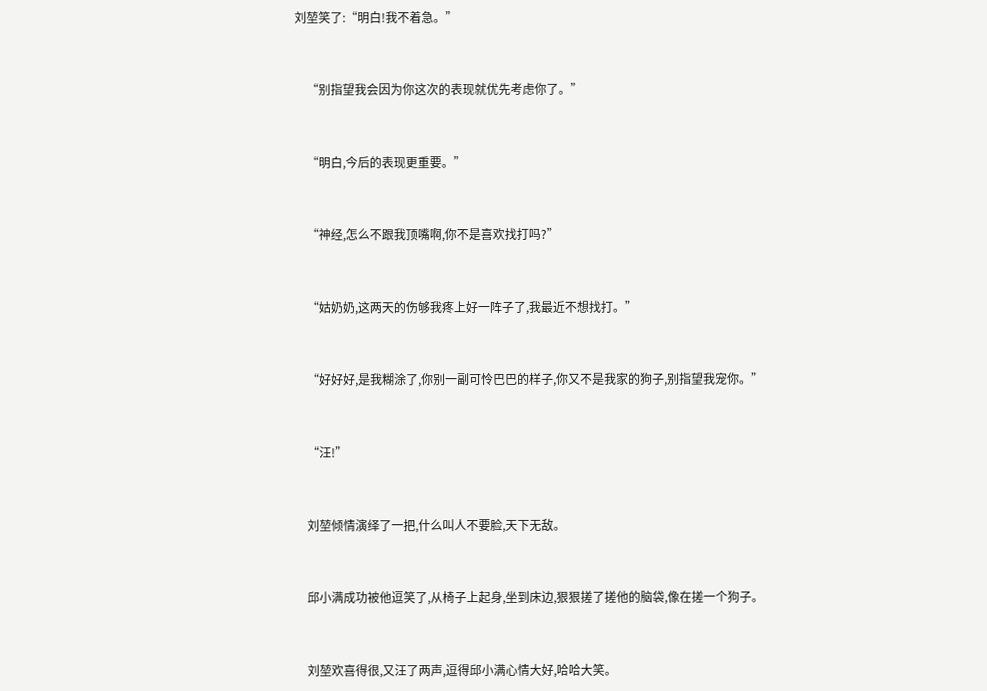刘堃笑了:“明白!我不着急。”


    “别指望我会因为你这次的表现就优先考虑你了。”


    “明白,今后的表现更重要。”


    “神经,怎么不跟我顶嘴啊,你不是喜欢找打吗?”


    “姑奶奶,这两天的伤够我疼上好一阵子了,我最近不想找打。”


    “好好好,是我糊涂了,你别一副可怜巴巴的样子,你又不是我家的狗子,别指望我宠你。”


    “汪!”


    刘堃倾情演绎了一把,什么叫人不要脸,天下无敌。


    邱小满成功被他逗笑了,从椅子上起身,坐到床边,狠狠搓了搓他的脑袋,像在搓一个狗子。


    刘堃欢喜得很,又汪了两声,逗得邱小满心情大好,哈哈大笑。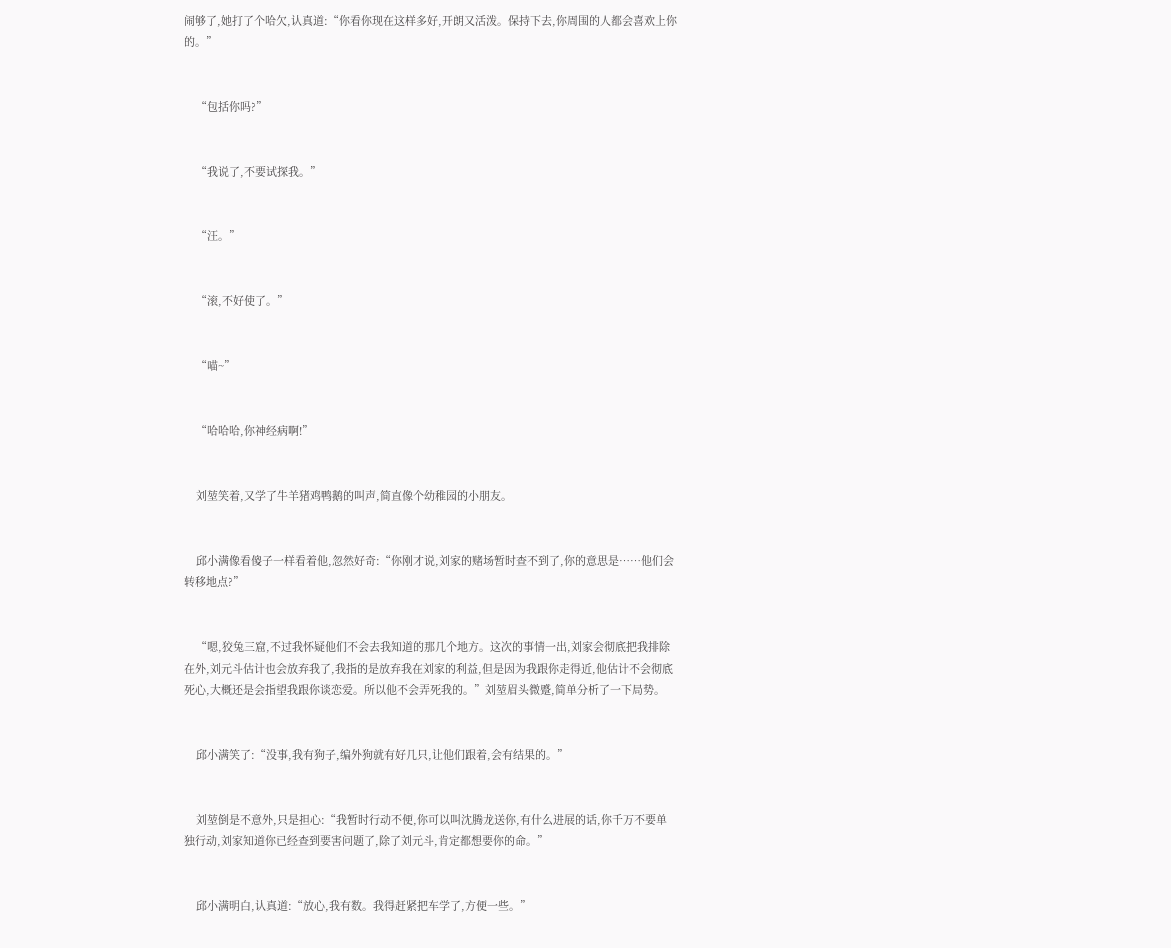闹够了,她打了个哈欠,认真道:“你看你现在这样多好,开朗又活泼。保持下去,你周围的人都会喜欢上你的。”


    “包括你吗?”


    “我说了,不要试探我。”


    “汪。”


    “滚,不好使了。”


    “喵~”


    “哈哈哈,你神经病啊!”


    刘堃笑着,又学了牛羊猪鸡鸭鹅的叫声,简直像个幼稚园的小朋友。


    邱小满像看傻子一样看着他,忽然好奇:“你刚才说,刘家的赌场暂时查不到了,你的意思是……他们会转移地点?”


    “嗯,狡兔三窟,不过我怀疑他们不会去我知道的那几个地方。这次的事情一出,刘家会彻底把我排除在外,刘元斗估计也会放弃我了,我指的是放弃我在刘家的利益,但是因为我跟你走得近,他估计不会彻底死心,大概还是会指望我跟你谈恋爱。所以他不会弄死我的。”刘堃眉头微蹙,简单分析了一下局势。


    邱小满笑了:“没事,我有狗子,编外狗就有好几只,让他们跟着,会有结果的。”


    刘堃倒是不意外,只是担心:“我暂时行动不便,你可以叫沈腾龙送你,有什么进展的话,你千万不要单独行动,刘家知道你已经查到要害问题了,除了刘元斗,肯定都想要你的命。”


    邱小满明白,认真道:“放心,我有数。我得赶紧把车学了,方便一些。”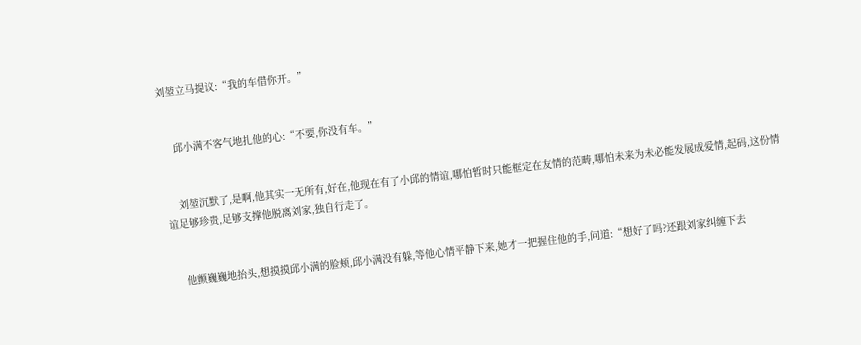刘堃立马提议:“我的车借你开。”


    邱小满不客气地扎他的心:“不要,你没有车。”


    刘堃沉默了,是啊,他其实一无所有,好在,他现在有了小邱的情谊,哪怕暂时只能框定在友情的范畴,哪怕未来为未必能发展成爱情,起码,这份情谊足够珍贵,足够支撑他脱离刘家,独自行走了。


    他颤巍巍地抬头,想摸摸邱小满的脸颊,邱小满没有躲,等他心情平静下来,她才一把握住他的手,问道:“想好了吗?还跟刘家纠缠下去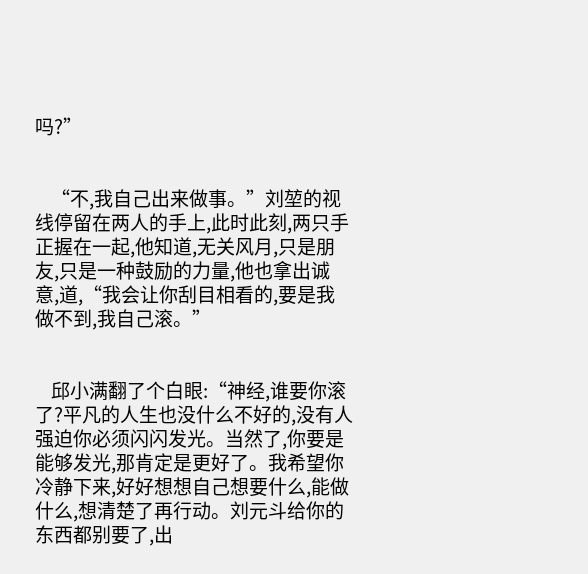吗?”


    “不,我自己出来做事。”刘堃的视线停留在两人的手上,此时此刻,两只手正握在一起,他知道,无关风月,只是朋友,只是一种鼓励的力量,他也拿出诚意,道,“我会让你刮目相看的,要是我做不到,我自己滚。”


    邱小满翻了个白眼:“神经,谁要你滚了?平凡的人生也没什么不好的,没有人强迫你必须闪闪发光。当然了,你要是能够发光,那肯定是更好了。我希望你冷静下来,好好想想自己想要什么,能做什么,想清楚了再行动。刘元斗给你的东西都别要了,出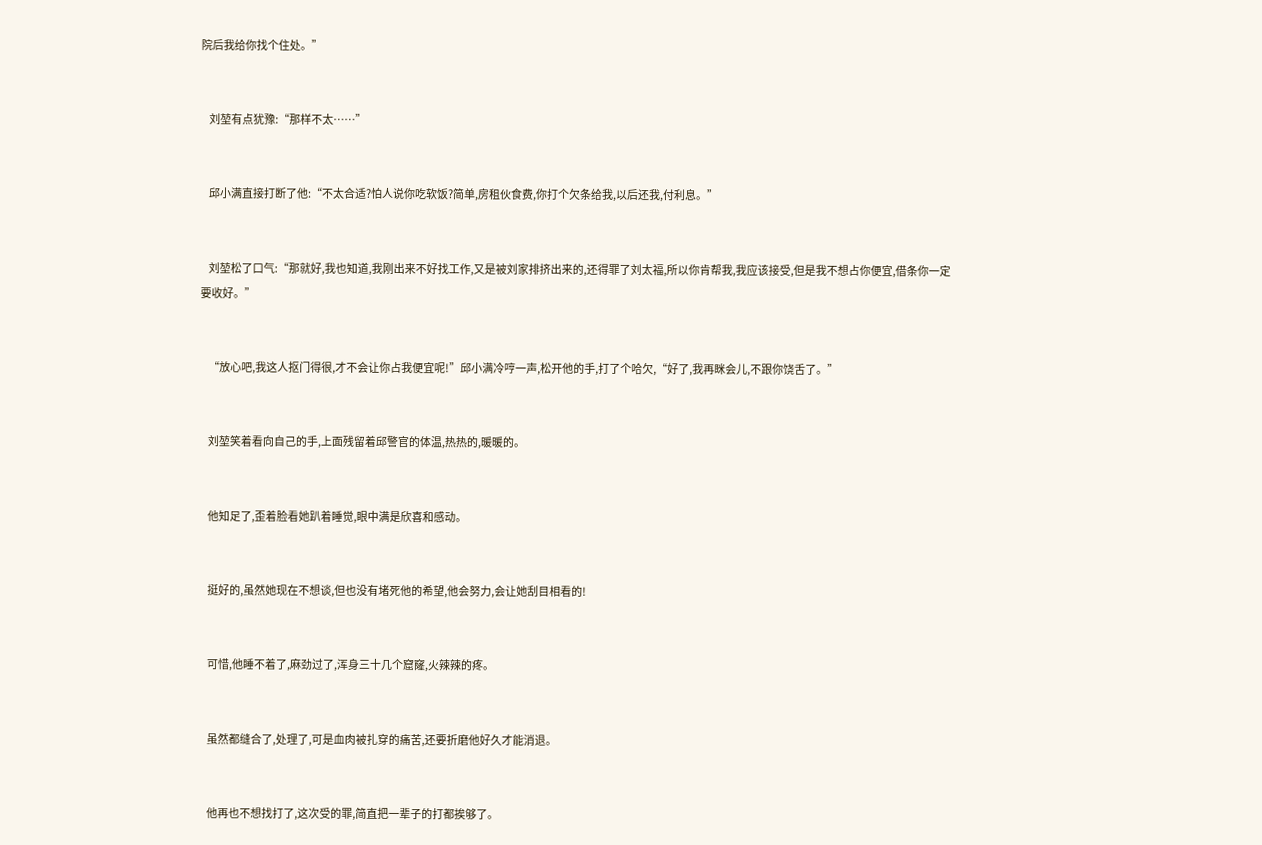院后我给你找个住处。”


    刘堃有点犹豫:“那样不太……”


    邱小满直接打断了他:“不太合适?怕人说你吃软饭?简单,房租伙食费,你打个欠条给我,以后还我,付利息。”


    刘堃松了口气:“那就好,我也知道,我刚出来不好找工作,又是被刘家排挤出来的,还得罪了刘太福,所以你肯帮我,我应该接受,但是我不想占你便宜,借条你一定要收好。”


    “放心吧,我这人抠门得很,才不会让你占我便宜呢!”邱小满冷哼一声,松开他的手,打了个哈欠,“好了,我再眯会儿,不跟你饶舌了。”


    刘堃笑着看向自己的手,上面残留着邱警官的体温,热热的,暖暖的。


    他知足了,歪着脸看她趴着睡觉,眼中满是欣喜和感动。


    挺好的,虽然她现在不想谈,但也没有堵死他的希望,他会努力,会让她刮目相看的!


    可惜,他睡不着了,麻劲过了,浑身三十几个窟窿,火辣辣的疼。


    虽然都缝合了,处理了,可是血肉被扎穿的痛苦,还要折磨他好久才能消退。


    他再也不想找打了,这次受的罪,简直把一辈子的打都挨够了。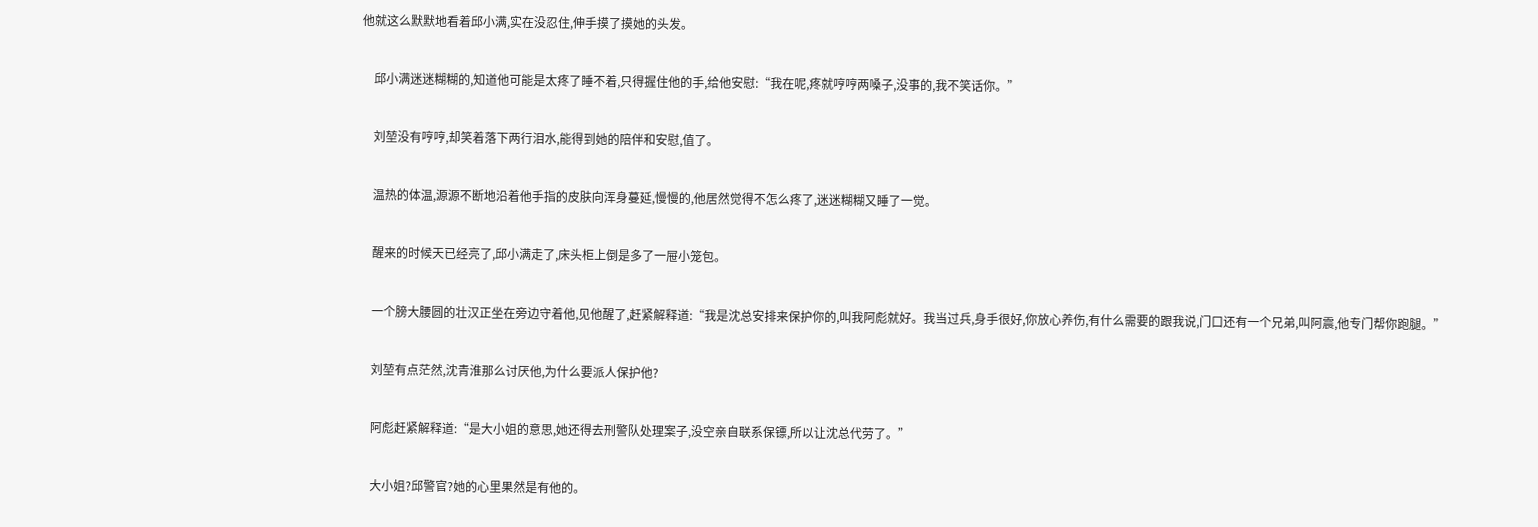他就这么默默地看着邱小满,实在没忍住,伸手摸了摸她的头发。


    邱小满迷迷糊糊的,知道他可能是太疼了睡不着,只得握住他的手,给他安慰:“我在呢,疼就哼哼两嗓子,没事的,我不笑话你。”


    刘堃没有哼哼,却笑着落下两行泪水,能得到她的陪伴和安慰,值了。


    温热的体温,源源不断地沿着他手指的皮肤向浑身蔓延,慢慢的,他居然觉得不怎么疼了,迷迷糊糊又睡了一觉。


    醒来的时候天已经亮了,邱小满走了,床头柜上倒是多了一屉小笼包。


    一个膀大腰圆的壮汉正坐在旁边守着他,见他醒了,赶紧解释道:“我是沈总安排来保护你的,叫我阿彪就好。我当过兵,身手很好,你放心养伤,有什么需要的跟我说,门口还有一个兄弟,叫阿震,他专门帮你跑腿。”


    刘堃有点茫然,沈青淮那么讨厌他,为什么要派人保护他?


    阿彪赶紧解释道:“是大小姐的意思,她还得去刑警队处理案子,没空亲自联系保镖,所以让沈总代劳了。”


    大小姐?邱警官?她的心里果然是有他的。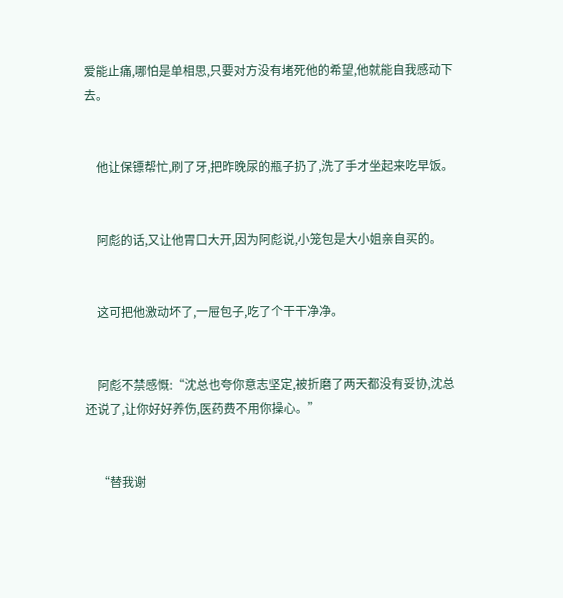爱能止痛,哪怕是单相思,只要对方没有堵死他的希望,他就能自我感动下去。


    他让保镖帮忙,刷了牙,把昨晚尿的瓶子扔了,洗了手才坐起来吃早饭。


    阿彪的话,又让他胃口大开,因为阿彪说,小笼包是大小姐亲自买的。


    这可把他激动坏了,一屉包子,吃了个干干净净。


    阿彪不禁感慨:“沈总也夸你意志坚定,被折磨了两天都没有妥协,沈总还说了,让你好好养伤,医药费不用你操心。”


    “替我谢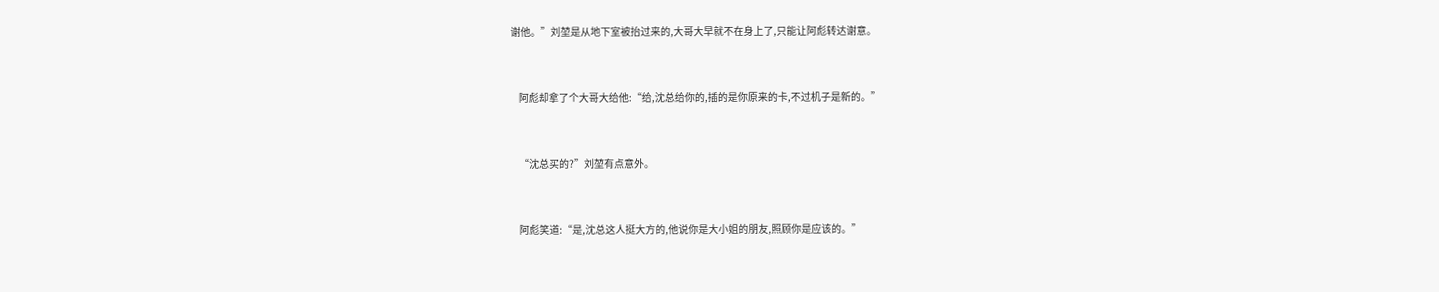谢他。”刘堃是从地下室被抬过来的,大哥大早就不在身上了,只能让阿彪转达谢意。


    阿彪却拿了个大哥大给他:“给,沈总给你的,插的是你原来的卡,不过机子是新的。”


    “沈总买的?”刘堃有点意外。


    阿彪笑道:“是,沈总这人挺大方的,他说你是大小姐的朋友,照顾你是应该的。”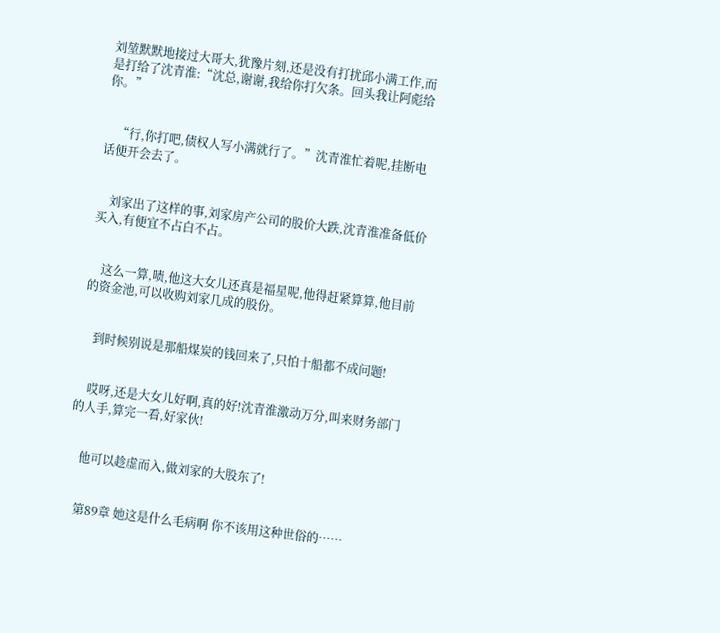刘堃默默地接过大哥大,犹豫片刻,还是没有打扰邱小满工作,而是打给了沈青淮:“沈总,谢谢,我给你打欠条。回头我让阿彪给你。”


    “行,你打吧,债权人写小满就行了。”沈青淮忙着呢,挂断电话便开会去了。


    刘家出了这样的事,刘家房产公司的股价大跌,沈青淮准备低价买入,有便宜不占白不占。


    这么一算,啧,他这大女儿还真是福星呢,他得赶紧算算,他目前的资金池,可以收购刘家几成的股份。


    到时候别说是那船煤炭的钱回来了,只怕十船都不成问题!


    哎呀,还是大女儿好啊,真的好!沈青淮激动万分,叫来财务部门的人手,算完一看,好家伙!


    他可以趁虚而入,做刘家的大股东了!


    第89章 她这是什么毛病啊 你不该用这种世俗的……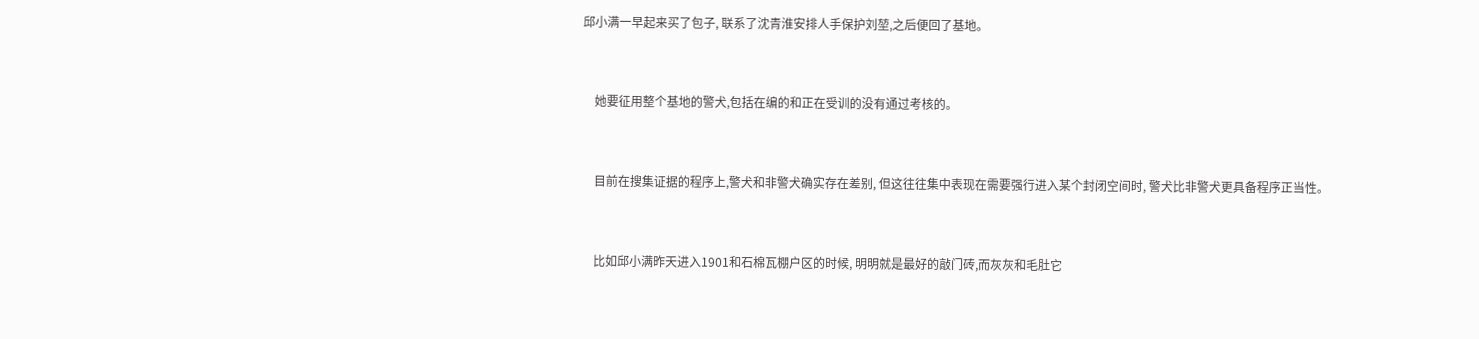邱小满一早起来买了包子, 联系了沈青淮安排人手保护刘堃,之后便回了基地。


    她要征用整个基地的警犬,包括在编的和正在受训的没有通过考核的。


    目前在搜集证据的程序上,警犬和非警犬确实存在差别, 但这往往集中表现在需要强行进入某个封闭空间时, 警犬比非警犬更具备程序正当性。


    比如邱小满昨天进入1901和石棉瓦棚户区的时候, 明明就是最好的敲门砖,而灰灰和毛肚它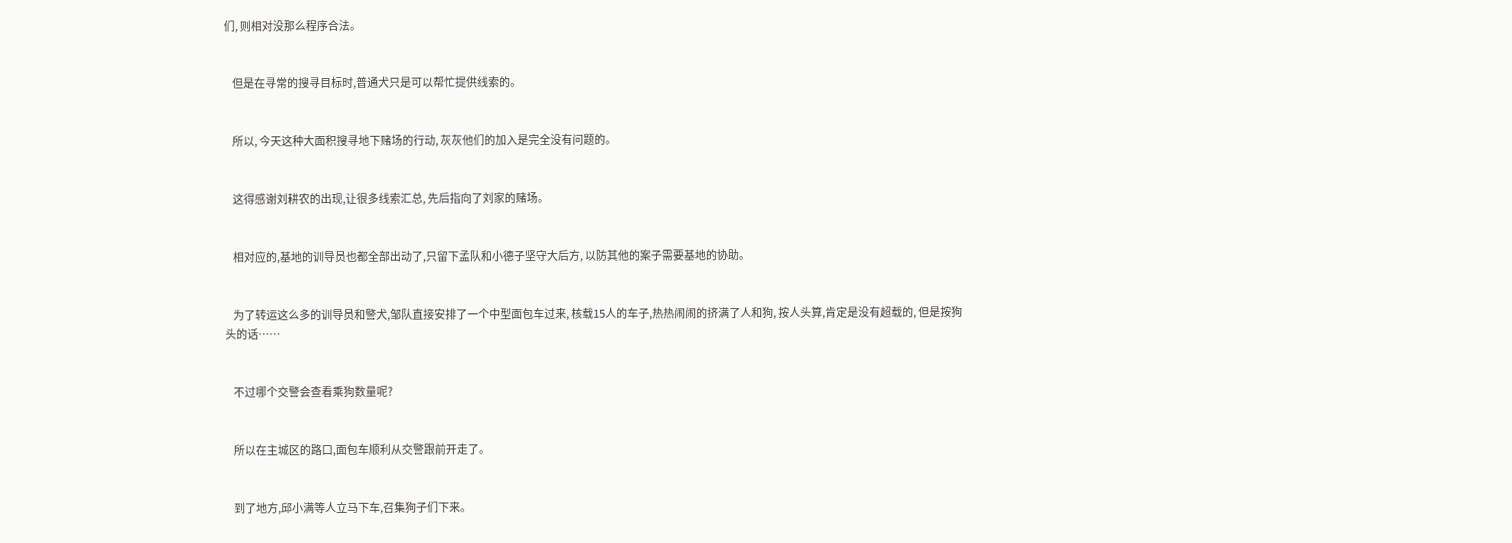们, 则相对没那么程序合法。


    但是在寻常的搜寻目标时,普通犬只是可以帮忙提供线索的。


    所以, 今天这种大面积搜寻地下赌场的行动, 灰灰他们的加入是完全没有问题的。


    这得感谢刘耕农的出现,让很多线索汇总, 先后指向了刘家的赌场。


    相对应的,基地的训导员也都全部出动了,只留下孟队和小德子坚守大后方, 以防其他的案子需要基地的协助。


    为了转运这么多的训导员和警犬,邹队直接安排了一个中型面包车过来, 核载15人的车子,热热闹闹的挤满了人和狗, 按人头算,肯定是没有超载的, 但是按狗头的话……


    不过哪个交警会查看乘狗数量呢?


    所以在主城区的路口,面包车顺利从交警跟前开走了。


    到了地方,邱小满等人立马下车,召集狗子们下来。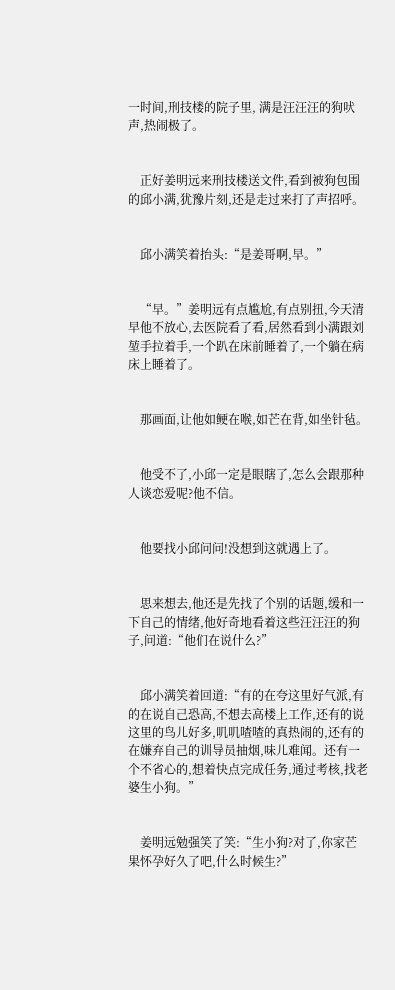一时间,刑技楼的院子里, 满是汪汪汪的狗吠声,热闹极了。


    正好姜明远来刑技楼送文件,看到被狗包围的邱小满,犹豫片刻,还是走过来打了声招呼。


    邱小满笑着抬头:“是姜哥啊,早。”


    “早。”姜明远有点尴尬,有点别扭,今天清早他不放心,去医院看了看,居然看到小满跟刘堃手拉着手,一个趴在床前睡着了,一个躺在病床上睡着了。


    那画面,让他如鲠在喉,如芒在背,如坐针毡。


    他受不了,小邱一定是眼瞎了,怎么会跟那种人谈恋爱呢?他不信。


    他要找小邱问问!没想到这就遇上了。


    思来想去,他还是先找了个别的话题,缓和一下自己的情绪,他好奇地看着这些汪汪汪的狗子,问道:“他们在说什么?”


    邱小满笑着回道:“有的在夸这里好气派,有的在说自己恐高,不想去高楼上工作,还有的说这里的鸟儿好多,叽叽喳喳的真热闹的,还有的在嫌弃自己的训导员抽烟,味儿难闻。还有一个不省心的,想着快点完成任务,通过考核,找老婆生小狗。”


    姜明远勉强笑了笑:“生小狗?对了,你家芒果怀孕好久了吧,什么时候生?”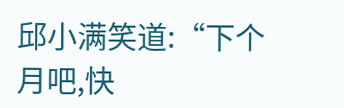邱小满笑道:“下个月吧,快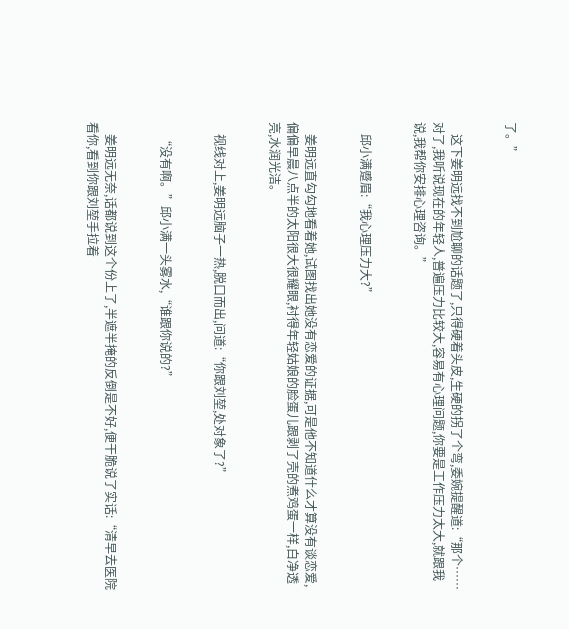了。”


    这下姜明远找不到尬聊的话题了,只得硬着头皮,生硬的拐了个弯,委婉提醒道:“那个……对了,我听说现在的年轻人,普遍压力比较大,容易有心理问题,你要是工作压力太大,就跟我说,我帮你安排心理咨询。”


    邱小满蹙眉:“我心理压力大?”


    姜明远直勾勾地看着她,试图找出她没有恋爱的证据,可是他不知道什么才算没有谈恋爱,偏偏早晨八点半的太阳很大很耀眼,衬得年轻姑娘的脸蛋儿跟剥了壳的煮鸡蛋一样,白净透亮,水润光洁。


    视线对上,姜明远脑子一热,脱口而出,问道:“你跟刘堃,处对象了?”


    “没有啊。”邱小满一头雾水,“谁跟你说的?”


    姜明远无奈,话都说到这个份上了,半遮半掩的反倒是不好,便干脆说了实话:“清早去医院看你,看到你跟刘堃手拉着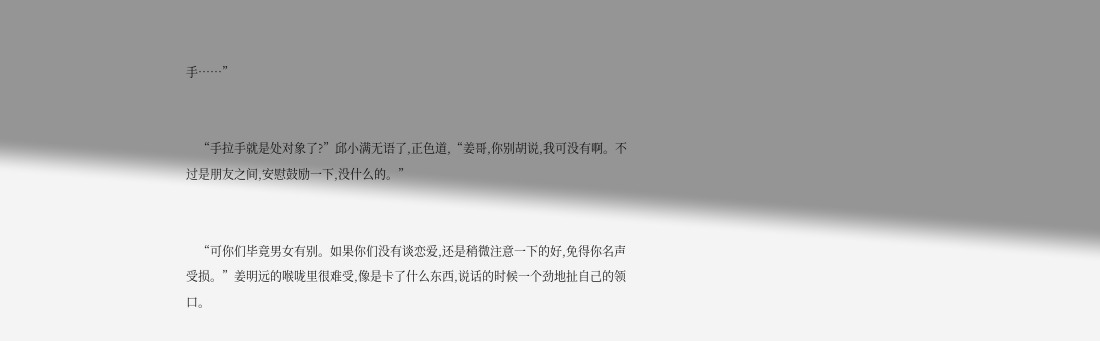手……”


    “手拉手就是处对象了?”邱小满无语了,正色道,“姜哥,你别胡说,我可没有啊。不过是朋友之间,安慰鼓励一下,没什么的。”


    “可你们毕竟男女有别。如果你们没有谈恋爱,还是稍微注意一下的好,免得你名声受损。”姜明远的喉咙里很难受,像是卡了什么东西,说话的时候一个劲地扯自己的领口。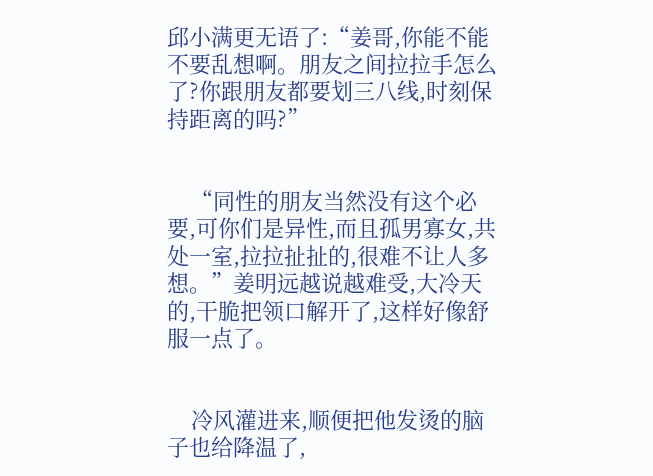邱小满更无语了:“姜哥,你能不能不要乱想啊。朋友之间拉拉手怎么了?你跟朋友都要划三八线,时刻保持距离的吗?”


    “同性的朋友当然没有这个必要,可你们是异性,而且孤男寡女,共处一室,拉拉扯扯的,很难不让人多想。”姜明远越说越难受,大冷天的,干脆把领口解开了,这样好像舒服一点了。


    冷风灌进来,顺便把他发烫的脑子也给降温了,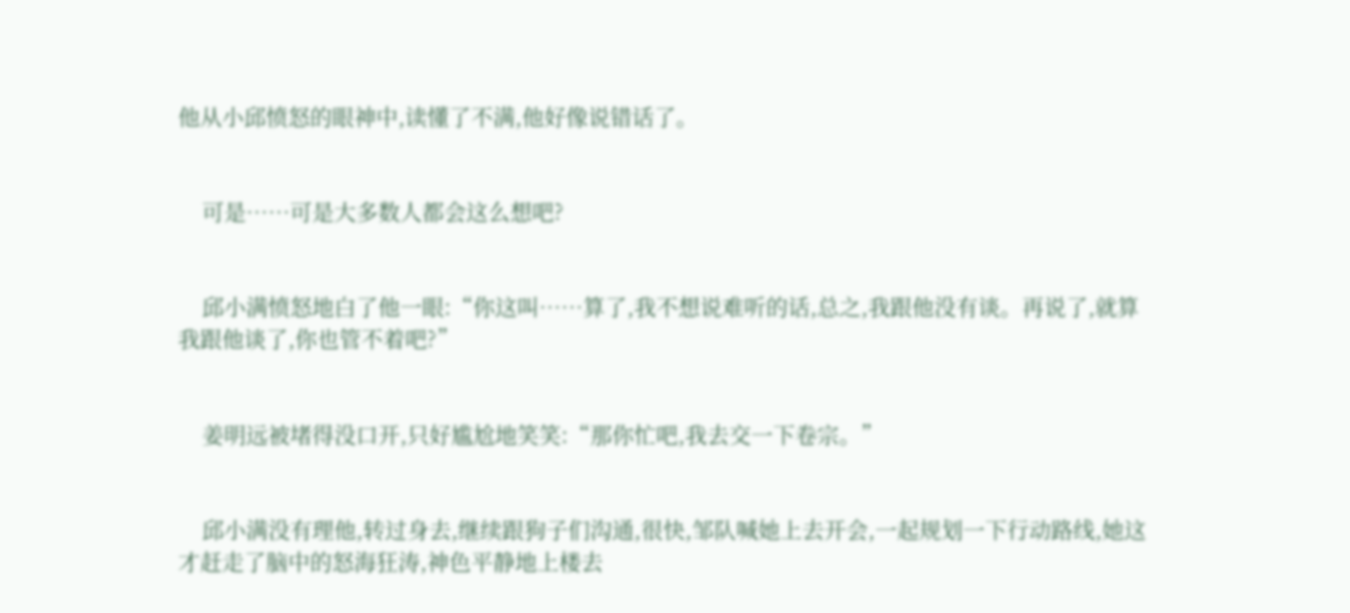他从小邱愤怒的眼神中,读懂了不满,他好像说错话了。


    可是……可是大多数人都会这么想吧?


    邱小满愤怒地白了他一眼:“你这叫……算了,我不想说难听的话,总之,我跟他没有谈。再说了,就算我跟他谈了,你也管不着吧?”


    姜明远被堵得没口开,只好尴尬地笑笑:“那你忙吧,我去交一下卷宗。”


    邱小满没有理他,转过身去,继续跟狗子们沟通,很快,邹队喊她上去开会,一起规划一下行动路线,她这才赶走了脑中的怒海狂涛,神色平静地上楼去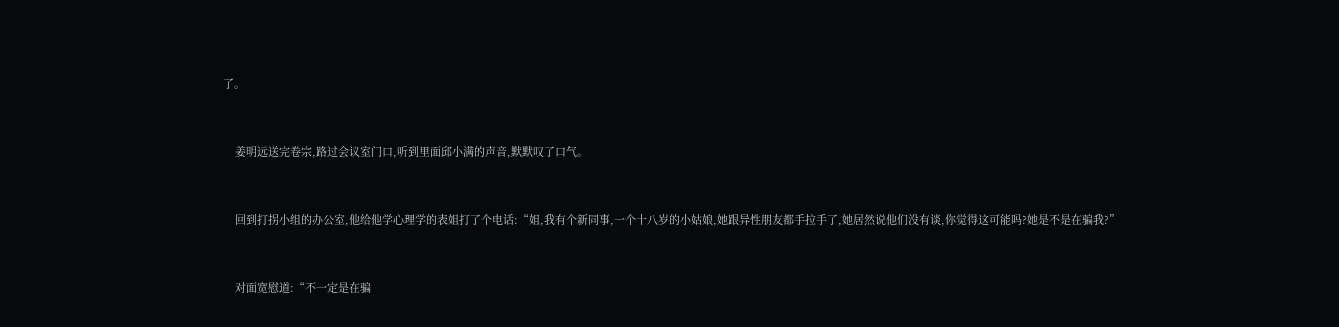了。


    姜明远送完卷宗,路过会议室门口,听到里面邱小满的声音,默默叹了口气。


    回到打拐小组的办公室,他给他学心理学的表姐打了个电话:“姐,我有个新同事,一个十八岁的小姑娘,她跟异性朋友都手拉手了,她居然说他们没有谈,你觉得这可能吗?她是不是在骗我?”


    对面宽慰道:“不一定是在骗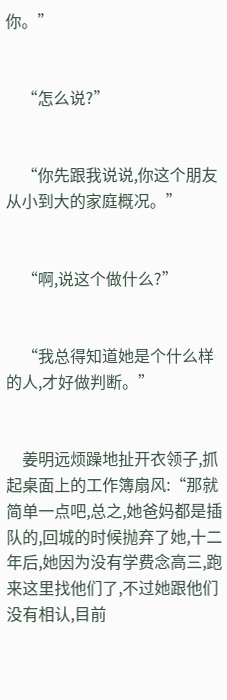你。”


    “怎么说?”


    “你先跟我说说,你这个朋友从小到大的家庭概况。”


    “啊,说这个做什么?”


    “我总得知道她是个什么样的人,才好做判断。”


    姜明远烦躁地扯开衣领子,抓起桌面上的工作簿扇风:“那就简单一点吧,总之,她爸妈都是插队的,回城的时候抛弃了她,十二年后,她因为没有学费念高三,跑来这里找他们了,不过她跟他们没有相认,目前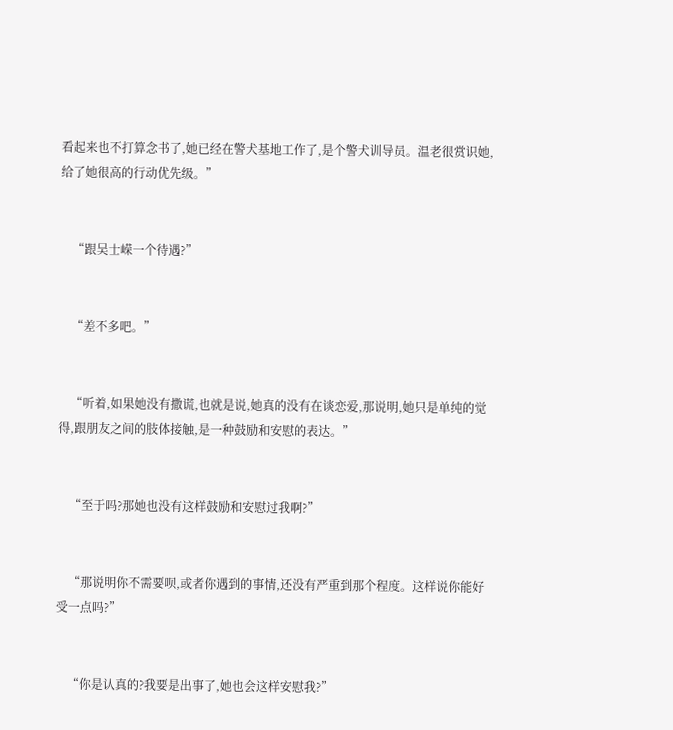看起来也不打算念书了,她已经在警犬基地工作了,是个警犬训导员。温老很赏识她,给了她很高的行动优先级。”


    “跟吴士嵘一个待遇?”


    “差不多吧。”


    “听着,如果她没有撒谎,也就是说,她真的没有在谈恋爱,那说明,她只是单纯的觉得,跟朋友之间的肢体接触,是一种鼓励和安慰的表达。”


    “至于吗?那她也没有这样鼓励和安慰过我啊?”


    “那说明你不需要呗,或者你遇到的事情,还没有严重到那个程度。这样说你能好受一点吗?”


    “你是认真的?我要是出事了,她也会这样安慰我?”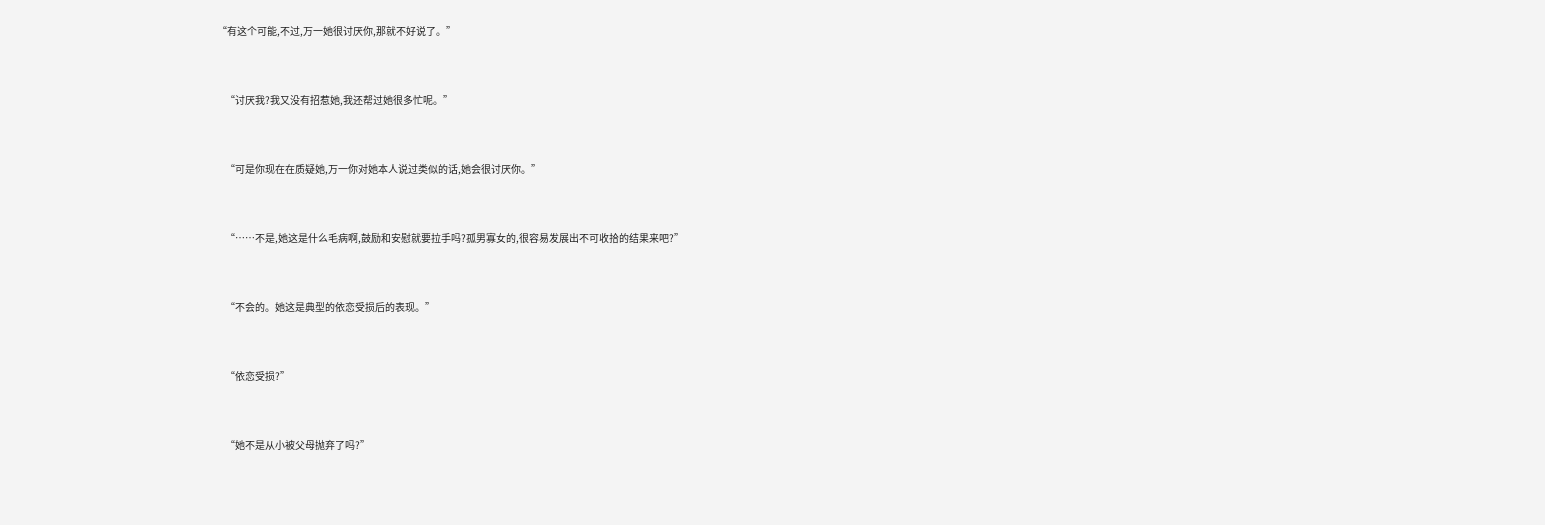“有这个可能,不过,万一她很讨厌你,那就不好说了。”


    “讨厌我?我又没有招惹她,我还帮过她很多忙呢。”


    “可是你现在在质疑她,万一你对她本人说过类似的话,她会很讨厌你。”


    “……不是,她这是什么毛病啊,鼓励和安慰就要拉手吗?孤男寡女的,很容易发展出不可收拾的结果来吧?”


    “不会的。她这是典型的依恋受损后的表现。”


    “依恋受损?”


    “她不是从小被父母抛弃了吗?”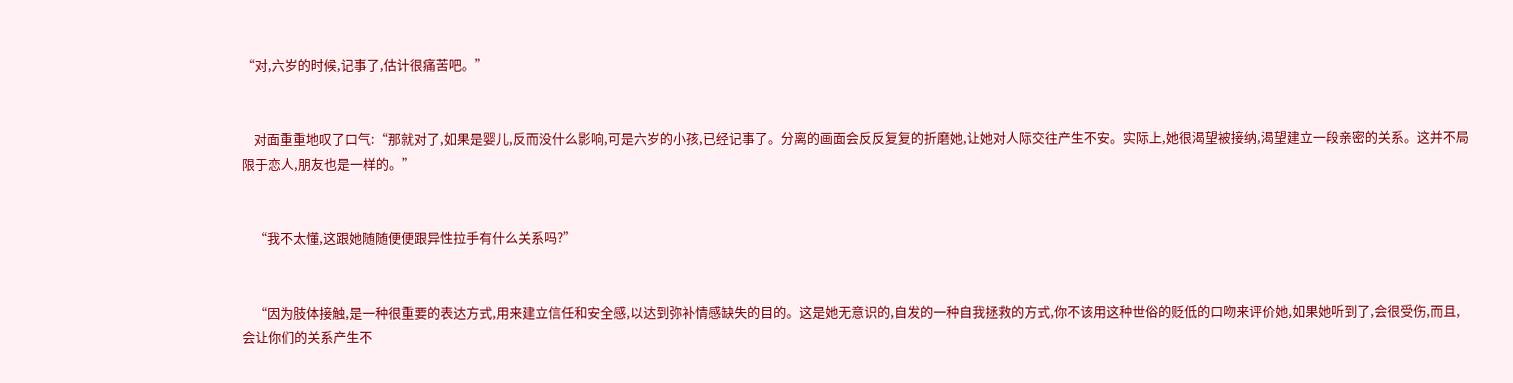“对,六岁的时候,记事了,估计很痛苦吧。”


    对面重重地叹了口气:“那就对了,如果是婴儿,反而没什么影响,可是六岁的小孩,已经记事了。分离的画面会反反复复的折磨她,让她对人际交往产生不安。实际上,她很渴望被接纳,渴望建立一段亲密的关系。这并不局限于恋人,朋友也是一样的。”


    “我不太懂,这跟她随随便便跟异性拉手有什么关系吗?”


    “因为肢体接触,是一种很重要的表达方式,用来建立信任和安全感,以达到弥补情感缺失的目的。这是她无意识的,自发的一种自我拯救的方式,你不该用这种世俗的贬低的口吻来评价她,如果她听到了,会很受伤,而且,会让你们的关系产生不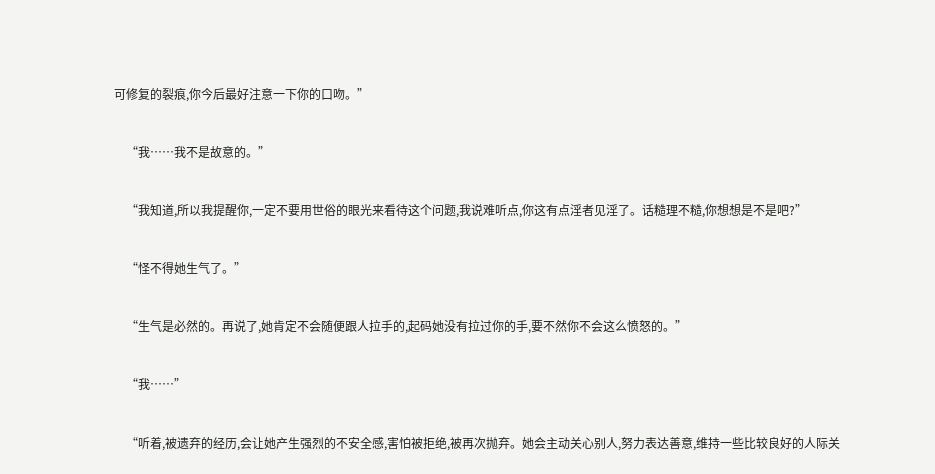可修复的裂痕,你今后最好注意一下你的口吻。”


    “我……我不是故意的。”


    “我知道,所以我提醒你,一定不要用世俗的眼光来看待这个问题,我说难听点,你这有点淫者见淫了。话糙理不糙,你想想是不是吧?”


    “怪不得她生气了。”


    “生气是必然的。再说了,她肯定不会随便跟人拉手的,起码她没有拉过你的手,要不然你不会这么愤怒的。”


    “我……”


    “听着,被遗弃的经历,会让她产生强烈的不安全感,害怕被拒绝,被再次抛弃。她会主动关心别人,努力表达善意,维持一些比较良好的人际关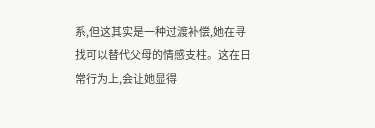系,但这其实是一种过渡补偿,她在寻找可以替代父母的情感支柱。这在日常行为上,会让她显得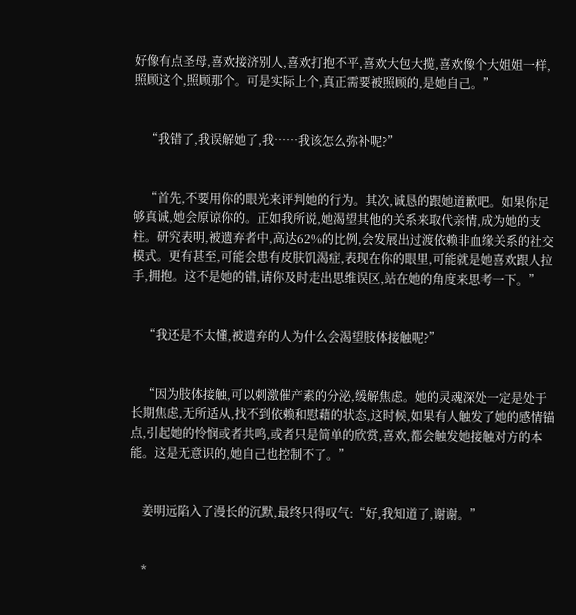好像有点圣母,喜欢接济别人,喜欢打抱不平,喜欢大包大揽,喜欢像个大姐姐一样,照顾这个,照顾那个。可是实际上个,真正需要被照顾的,是她自己。”


    “我错了,我误解她了,我……我该怎么弥补呢?”


    “首先,不要用你的眼光来评判她的行为。其次,诚恳的跟她道歉吧。如果你足够真诚,她会原谅你的。正如我所说,她渴望其他的关系来取代亲情,成为她的支柱。研究表明,被遗弃者中,高达62%的比例,会发展出过渡依赖非血缘关系的社交模式。更有甚至,可能会患有皮肤饥渴症,表现在你的眼里,可能就是她喜欢跟人拉手,拥抱。这不是她的错,请你及时走出思维误区,站在她的角度来思考一下。”


    “我还是不太懂,被遗弃的人为什么会渴望肢体接触呢?”


    “因为肢体接触,可以刺激催产素的分泌,缓解焦虑。她的灵魂深处一定是处于长期焦虑,无所适从,找不到依赖和慰藉的状态,这时候,如果有人触发了她的感情锚点,引起她的怜悯或者共鸣,或者只是简单的欣赏,喜欢,都会触发她接触对方的本能。这是无意识的,她自己也控制不了。”


    姜明远陷入了漫长的沉默,最终只得叹气:“好,我知道了,谢谢。”


    *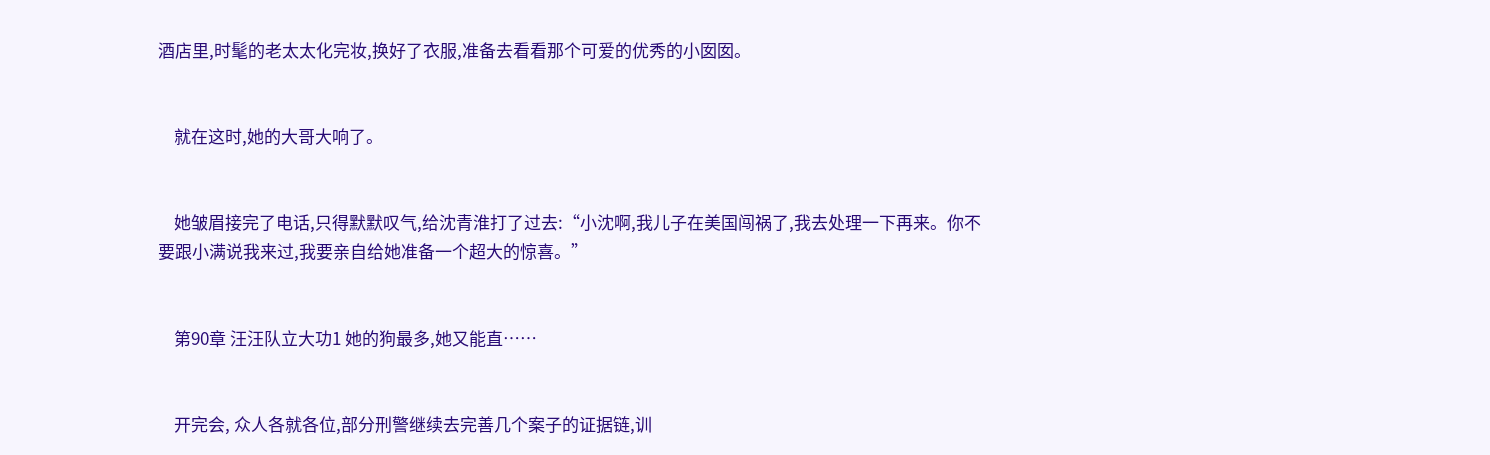酒店里,时髦的老太太化完妆,换好了衣服,准备去看看那个可爱的优秀的小囡囡。


    就在这时,她的大哥大响了。


    她皱眉接完了电话,只得默默叹气,给沈青淮打了过去:“小沈啊,我儿子在美国闯祸了,我去处理一下再来。你不要跟小满说我来过,我要亲自给她准备一个超大的惊喜。”


    第90章 汪汪队立大功1 她的狗最多,她又能直……


    开完会, 众人各就各位,部分刑警继续去完善几个案子的证据链,训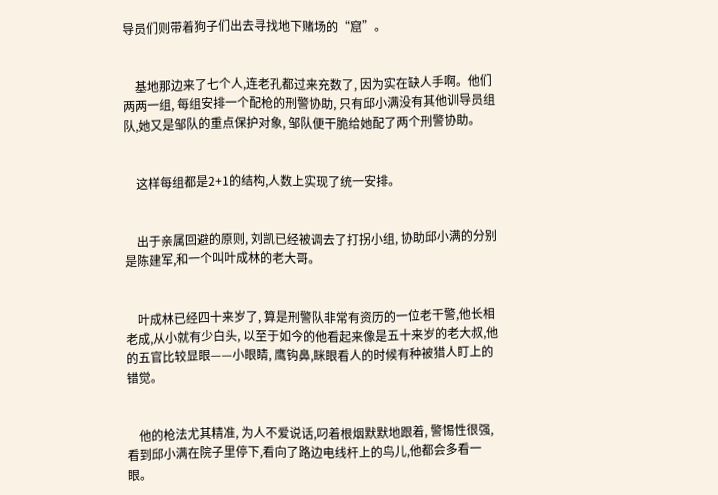导员们则带着狗子们出去寻找地下赌场的“窟”。


    基地那边来了七个人,连老孔都过来充数了, 因为实在缺人手啊。他们两两一组, 每组安排一个配枪的刑警协助, 只有邱小满没有其他训导员组队,她又是邹队的重点保护对象, 邹队便干脆给她配了两个刑警协助。


    这样每组都是2+1的结构,人数上实现了统一安排。


    出于亲属回避的原则, 刘凯已经被调去了打拐小组, 协助邱小满的分别是陈建军,和一个叫叶成林的老大哥。


    叶成林已经四十来岁了, 算是刑警队非常有资历的一位老干警,他长相老成,从小就有少白头, 以至于如今的他看起来像是五十来岁的老大叔,他的五官比较显眼——小眼睛, 鹰钩鼻,眯眼看人的时候有种被猎人盯上的错觉。


    他的枪法尤其精准, 为人不爱说话,叼着根烟默默地跟着, 警惕性很强,看到邱小满在院子里停下,看向了路边电线杆上的鸟儿,他都会多看一眼。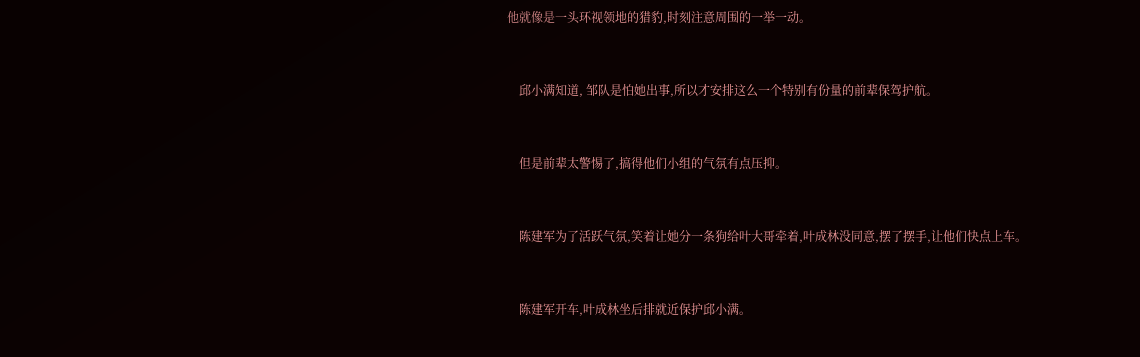他就像是一头环视领地的猎豹,时刻注意周围的一举一动。


    邱小满知道, 邹队是怕她出事,所以才安排这么一个特别有份量的前辈保驾护航。


    但是前辈太警惕了,搞得他们小组的气氛有点压抑。


    陈建军为了活跃气氛,笑着让她分一条狗给叶大哥牵着,叶成林没同意,摆了摆手,让他们快点上车。


    陈建军开车,叶成林坐后排就近保护邱小满。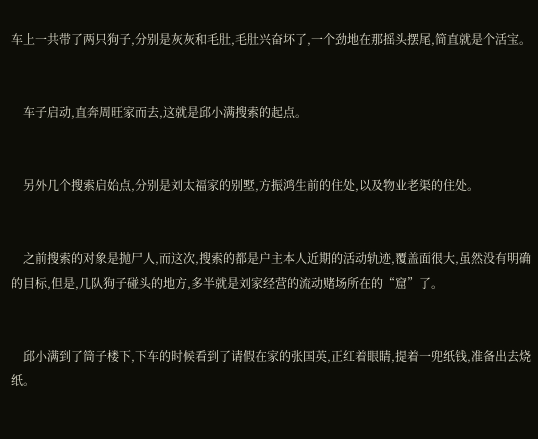车上一共带了两只狗子,分别是灰灰和毛肚,毛肚兴奋坏了,一个劲地在那摇头摆尾,简直就是个活宝。


    车子启动,直奔周旺家而去,这就是邱小满搜索的起点。


    另外几个搜索启始点,分别是刘太福家的别墅,方振鸿生前的住处,以及物业老渠的住处。


    之前搜索的对象是抛尸人,而这次,搜索的都是户主本人近期的活动轨迹,覆盖面很大,虽然没有明确的目标,但是,几队狗子碰头的地方,多半就是刘家经营的流动赌场所在的“窟”了。


    邱小满到了筒子楼下,下车的时候看到了请假在家的张国英,正红着眼睛,提着一兜纸钱,准备出去烧纸。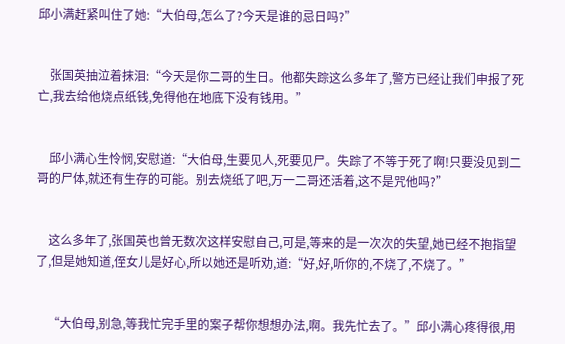邱小满赶紧叫住了她:“大伯母,怎么了?今天是谁的忌日吗?”


    张国英抽泣着抹泪:“今天是你二哥的生日。他都失踪这么多年了,警方已经让我们申报了死亡,我去给他烧点纸钱,免得他在地底下没有钱用。”


    邱小满心生怜悯,安慰道:“大伯母,生要见人,死要见尸。失踪了不等于死了啊!只要没见到二哥的尸体,就还有生存的可能。别去烧纸了吧,万一二哥还活着,这不是咒他吗?”


    这么多年了,张国英也曾无数次这样安慰自己,可是,等来的是一次次的失望,她已经不抱指望了,但是她知道,侄女儿是好心,所以她还是听劝,道:“好,好,听你的,不烧了,不烧了。”


    “大伯母,别急,等我忙完手里的案子帮你想想办法,啊。我先忙去了。”邱小满心疼得很,用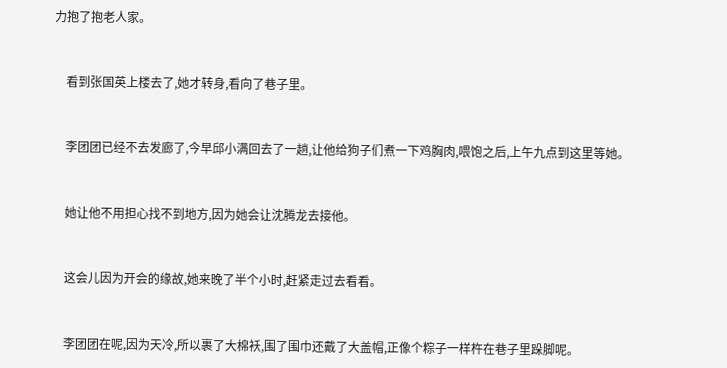力抱了抱老人家。


    看到张国英上楼去了,她才转身,看向了巷子里。


    李团团已经不去发廊了,今早邱小满回去了一趟,让他给狗子们煮一下鸡胸肉,喂饱之后,上午九点到这里等她。


    她让他不用担心找不到地方,因为她会让沈腾龙去接他。


    这会儿因为开会的缘故,她来晚了半个小时,赶紧走过去看看。


    李团团在呢,因为天冷,所以裹了大棉袄,围了围巾还戴了大盖帽,正像个粽子一样杵在巷子里跺脚呢。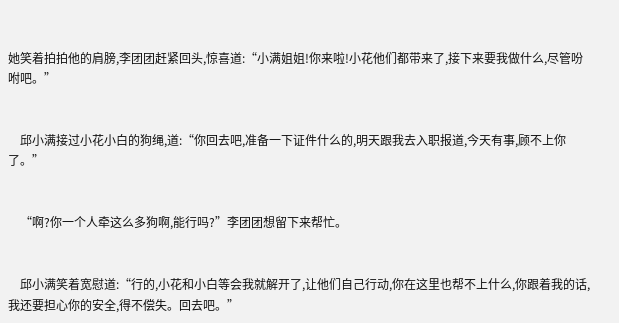她笑着拍拍他的肩膀,李团团赶紧回头,惊喜道:“小满姐姐!你来啦!小花他们都带来了,接下来要我做什么,尽管吩咐吧。”


    邱小满接过小花小白的狗绳,道:“你回去吧,准备一下证件什么的,明天跟我去入职报道,今天有事,顾不上你了。”


    “啊?你一个人牵这么多狗啊,能行吗?”李团团想留下来帮忙。


    邱小满笑着宽慰道:“行的,小花和小白等会我就解开了,让他们自己行动,你在这里也帮不上什么,你跟着我的话,我还要担心你的安全,得不偿失。回去吧。”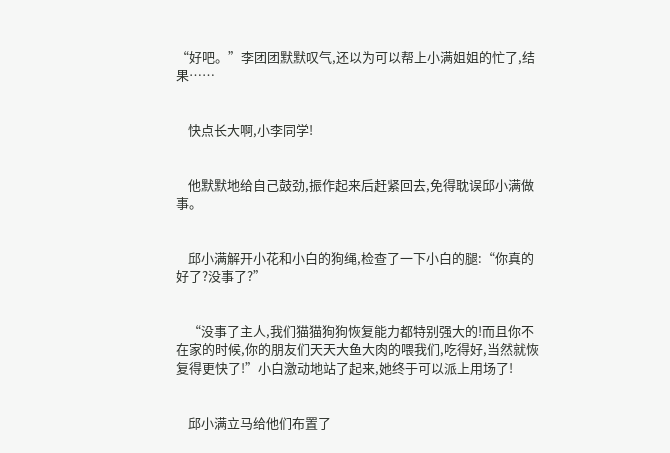“好吧。”李团团默默叹气,还以为可以帮上小满姐姐的忙了,结果……


    快点长大啊,小李同学!


    他默默地给自己鼓劲,振作起来后赶紧回去,免得耽误邱小满做事。


    邱小满解开小花和小白的狗绳,检查了一下小白的腿:“你真的好了?没事了?”


    “没事了主人,我们猫猫狗狗恢复能力都特别强大的!而且你不在家的时候,你的朋友们天天大鱼大肉的喂我们,吃得好,当然就恢复得更快了!”小白激动地站了起来,她终于可以派上用场了!


    邱小满立马给他们布置了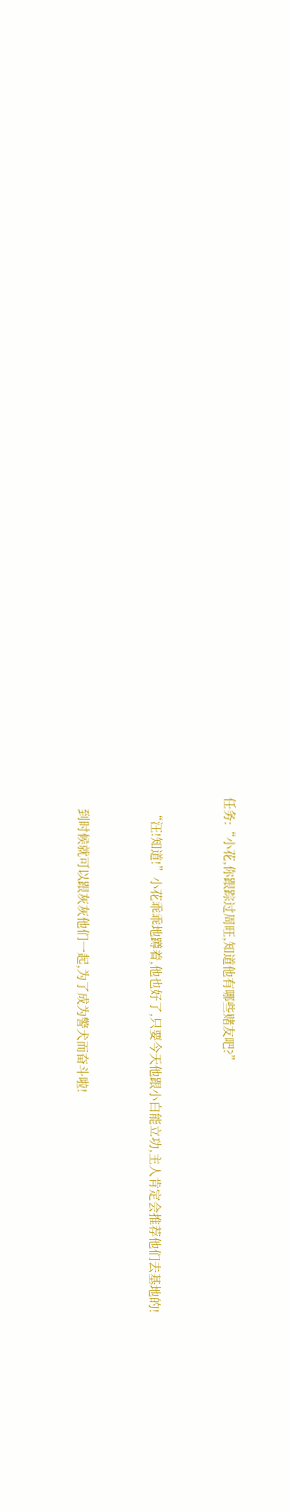任务:“小花,你跟踪过周旺,知道他有哪些赌友吧?”


    “汪!知道!”小花乖乖地蹲着,他也好了,只要今天他跟小白能立功,主人肯定会推荐他们去基地的!


    到时候就可以跟灰灰他们一起,为了成为警犬而奋斗啦!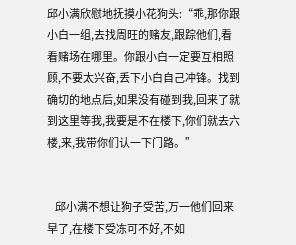邱小满欣慰地抚摸小花狗头:“乖,那你跟小白一组,去找周旺的赌友,跟踪他们,看看赌场在哪里。你跟小白一定要互相照顾,不要太兴奋,丢下小白自己冲锋。找到确切的地点后,如果没有碰到我,回来了就到这里等我,我要是不在楼下,你们就去六楼,来,我带你们认一下门路。”


    邱小满不想让狗子受苦,万一他们回来早了,在楼下受冻可不好,不如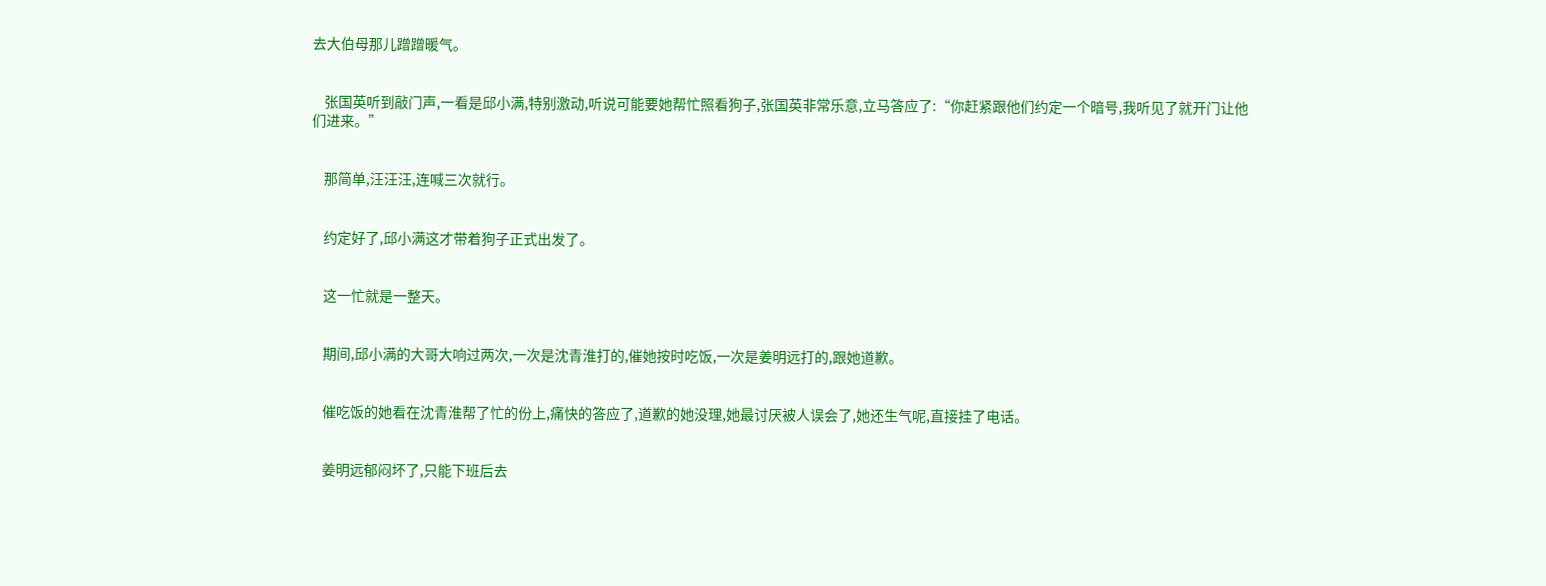去大伯母那儿蹭蹭暖气。


    张国英听到敲门声,一看是邱小满,特别激动,听说可能要她帮忙照看狗子,张国英非常乐意,立马答应了:“你赶紧跟他们约定一个暗号,我听见了就开门让他们进来。”


    那简单,汪汪汪,连喊三次就行。


    约定好了,邱小满这才带着狗子正式出发了。


    这一忙就是一整天。


    期间,邱小满的大哥大响过两次,一次是沈青淮打的,催她按时吃饭,一次是姜明远打的,跟她道歉。


    催吃饭的她看在沈青淮帮了忙的份上,痛快的答应了,道歉的她没理,她最讨厌被人误会了,她还生气呢,直接挂了电话。


    姜明远郁闷坏了,只能下班后去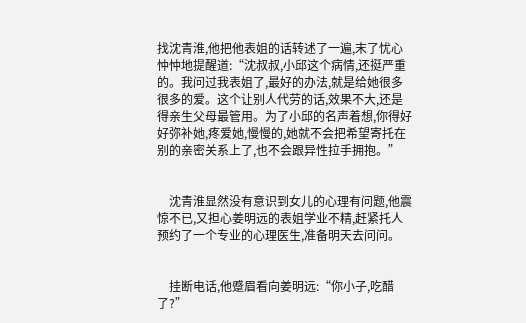找沈青淮,他把他表姐的话转述了一遍,末了忧心忡忡地提醒道:“沈叔叔,小邱这个病情,还挺严重的。我问过我表姐了,最好的办法,就是给她很多很多的爱。这个让别人代劳的话,效果不大,还是得亲生父母最管用。为了小邱的名声着想,你得好好弥补她,疼爱她,慢慢的,她就不会把希望寄托在别的亲密关系上了,也不会跟异性拉手拥抱。”


    沈青淮显然没有意识到女儿的心理有问题,他震惊不已,又担心姜明远的表姐学业不精,赶紧托人预约了一个专业的心理医生,准备明天去问问。


    挂断电话,他蹙眉看向姜明远:“你小子,吃醋了?”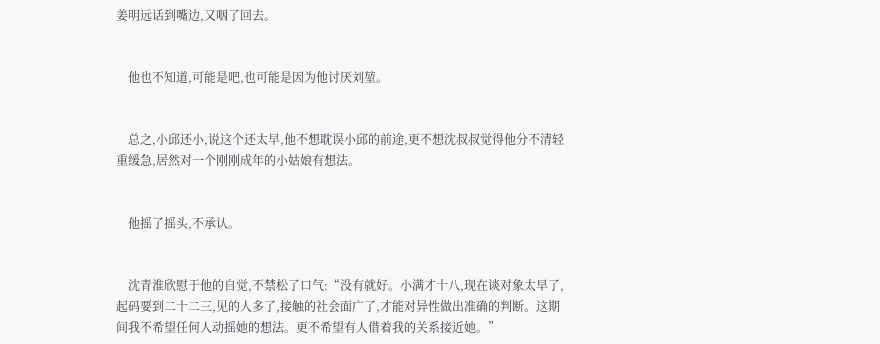姜明远话到嘴边,又咽了回去。


    他也不知道,可能是吧,也可能是因为他讨厌刘堃。


    总之,小邱还小,说这个还太早,他不想耽误小邱的前途,更不想沈叔叔觉得他分不清轻重缓急,居然对一个刚刚成年的小姑娘有想法。


    他摇了摇头,不承认。


    沈青淮欣慰于他的自觉,不禁松了口气:“没有就好。小满才十八,现在谈对象太早了,起码要到二十二三,见的人多了,接触的社会面广了,才能对异性做出准确的判断。这期间我不希望任何人动摇她的想法。更不希望有人借着我的关系接近她。”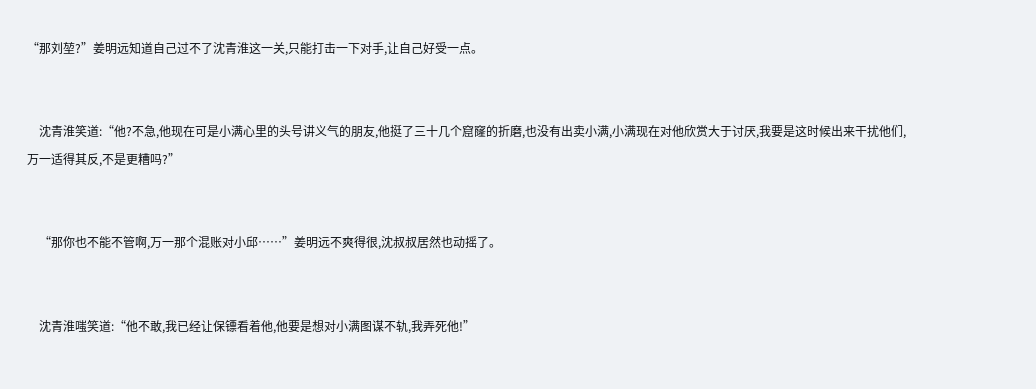“那刘堃?”姜明远知道自己过不了沈青淮这一关,只能打击一下对手,让自己好受一点。


    沈青淮笑道:“他?不急,他现在可是小满心里的头号讲义气的朋友,他挺了三十几个窟窿的折磨,也没有出卖小满,小满现在对他欣赏大于讨厌,我要是这时候出来干扰他们,万一适得其反,不是更糟吗?”


    “那你也不能不管啊,万一那个混账对小邱……”姜明远不爽得很,沈叔叔居然也动摇了。


    沈青淮嗤笑道:“他不敢,我已经让保镖看着他,他要是想对小满图谋不轨,我弄死他!”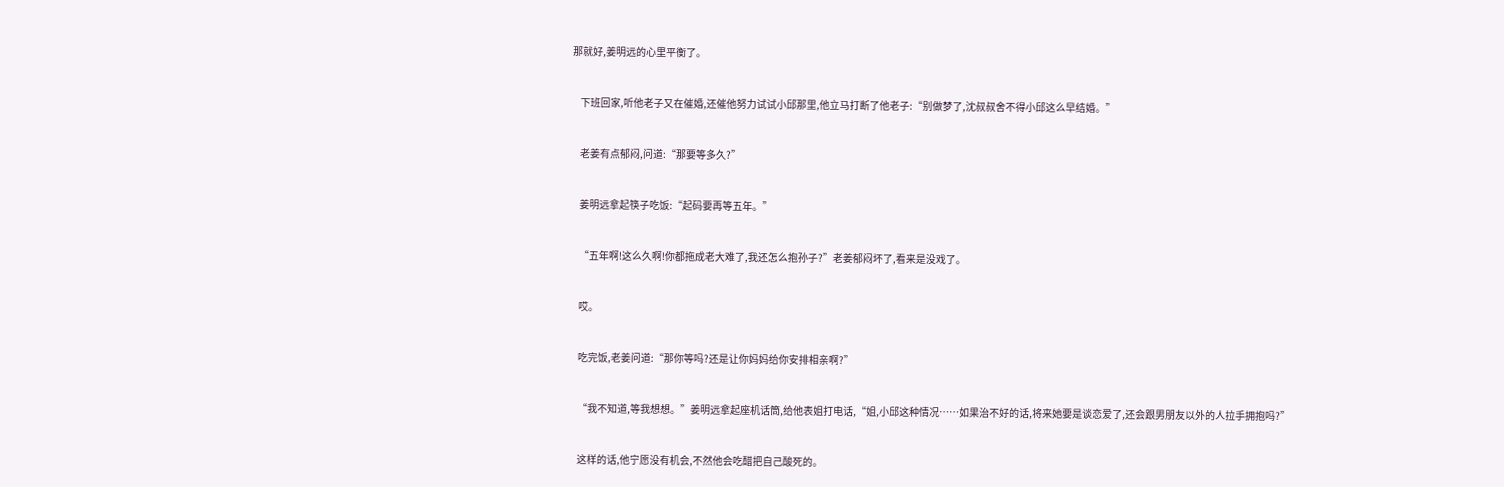那就好,姜明远的心里平衡了。


    下班回家,听他老子又在催婚,还催他努力试试小邱那里,他立马打断了他老子:“别做梦了,沈叔叔舍不得小邱这么早结婚。”


    老姜有点郁闷,问道:“那要等多久?”


    姜明远拿起筷子吃饭:“起码要再等五年。”


    “五年啊!这么久啊!你都拖成老大难了,我还怎么抱孙子?”老姜郁闷坏了,看来是没戏了。


    哎。


    吃完饭,老姜问道:“那你等吗?还是让你妈妈给你安排相亲啊?”


    “我不知道,等我想想。”姜明远拿起座机话筒,给他表姐打电话,“姐,小邱这种情况……如果治不好的话,将来她要是谈恋爱了,还会跟男朋友以外的人拉手拥抱吗?”


    这样的话,他宁愿没有机会,不然他会吃醋把自己酸死的。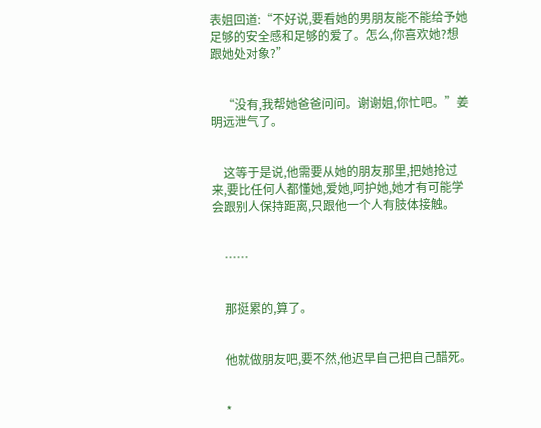表姐回道:“不好说,要看她的男朋友能不能给予她足够的安全感和足够的爱了。怎么,你喜欢她?想跟她处对象?”


    “没有,我帮她爸爸问问。谢谢姐,你忙吧。”姜明远泄气了。


    这等于是说,他需要从她的朋友那里,把她抢过来,要比任何人都懂她,爱她,呵护她,她才有可能学会跟别人保持距离,只跟他一个人有肢体接触。


    ……


    那挺累的,算了。


    他就做朋友吧,要不然,他迟早自己把自己醋死。


    *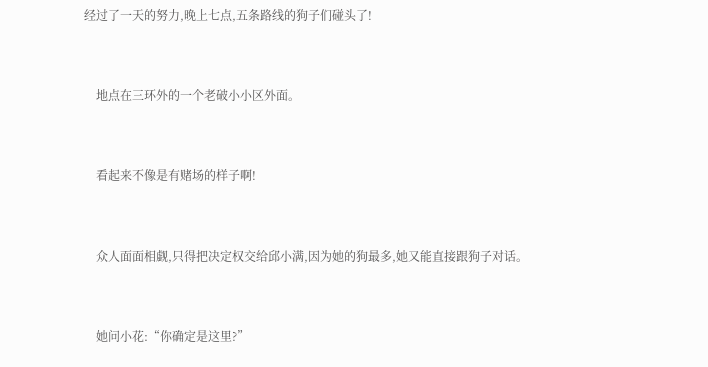经过了一天的努力,晚上七点,五条路线的狗子们碰头了!


    地点在三环外的一个老破小小区外面。


    看起来不像是有赌场的样子啊!


    众人面面相觑,只得把决定权交给邱小满,因为她的狗最多,她又能直接跟狗子对话。


    她问小花:“你确定是这里?”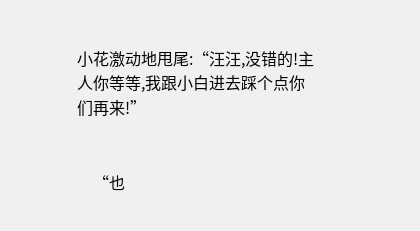小花激动地甩尾:“汪汪,没错的!主人你等等,我跟小白进去踩个点你们再来!”


    “也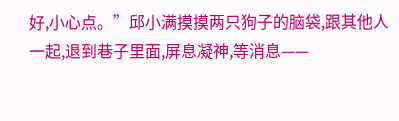好,小心点。”邱小满摸摸两只狗子的脑袋,跟其他人一起,退到巷子里面,屏息凝神,等消息——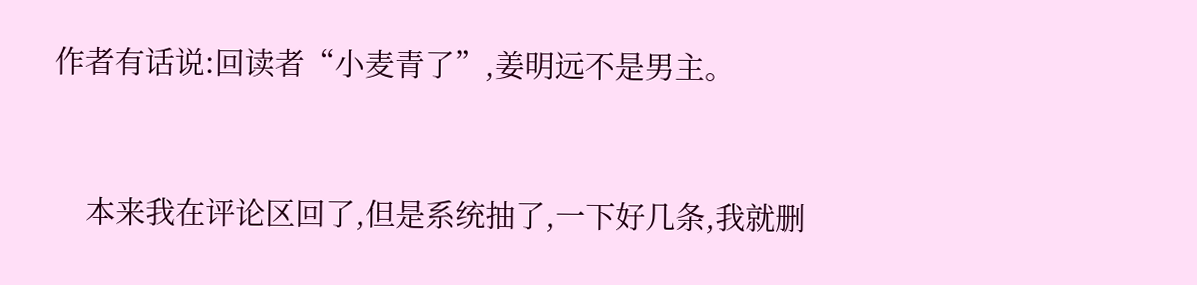作者有话说:回读者“小麦青了”,姜明远不是男主。


    本来我在评论区回了,但是系统抽了,一下好几条,我就删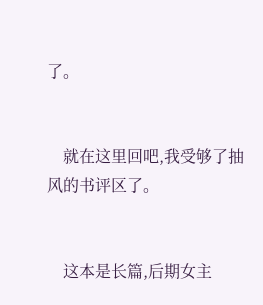了。


    就在这里回吧,我受够了抽风的书评区了。


    这本是长篇,后期女主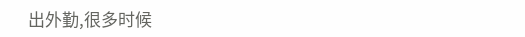出外勤,很多时候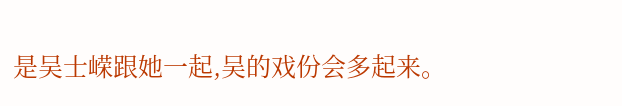是吴士嵘跟她一起,吴的戏份会多起来。